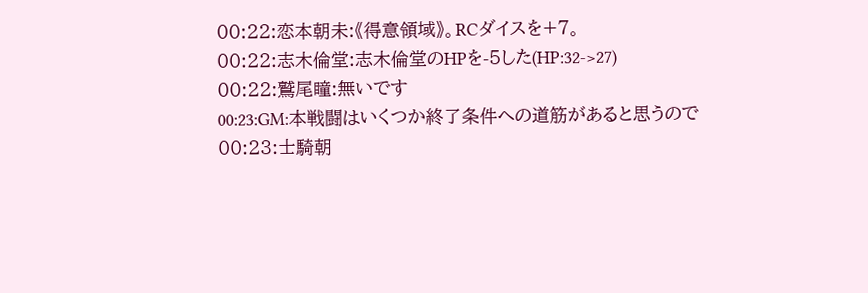00:22:恋本朝未:《得意領域》。RCダイスを+7。
00:22:志木倫堂:志木倫堂のHPを-5した(HP:32->27)
00:22:鷲尾瞳:無いです
00:23:GM:本戦闘はいくつか終了条件への道筋があると思うので
00:23:士騎朝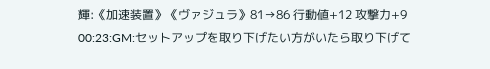輝:《加速装置》《ヴァジュラ》81→86 行動値+12 攻撃力+9
00:23:GM:セットアップを取り下げたい方がいたら取り下げて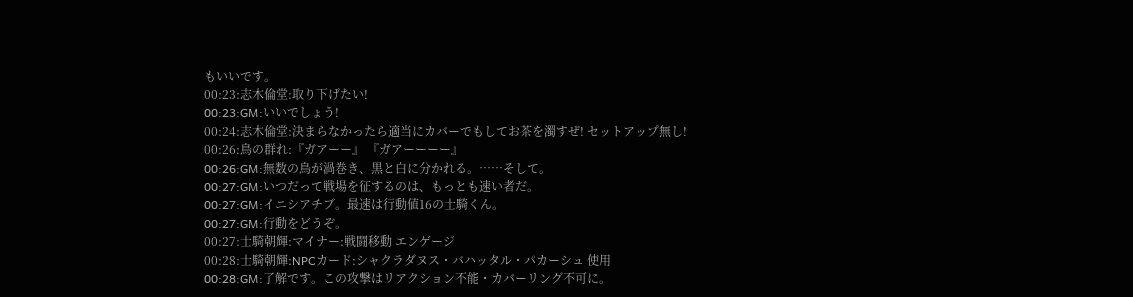もいいです。
00:23:志木倫堂:取り下げたい!
00:23:GM:いいでしょう!
00:24:志木倫堂:決まらなかったら適当にカバーでもしてお茶を濁すぜ! セットアップ無し!
00:26:鳥の群れ:『ガアーー』 『ガアーーーー』
00:26:GM:無数の鳥が渦巻き、黒と白に分かれる。……そして。
00:27:GM:いつだって戦場を征するのは、もっとも速い者だ。
00:27:GM:イニシアチブ。最速は行動値16の士騎くん。
00:27:GM:行動をどうぞ。
00:27:士騎朝輝:マイナー:戦闘移動 エンゲージ
00:28:士騎朝輝:NPCカード:シャクラダヌス・バハッタル・パカーシュ 使用
00:28:GM:了解です。この攻撃はリアクション不能・カバーリング不可に。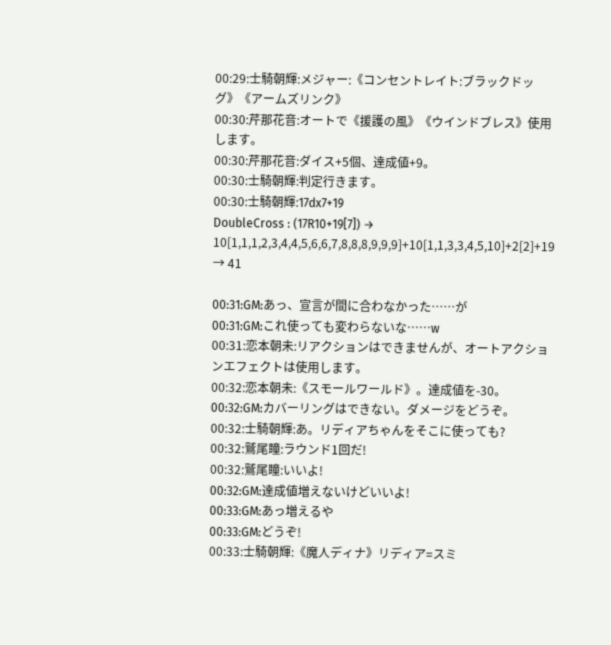00:29:士騎朝輝:メジャー:《コンセントレイト:ブラックドッグ》《アームズリンク》
00:30:芹那花音:オートで《援護の風》《ウインドブレス》使用します。
00:30:芹那花音:ダイス+5個、達成値+9。
00:30:士騎朝輝:判定行きます。
00:30:士騎朝輝:17dx7+19
DoubleCross : (17R10+19[7]) → 10[1,1,1,2,3,4,4,5,6,6,7,8,8,8,9,9,9]+10[1,1,3,3,4,5,10]+2[2]+19 → 41

00:31:GM:あっ、宣言が間に合わなかった……が
00:31:GM:これ使っても変わらないな……w
00:31:恋本朝未:リアクションはできませんが、オートアクションエフェクトは使用します。
00:32:恋本朝未:《スモールワールド》。達成値を-30。
00:32:GM:カバーリングはできない。ダメージをどうぞ。
00:32:士騎朝輝:あ。リディアちゃんをそこに使っても?
00:32:鷲尾瞳:ラウンド1回だ!
00:32:鷲尾瞳:いいよ!
00:32:GM:達成値増えないけどいいよ!
00:33:GM:あっ増えるや
00:33:GM:どうぞ!
00:33:士騎朝輝:《魔人ディナ》リディア=スミ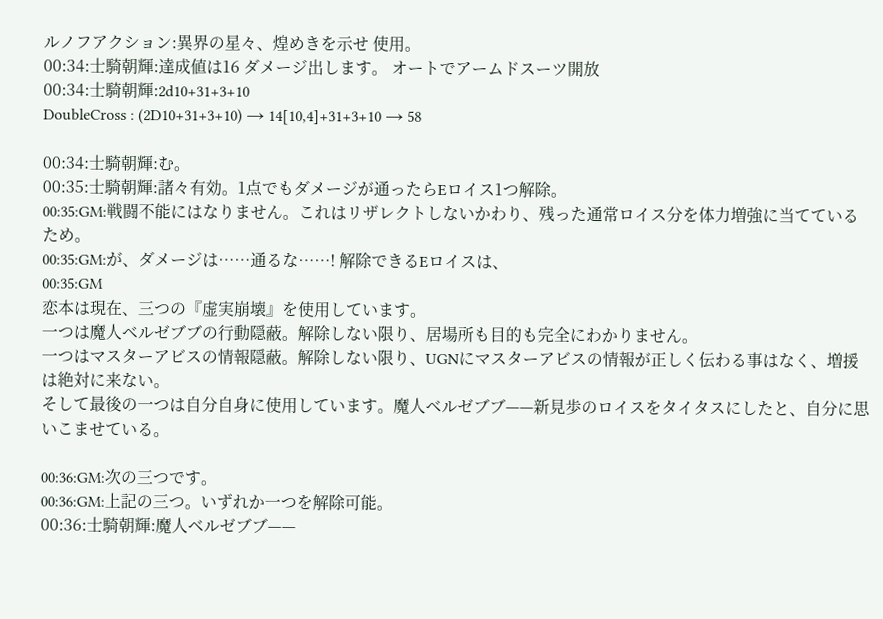ルノフアクション:異界の星々、煌めきを示せ 使用。
00:34:士騎朝輝:達成値は16 ダメージ出します。 オートでアームドスーツ開放
00:34:士騎朝輝:2d10+31+3+10
DoubleCross : (2D10+31+3+10) → 14[10,4]+31+3+10 → 58

00:34:士騎朝輝:む。
00:35:士騎朝輝:諸々有効。1点でもダメージが通ったらEロイス1つ解除。
00:35:GM:戦闘不能にはなりません。これはリザレクトしないかわり、残った通常ロイス分を体力増強に当てているため。
00:35:GM:が、ダメージは……通るな……! 解除できるEロイスは、
00:35:GM
恋本は現在、三つの『虚実崩壊』を使用しています。
一つは魔人ベルゼブブの行動隠蔽。解除しない限り、居場所も目的も完全にわかりません。
一つはマスターアビスの情報隠蔽。解除しない限り、UGNにマスターアビスの情報が正しく伝わる事はなく、増援は絶対に来ない。
そして最後の一つは自分自身に使用しています。魔人ベルゼブブ——新見歩のロイスをタイタスにしたと、自分に思いこませている。

00:36:GM:次の三つです。
00:36:GM:上記の三つ。いずれか一つを解除可能。
00:36:士騎朝輝:魔人ベルゼブブ——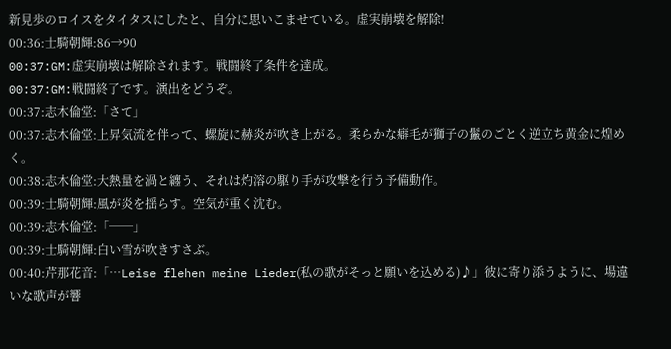新見歩のロイスをタイタスにしたと、自分に思いこませている。虚実崩壊を解除!
00:36:士騎朝輝:86→90
00:37:GM:虚実崩壊は解除されます。戦闘終了条件を達成。
00:37:GM:戦闘終了です。演出をどうぞ。
00:37:志木倫堂:「さて」
00:37:志木倫堂:上昇気流を伴って、螺旋に赫炎が吹き上がる。柔らかな癖毛が獅子の鬣のごとく逆立ち黄金に煌めく。
00:38:志木倫堂:大熱量を渦と纏う、それは灼溶の駆り手が攻撃を行う予備動作。
00:39:士騎朝輝:風が炎を揺らす。空気が重く沈む。
00:39:志木倫堂:「──」
00:39:士騎朝輝:白い雪が吹きすさぶ。
00:40:芹那花音:「…Leise flehen meine Lieder(私の歌がそっと願いを込める)♪」彼に寄り添うように、場違いな歌声が響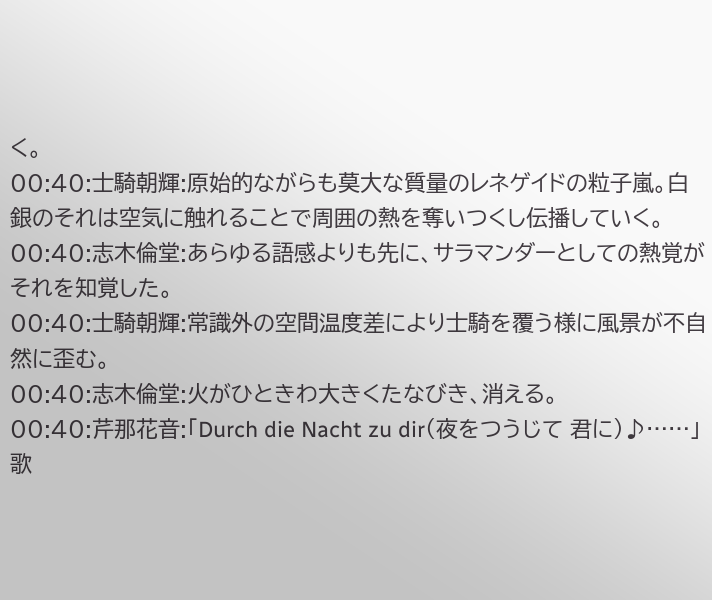く。
00:40:士騎朝輝:原始的ながらも莫大な質量のレネゲイドの粒子嵐。白銀のそれは空気に触れることで周囲の熱を奪いつくし伝播していく。
00:40:志木倫堂:あらゆる語感よりも先に、サラマンダーとしての熱覚がそれを知覚した。
00:40:士騎朝輝:常識外の空間温度差により士騎を覆う様に風景が不自然に歪む。
00:40:志木倫堂:火がひときわ大きくたなびき、消える。
00:40:芹那花音:「Durch die Nacht zu dir(夜をつうじて 君に)♪……」歌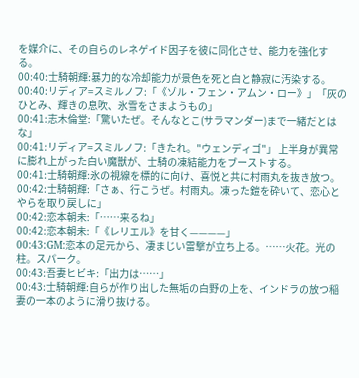を媒介に、その自らのレネゲイド因子を彼に同化させ、能力を強化する。
00:40:士騎朝輝:暴力的な冷却能力が景色を死と白と静寂に汚染する。
00:40:リディア=スミルノフ:「《ゾル・フェン・アムン・ロー》」「灰のひとみ、輝きの息吹、氷雪をさまようもの」
00:41:志木倫堂:「驚いたぜ。そんなとこ(サラマンダー)まで一緒だとはな」
00:41:リディア=スミルノフ:「きたれ。"ウェンディゴ"」 上半身が異常に膨れ上がった白い魔獣が、士騎の凍結能力をブーストする。
00:41:士騎朝輝:氷の視線を標的に向け、喜悦と共に村雨丸を抜き放つ。
00:42:士騎朝輝:「さぁ、行こうぜ。村雨丸。凍った鎧を砕いて、恋心とやらを取り戻しに」
00:42:恋本朝未:「……来るね」
00:42:恋本朝未:「《レリエル》を甘く————」
00:43:GM:恋本の足元から、凄まじい雷撃が立ち上る。……火花。光の柱。スパーク。
00:43:吾妻ヒビキ:「出力は……」
00:43:士騎朝輝:自らが作り出した無垢の白野の上を、インドラの放つ稲妻の一本のように滑り抜ける。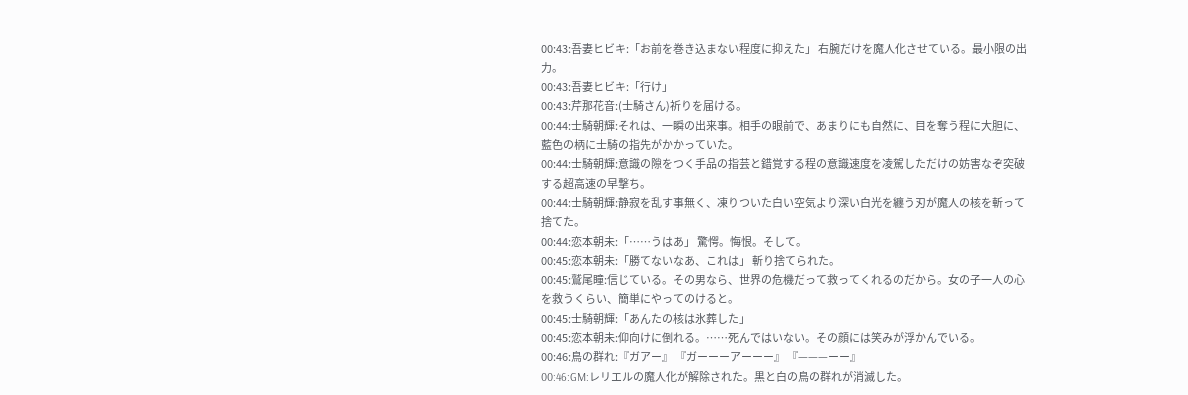00:43:吾妻ヒビキ:「お前を巻き込まない程度に抑えた」 右腕だけを魔人化させている。最小限の出力。
00:43:吾妻ヒビキ:「行け」
00:43:芹那花音:(士騎さん)祈りを届ける。
00:44:士騎朝輝:それは、一瞬の出来事。相手の眼前で、あまりにも自然に、目を奪う程に大胆に、藍色の柄に士騎の指先がかかっていた。
00:44:士騎朝輝:意識の隙をつく手品の指芸と錯覚する程の意識速度を凌駕しただけの妨害なぞ突破する超高速の早撃ち。
00:44:士騎朝輝:静寂を乱す事無く、凍りついた白い空気より深い白光を纏う刃が魔人の核を斬って捨てた。
00:44:恋本朝未:「……うはあ」 驚愕。悔恨。そして。
00:45:恋本朝未:「勝てないなあ、これは」 斬り捨てられた。
00:45:鷲尾瞳:信じている。その男なら、世界の危機だって救ってくれるのだから。女の子一人の心を救うくらい、簡単にやってのけると。
00:45:士騎朝輝:「あんたの核は氷葬した」
00:45:恋本朝未:仰向けに倒れる。……死んではいない。その顔には笑みが浮かんでいる。
00:46:鳥の群れ:『ガアー』 『ガーーーアーーー』 『———ーー』
00:46:GM:レリエルの魔人化が解除された。黒と白の鳥の群れが消滅した。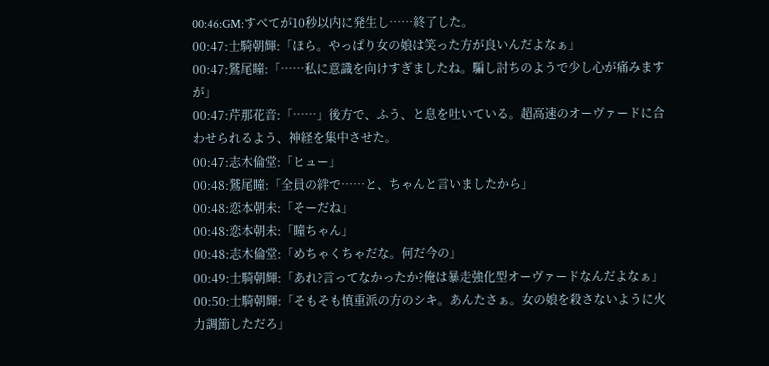00:46:GM:すべてが10秒以内に発生し……終了した。
00:47:士騎朝輝:「ほら。やっぱり女の娘は笑った方が良いんだよなぁ」
00:47:鷲尾瞳:「……私に意識を向けすぎましたね。騙し討ちのようで少し心が痛みますが」
00:47:芹那花音:「……」後方で、ふう、と息を吐いている。超高速のオーヴァードに合わせられるよう、神経を集中させた。
00:47:志木倫堂:「ヒュー」
00:48:鷲尾瞳:「全員の絆で……と、ちゃんと言いましたから」
00:48:恋本朝未:「そーだね」
00:48:恋本朝未:「瞳ちゃん」
00:48:志木倫堂:「めちゃくちゃだな。何だ今の」
00:49:士騎朝輝:「あれ?言ってなかったか?俺は暴走強化型オーヴァードなんだよなぁ」
00:50:士騎朝輝:「そもそも慎重派の方のシキ。あんたさぁ。女の娘を殺さないように火力調節しただろ」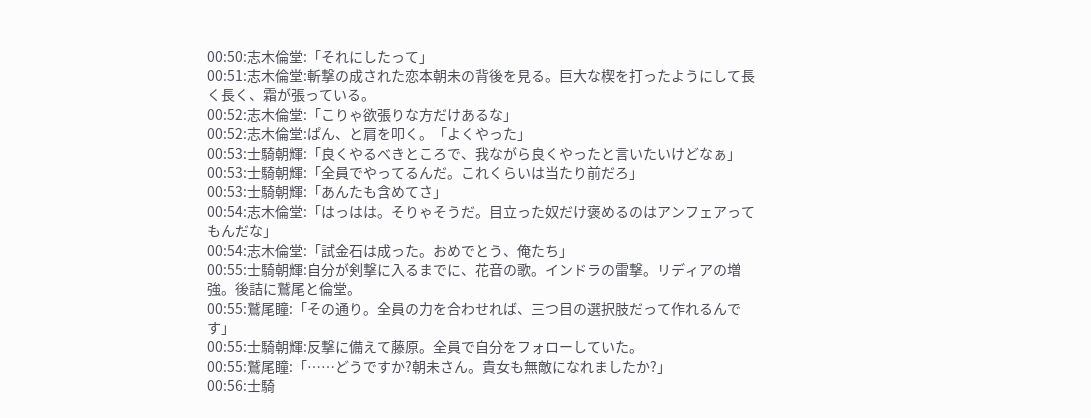00:50:志木倫堂:「それにしたって」
00:51:志木倫堂:斬撃の成された恋本朝未の背後を見る。巨大な楔を打ったようにして長く長く、霜が張っている。
00:52:志木倫堂:「こりゃ欲張りな方だけあるな」
00:52:志木倫堂:ぱん、と肩を叩く。「よくやった」
00:53:士騎朝輝:「良くやるべきところで、我ながら良くやったと言いたいけどなぁ」
00:53:士騎朝輝:「全員でやってるんだ。これくらいは当たり前だろ」
00:53:士騎朝輝:「あんたも含めてさ」
00:54:志木倫堂:「はっはは。そりゃそうだ。目立った奴だけ褒めるのはアンフェアってもんだな」
00:54:志木倫堂:「試金石は成った。おめでとう、俺たち」
00:55:士騎朝輝:自分が剣撃に入るまでに、花音の歌。インドラの雷撃。リディアの増強。後詰に鷲尾と倫堂。
00:55:鷲尾瞳:「その通り。全員の力を合わせれば、三つ目の選択肢だって作れるんです」
00:55:士騎朝輝:反撃に備えて藤原。全員で自分をフォローしていた。
00:55:鷲尾瞳:「……どうですか?朝未さん。貴女も無敵になれましたか?」
00:56:士騎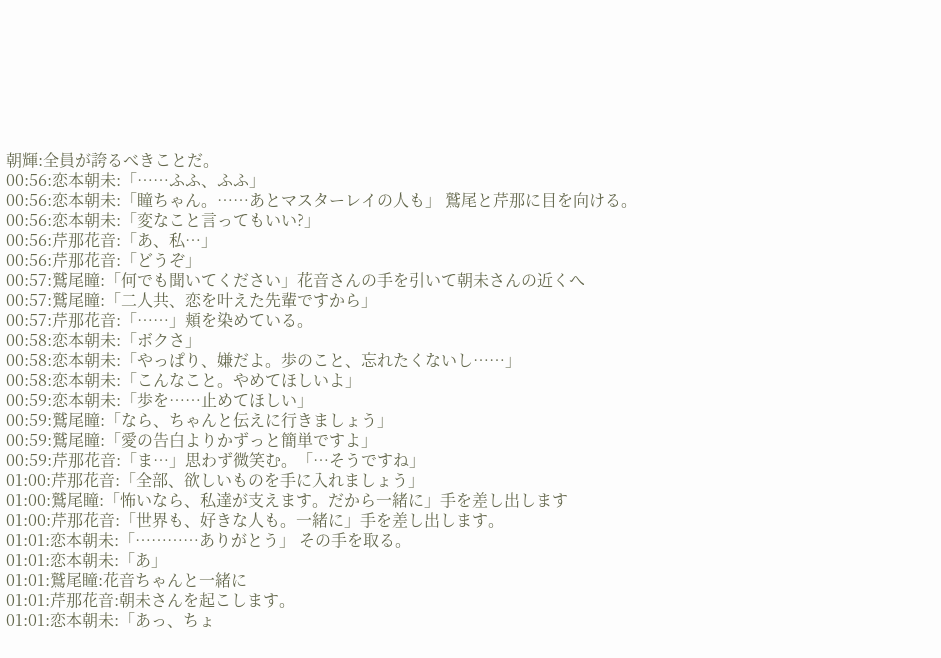朝輝:全員が誇るべきことだ。
00:56:恋本朝未:「……ふふ、ふふ」
00:56:恋本朝未:「瞳ちゃん。……あとマスターレイの人も」 鷲尾と芹那に目を向ける。
00:56:恋本朝未:「変なこと言ってもいい?」
00:56:芹那花音:「あ、私…」
00:56:芹那花音:「どうぞ」
00:57:鷲尾瞳:「何でも聞いてください」花音さんの手を引いて朝未さんの近くへ
00:57:鷲尾瞳:「二人共、恋を叶えた先輩ですから」
00:57:芹那花音:「……」頬を染めている。
00:58:恋本朝未:「ボクさ」
00:58:恋本朝未:「やっぱり、嫌だよ。歩のこと、忘れたくないし……」
00:58:恋本朝未:「こんなこと。やめてほしいよ」
00:59:恋本朝未:「歩を……止めてほしい」
00:59:鷲尾瞳:「なら、ちゃんと伝えに行きましょう」
00:59:鷲尾瞳:「愛の告白よりかずっと簡単ですよ」
00:59:芹那花音:「ま…」思わず微笑む。「…そうですね」
01:00:芹那花音:「全部、欲しいものを手に入れましょう」
01:00:鷲尾瞳:「怖いなら、私達が支えます。だから一緒に」手を差し出します
01:00:芹那花音:「世界も、好きな人も。一緒に」手を差し出します。
01:01:恋本朝未:「…………ありがとう」 その手を取る。
01:01:恋本朝未:「あ」
01:01:鷲尾瞳:花音ちゃんと一緒に
01:01:芹那花音:朝未さんを起こします。
01:01:恋本朝未:「あっ、ちょ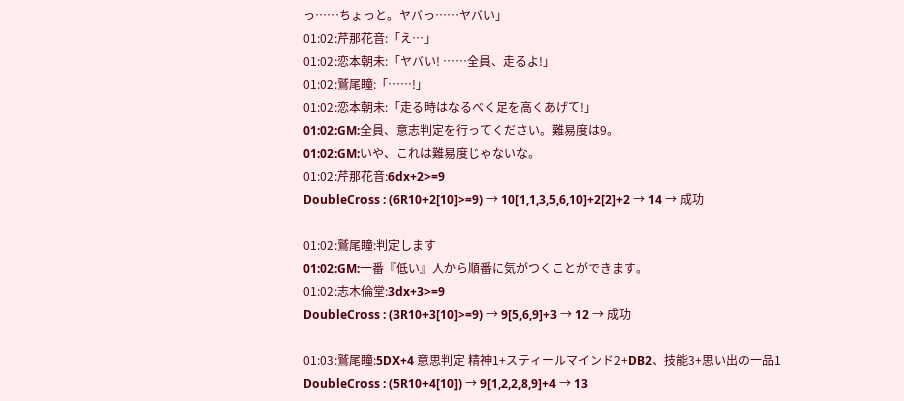っ……ちょっと。ヤバっ……ヤバい」
01:02:芹那花音:「え…」
01:02:恋本朝未:「ヤバい! ……全員、走るよ!」
01:02:鷲尾瞳:「……!」
01:02:恋本朝未:「走る時はなるべく足を高くあげて!」
01:02:GM:全員、意志判定を行ってください。難易度は9。
01:02:GM:いや、これは難易度じゃないな。
01:02:芹那花音:6dx+2>=9
DoubleCross : (6R10+2[10]>=9) → 10[1,1,3,5,6,10]+2[2]+2 → 14 → 成功

01:02:鷲尾瞳:判定します
01:02:GM:一番『低い』人から順番に気がつくことができます。
01:02:志木倫堂:3dx+3>=9
DoubleCross : (3R10+3[10]>=9) → 9[5,6,9]+3 → 12 → 成功

01:03:鷲尾瞳:5DX+4 意思判定 精神1+スティールマインド2+DB2、技能3+思い出の一品1
DoubleCross : (5R10+4[10]) → 9[1,2,2,8,9]+4 → 13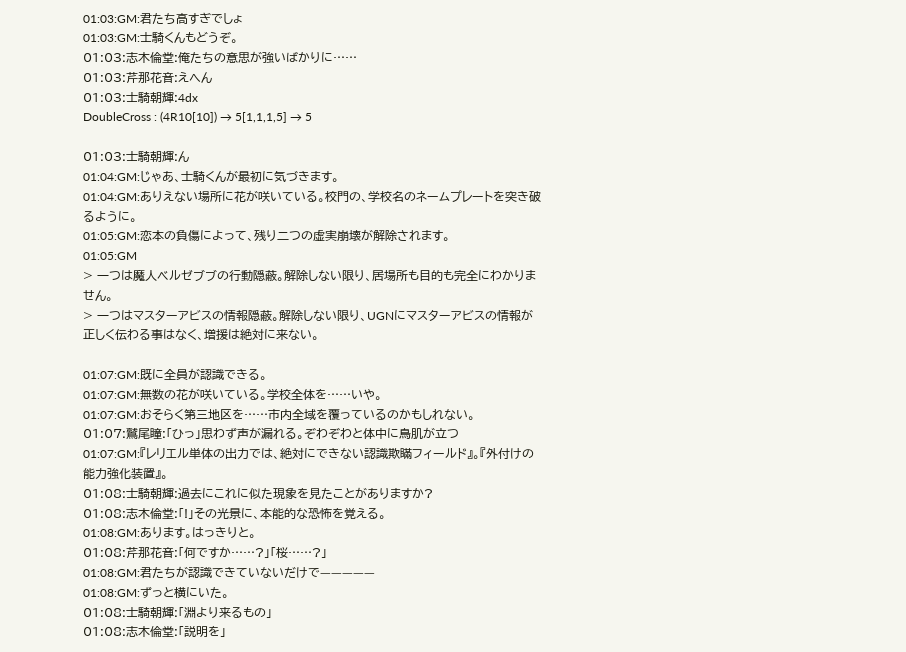01:03:GM:君たち高すぎでしょ
01:03:GM:士騎くんもどうぞ。
01:03:志木倫堂:俺たちの意思が強いばかりに……
01:03:芹那花音:えへん
01:03:士騎朝輝:4dx
DoubleCross : (4R10[10]) → 5[1,1,1,5] → 5

01:03:士騎朝輝:ん
01:04:GM:じゃあ、士騎くんが最初に気づきます。
01:04:GM:ありえない場所に花が咲いている。校門の、学校名のネームプレートを突き破るように。
01:05:GM:恋本の負傷によって、残り二つの虚実崩壊が解除されます。
01:05:GM
> 一つは魔人ベルゼブブの行動隠蔽。解除しない限り、居場所も目的も完全にわかりません。
> 一つはマスターアビスの情報隠蔽。解除しない限り、UGNにマスターアビスの情報が正しく伝わる事はなく、増援は絶対に来ない。

01:07:GM:既に全員が認識できる。
01:07:GM:無数の花が咲いている。学校全体を……いや。
01:07:GM:おそらく第三地区を……市内全域を覆っているのかもしれない。
01:07:鷲尾瞳:「ひっ」思わず声が漏れる。ぞわぞわと体中に鳥肌が立つ
01:07:GM:『レリエル単体の出力では、絶対にできない認識欺瞞フィールド』。『外付けの能力強化装置』。
01:08:士騎朝輝:過去にこれに似た現象を見たことがありますか?
01:08:志木倫堂:「!」その光景に、本能的な恐怖を覚える。
01:08:GM:あります。はっきりと。
01:08:芹那花音:「何ですか……?」「桜……?」
01:08:GM:君たちが認識できていないだけで—————
01:08:GM:ずっと横にいた。
01:08:士騎朝輝:「淵より来るもの」
01:08:志木倫堂:「説明を」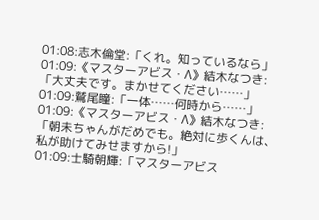01:08:志木倫堂:「くれ。知っているなら」
01:09:《マスターアビス・Λ》結木なつき:「大丈夫です。まかせてください……」
01:09:鷲尾瞳:「一体……何時から……」
01:09:《マスターアビス・Λ》結木なつき:「朝未ちゃんがだめでも。絶対に歩くんは、私が助けてみせますから!」
01:09:士騎朝輝:「マスターアビス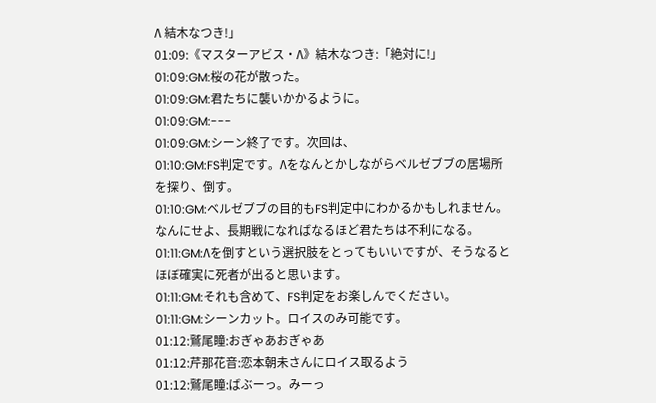Λ 結木なつき!」
01:09:《マスターアビス・Λ》結木なつき:「絶対に!」
01:09:GM:桜の花が散った。
01:09:GM:君たちに襲いかかるように。
01:09:GM:---
01:09:GM:シーン終了です。次回は、
01:10:GM:FS判定です。Λをなんとかしながらベルゼブブの居場所を探り、倒す。
01:10:GM:ベルゼブブの目的もFS判定中にわかるかもしれません。なんにせよ、長期戦になればなるほど君たちは不利になる。
01:11:GM:Λを倒すという選択肢をとってもいいですが、そうなるとほぼ確実に死者が出ると思います。
01:11:GM:それも含めて、FS判定をお楽しんでください。
01:11:GM:シーンカット。ロイスのみ可能です。
01:12:鷲尾瞳:おぎゃあおぎゃあ
01:12:芹那花音:恋本朝未さんにロイス取るよう
01:12:鷲尾瞳:ばぶーっ。みーっ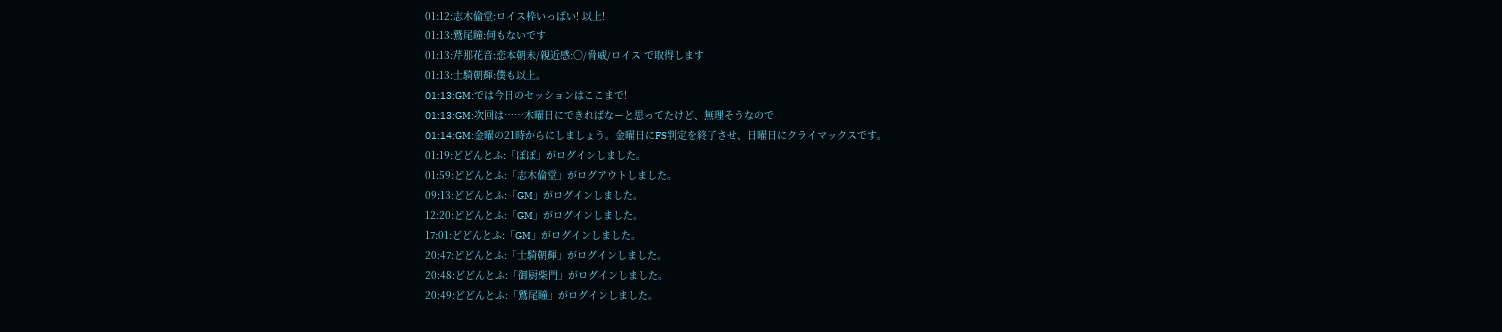01:12:志木倫堂:ロイス枠いっぱい! 以上!
01:13:鷲尾瞳:何もないです
01:13:芹那花音:恋本朝未/親近感:〇/脅威/ロイス で取得します
01:13:士騎朝輝:僕も以上。
01:13:GM:では今日のセッションはここまで!
01:13:GM:次回は……木曜日にできればなーと思ってたけど、無理そうなので
01:14:GM:金曜の21時からにしましょう。金曜日にFS判定を終了させ、日曜日にクライマックスです。
01:19:どどんとふ:「ぽぽ」がログインしました。
01:59:どどんとふ:「志木倫堂」がログアウトしました。
09:13:どどんとふ:「GM」がログインしました。
12:20:どどんとふ:「GM」がログインしました。
17:01:どどんとふ:「GM」がログインしました。
20:47:どどんとふ:「士騎朝輝」がログインしました。
20:48:どどんとふ:「御厨柴門」がログインしました。
20:49:どどんとふ:「鷲尾瞳」がログインしました。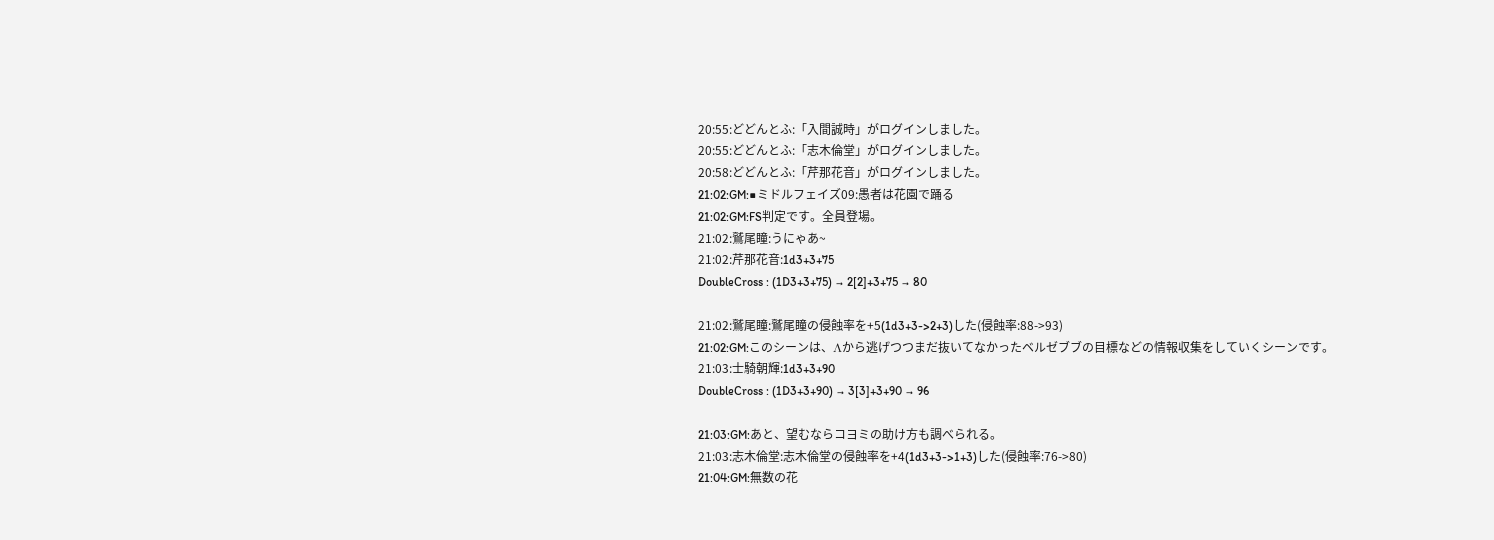20:55:どどんとふ:「入間誠時」がログインしました。
20:55:どどんとふ:「志木倫堂」がログインしました。
20:58:どどんとふ:「芹那花音」がログインしました。
21:02:GM:■ミドルフェイズ09:愚者は花園で踊る
21:02:GM:FS判定です。全員登場。
21:02:鷲尾瞳:うにゃあ~
21:02:芹那花音:1d3+3+75
DoubleCross : (1D3+3+75) → 2[2]+3+75 → 80

21:02:鷲尾瞳:鷲尾瞳の侵蝕率を+5(1d3+3->2+3)した(侵蝕率:88->93)
21:02:GM:このシーンは、Λから逃げつつまだ抜いてなかったベルゼブブの目標などの情報収集をしていくシーンです。
21:03:士騎朝輝:1d3+3+90
DoubleCross : (1D3+3+90) → 3[3]+3+90 → 96

21:03:GM:あと、望むならコヨミの助け方も調べられる。
21:03:志木倫堂:志木倫堂の侵蝕率を+4(1d3+3->1+3)した(侵蝕率:76->80)
21:04:GM:無数の花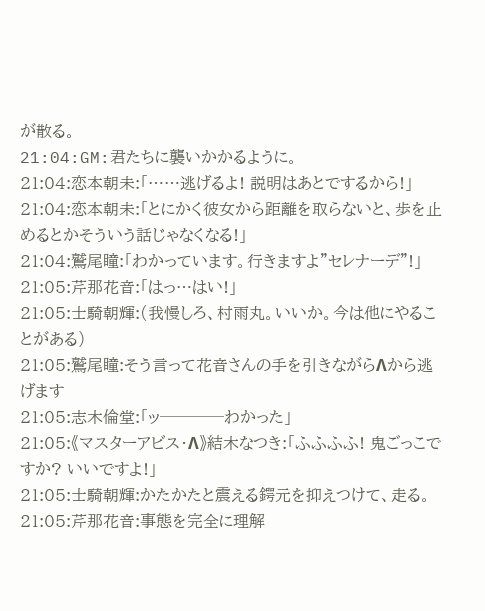が散る。
21:04:GM:君たちに襲いかかるように。
21:04:恋本朝未:「……逃げるよ! 説明はあとでするから!」
21:04:恋本朝未:「とにかく彼女から距離を取らないと、歩を止めるとかそういう話じゃなくなる!」
21:04:鷲尾瞳:「わかっています。行きますよ"セレナーデ”!」
21:05:芹那花音:「はっ…はい!」
21:05:士騎朝輝:(我慢しろ、村雨丸。いいか。今は他にやることがある)
21:05:鷲尾瞳:そう言って花音さんの手を引きながらΛから逃げます
21:05:志木倫堂:「ッ────わかった」
21:05:《マスターアビス・Λ》結木なつき:「ふふふふ! 鬼ごっこですか? いいですよ!」
21:05:士騎朝輝:かたかたと震える鍔元を抑えつけて、走る。
21:05:芹那花音:事態を完全に理解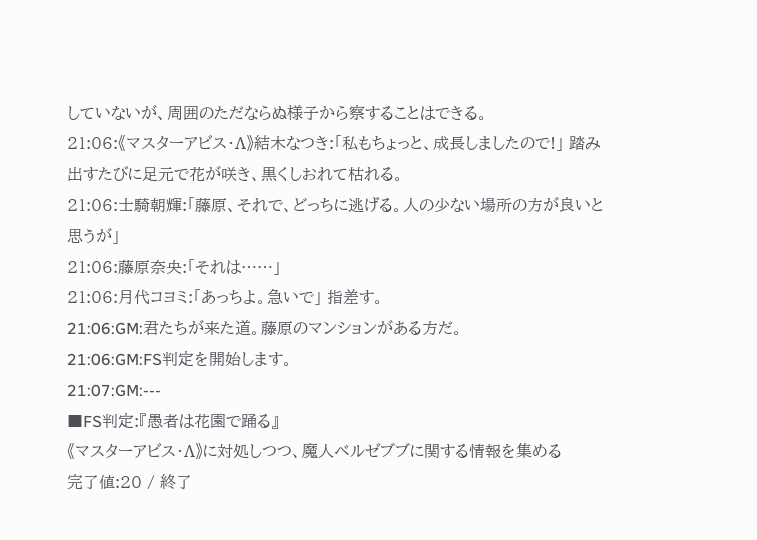していないが、周囲のただならぬ様子から察することはできる。
21:06:《マスターアビス・Λ》結木なつき:「私もちょっと、成長しましたので!」 踏み出すたびに足元で花が咲き、黒くしおれて枯れる。
21:06:士騎朝輝:「藤原、それで、どっちに逃げる。人の少ない場所の方が良いと思うが」
21:06:藤原奈央:「それは……」
21:06:月代コヨミ:「あっちよ。急いで」 指差す。
21:06:GM:君たちが来た道。藤原のマンションがある方だ。
21:06:GM:FS判定を開始します。
21:07:GM:---
■FS判定:『愚者は花園で踊る』
《マスターアビス・Λ》に対処しつつ、魔人ベルゼブブに関する情報を集める
完了値:20 / 終了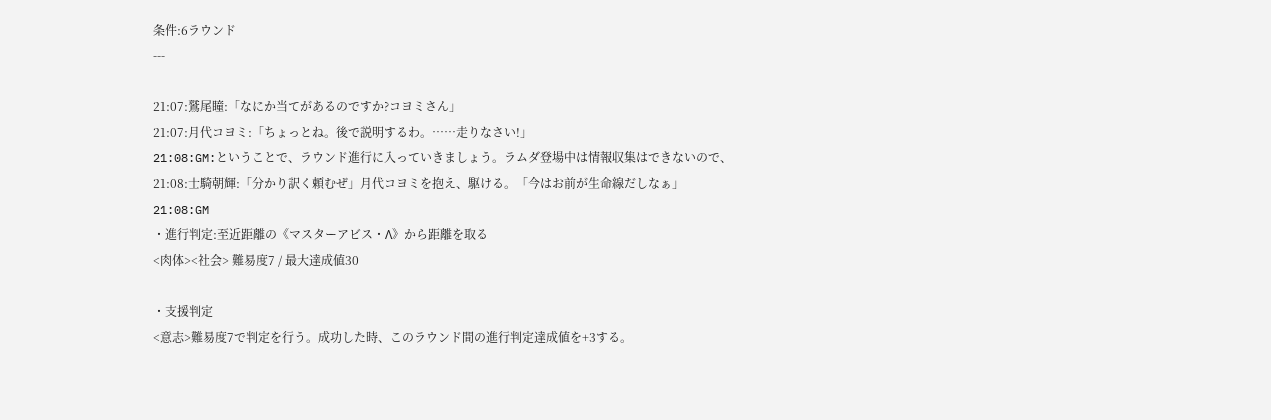条件:6ラウンド
---

21:07:鷲尾瞳:「なにか当てがあるのですか?コヨミさん」
21:07:月代コヨミ:「ちょっとね。後で説明するわ。……走りなさい!」
21:08:GM:ということで、ラウンド進行に入っていきましょう。ラムダ登場中は情報収集はできないので、
21:08:士騎朝輝:「分かり訳く頼むぜ」月代コヨミを抱え、駆ける。「今はお前が生命線だしなぁ」
21:08:GM
・進行判定:至近距離の《マスターアビス・Λ》から距離を取る
<肉体><社会> 難易度7 / 最大達成値30

・支援判定
<意志>難易度7で判定を行う。成功した時、このラウンド間の進行判定達成値を+3する。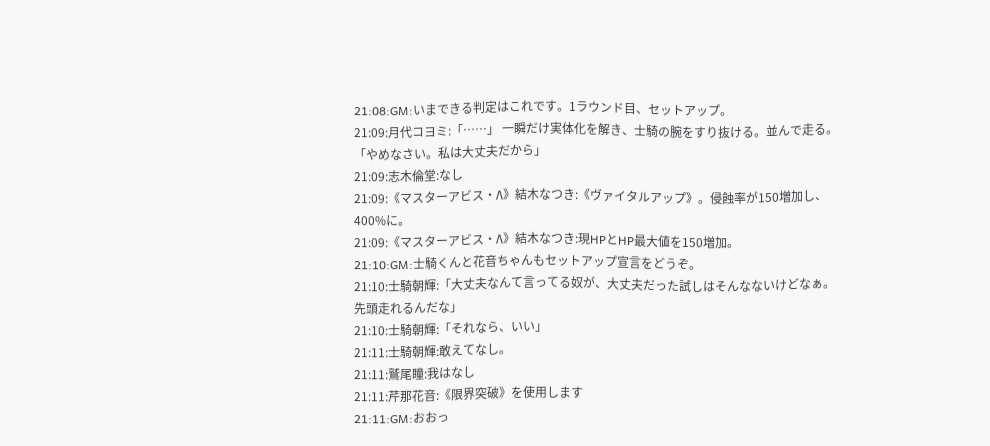21:08:GM:いまできる判定はこれです。1ラウンド目、セットアップ。
21:09:月代コヨミ:「……」 一瞬だけ実体化を解き、士騎の腕をすり抜ける。並んで走る。 「やめなさい。私は大丈夫だから」
21:09:志木倫堂:なし
21:09:《マスターアビス・Λ》結木なつき:《ヴァイタルアップ》。侵蝕率が150増加し、400%に。
21:09:《マスターアビス・Λ》結木なつき:現HPとHP最大値を150増加。
21:10:GM:士騎くんと花音ちゃんもセットアップ宣言をどうぞ。
21:10:士騎朝輝:「大丈夫なんて言ってる奴が、大丈夫だった試しはそんなないけどなぁ。先頭走れるんだな」
21:10:士騎朝輝:「それなら、いい」
21:11:士騎朝輝:敢えてなし。
21:11:鷲尾瞳:我はなし
21:11:芹那花音:《限界突破》を使用します
21:11:GM:おおっ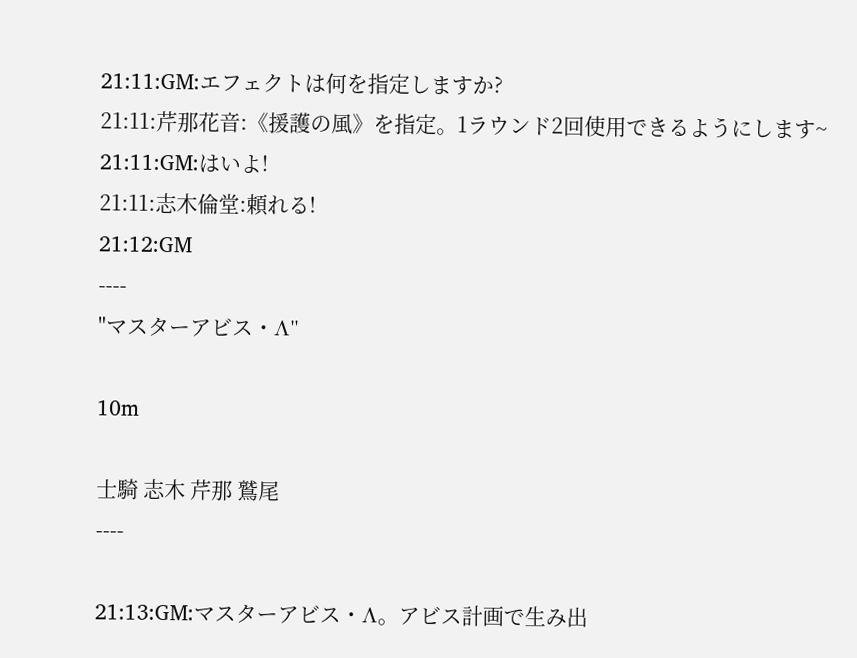21:11:GM:エフェクトは何を指定しますか?
21:11:芹那花音:《援護の風》を指定。1ラウンド2回使用できるようにします~
21:11:GM:はいよ!
21:11:志木倫堂:頼れる!
21:12:GM
----
"マスターアビス・Λ"

10m

士騎 志木 芹那 鷲尾
----

21:13:GM:マスターアビス・Λ。アビス計画で生み出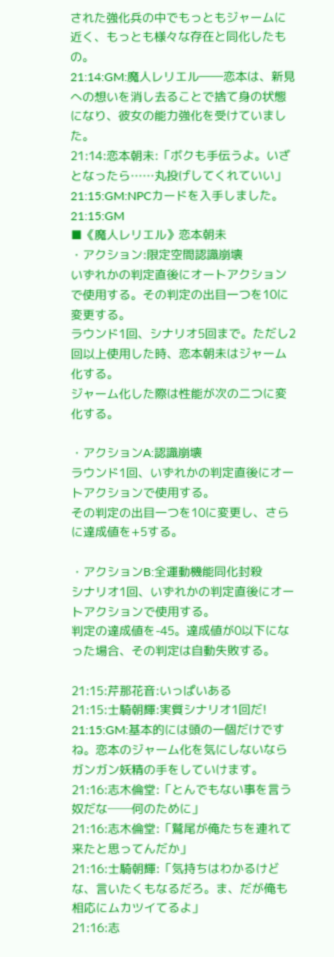された強化兵の中でもっともジャームに近く、もっとも様々な存在と同化したもの。
21:14:GM:魔人レリエル――恋本は、新見への想いを消し去ることで捨て身の状態になり、彼女の能力強化を受けていました。
21:14:恋本朝未:「ボクも手伝うよ。いざとなったら……丸投げしてくれていい」
21:15:GM:NPCカードを入手しました。
21:15:GM
■《魔人レリエル》恋本朝未
・アクション:限定空間認識崩壊
いずれかの判定直後にオートアクションで使用する。その判定の出目一つを10に変更する。
ラウンド1回、シナリオ5回まで。ただし2回以上使用した時、恋本朝未はジャーム化する。
ジャーム化した際は性能が次の二つに変化する。

・アクションA:認識崩壊
ラウンド1回、いずれかの判定直後にオートアクションで使用する。
その判定の出目一つを10に変更し、さらに達成値を+5する。

・アクションB:全運動機能同化封殺
シナリオ1回、いずれかの判定直後にオートアクションで使用する。
判定の達成値を-45。達成値が0以下になった場合、その判定は自動失敗する。

21:15:芹那花音:いっぱいある
21:15:士騎朝輝:実質シナリオ1回だ!
21:15:GM:基本的には頭の一個だけですね。恋本のジャーム化を気にしないならガンガン妖精の手をしていけます。
21:16:志木倫堂:「とんでもない事を言う奴だな──何のために」
21:16:志木倫堂:「鷲尾が俺たちを連れて来たと思ってんだか」
21:16:士騎朝輝:「気持ちはわかるけどな、言いたくもなるだろ。ま、だが俺も相応にムカツイてるよ」
21:16:志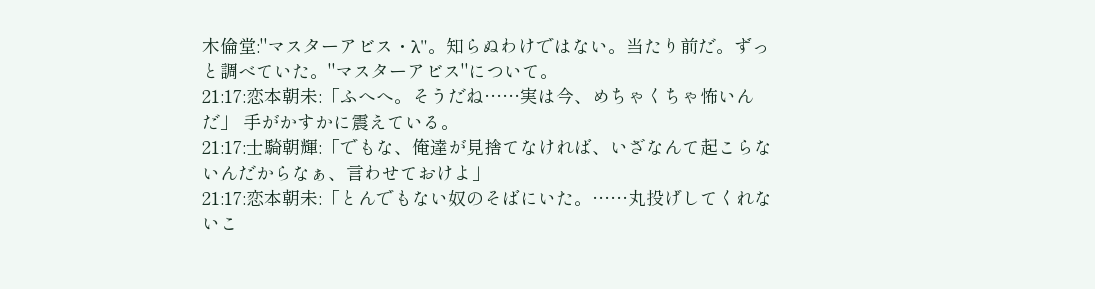木倫堂:"マスターアビス・λ"。知らぬわけではない。当たり前だ。ずっと調べていた。"マスターアビス"について。
21:17:恋本朝未:「ふへへ。そうだね……実は今、めちゃくちゃ怖いんだ」 手がかすかに震えている。
21:17:士騎朝輝:「でもな、俺達が見捨てなければ、いざなんて起こらないんだからなぁ、言わせておけよ」
21:17:恋本朝未:「とんでもない奴のそばにいた。……丸投げしてくれないこ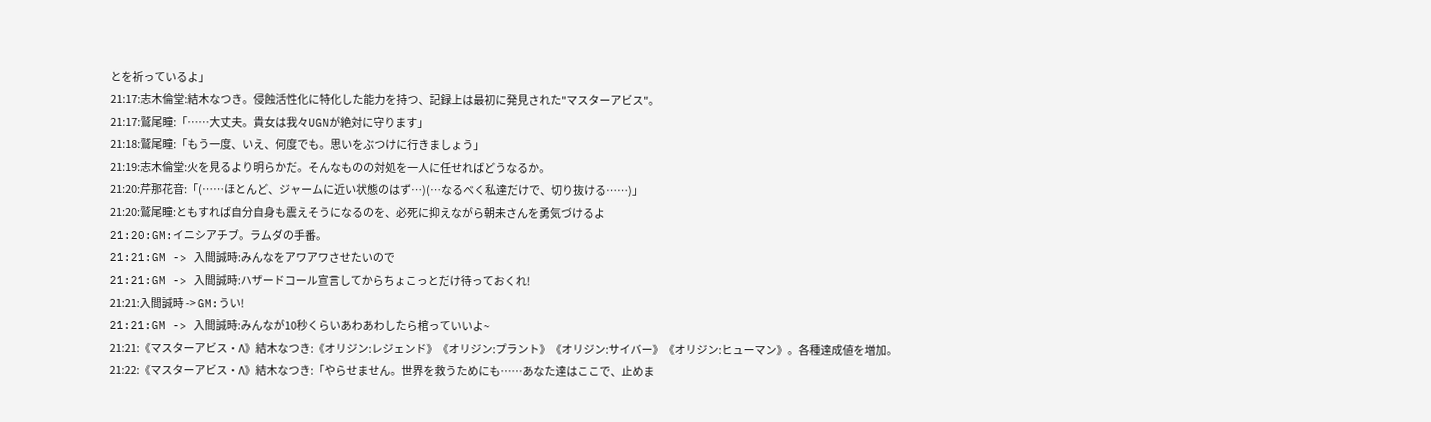とを祈っているよ」
21:17:志木倫堂:結木なつき。侵蝕活性化に特化した能力を持つ、記録上は最初に発見された"マスターアビス"。
21:17:鷲尾瞳:「……大丈夫。貴女は我々UGNが絶対に守ります」
21:18:鷲尾瞳:「もう一度、いえ、何度でも。思いをぶつけに行きましょう」
21:19:志木倫堂:火を見るより明らかだ。そんなものの対処を一人に任せればどうなるか。
21:20:芹那花音:「(……ほとんど、ジャームに近い状態のはず…)(…なるべく私達だけで、切り抜ける……)」
21:20:鷲尾瞳:ともすれば自分自身も震えそうになるのを、必死に抑えながら朝未さんを勇気づけるよ
21:20:GM:イニシアチブ。ラムダの手番。
21:21:GM -> 入間誠時:みんなをアワアワさせたいので
21:21:GM -> 入間誠時:ハザードコール宣言してからちょこっとだけ待っておくれ!
21:21:入間誠時 -> GM:うい!
21:21:GM -> 入間誠時:みんなが10秒くらいあわあわしたら棺っていいよ~
21:21:《マスターアビス・Λ》結木なつき:《オリジン:レジェンド》《オリジン:プラント》《オリジン:サイバー》《オリジン:ヒューマン》。各種達成値を増加。
21:22:《マスターアビス・Λ》結木なつき:「やらせません。世界を救うためにも……あなた達はここで、止めま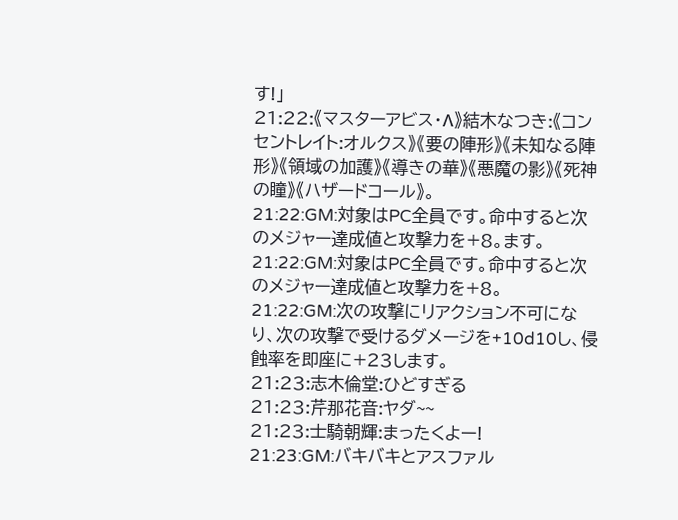す!」
21:22:《マスターアビス・Λ》結木なつき:《コンセントレイト:オルクス》《要の陣形》《未知なる陣形》《領域の加護》《導きの華》《悪魔の影》《死神の瞳》《ハザードコール》。
21:22:GM:対象はPC全員です。命中すると次のメジャー達成値と攻撃力を+8。ます。
21:22:GM:対象はPC全員です。命中すると次のメジャー達成値と攻撃力を+8。
21:22:GM:次の攻撃にリアクション不可になり、次の攻撃で受けるダメージを+10d10し、侵蝕率を即座に+23します。
21:23:志木倫堂:ひどすぎる
21:23:芹那花音:ヤダ~~
21:23:士騎朝輝:まったくよー!
21:23:GM:バキバキとアスファル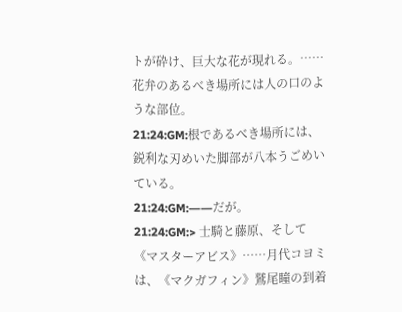トが砕け、巨大な花が現れる。……花弁のあるべき場所には人の口のような部位。
21:24:GM:根であるべき場所には、鋭利な刃めいた脚部が八本うごめいている。
21:24:GM:――だが。
21:24:GM:> 士騎と藤原、そして《マスターアビス》……月代コヨミは、《マクガフィン》鷲尾瞳の到着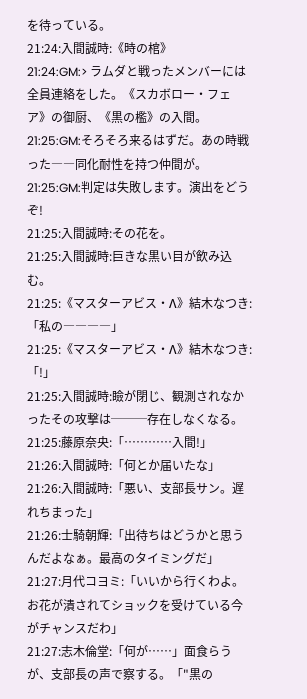を待っている。
21:24:入間誠時:《時の棺》
21:24:GM:> ラムダと戦ったメンバーには全員連絡をした。《スカボロー・フェア》の御厨、《黒の檻》の入間。
21:25:GM:そろそろ来るはずだ。あの時戦った――同化耐性を持つ仲間が。
21:25:GM:判定は失敗します。演出をどうぞ!
21:25:入間誠時:その花を。
21:25:入間誠時:巨きな黒い目が飲み込む。
21:25:《マスターアビス・Λ》結木なつき:「私の――――」
21:25:《マスターアビス・Λ》結木なつき:「!」
21:25:入間誠時:瞼が閉じ、観測されなかったその攻撃は───存在しなくなる。
21:25:藤原奈央:「…………入間!」
21:26:入間誠時:「何とか届いたな」
21:26:入間誠時:「悪い、支部長サン。遅れちまった」
21:26:士騎朝輝:「出待ちはどうかと思うんだよなぁ。最高のタイミングだ」
21:27:月代コヨミ:「いいから行くわよ。お花が潰されてショックを受けている今がチャンスだわ」
21:27:志木倫堂:「何が……」面食らうが、支部長の声で察する。「"黒の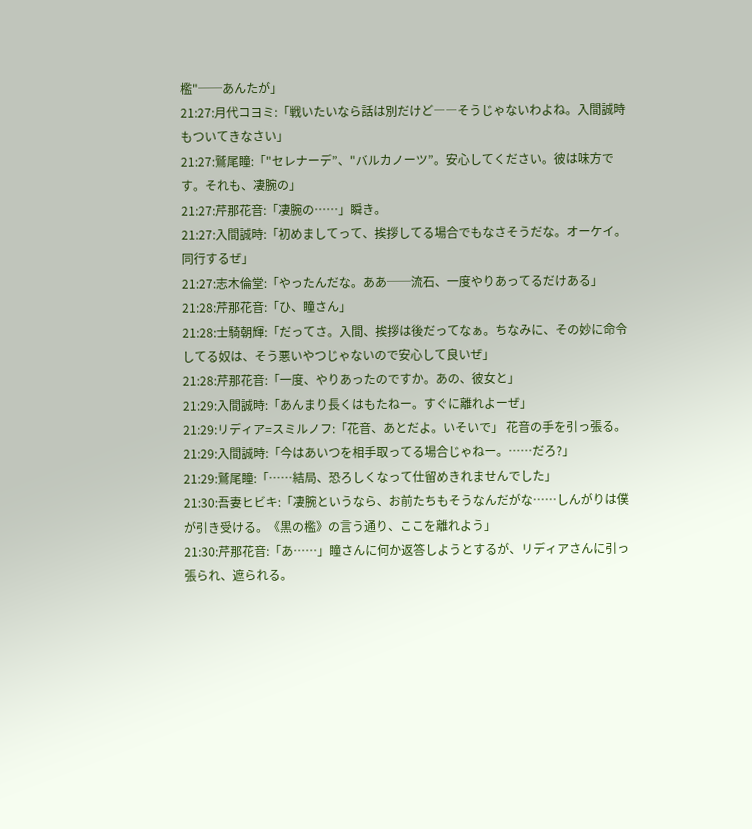檻"──あんたが」
21:27:月代コヨミ:「戦いたいなら話は別だけど――そうじゃないわよね。入間誠時もついてきなさい」
21:27:鷲尾瞳:「"セレナーデ”、"バルカノーツ”。安心してください。彼は味方です。それも、凄腕の」
21:27:芹那花音:「凄腕の……」瞬き。
21:27:入間誠時:「初めましてって、挨拶してる場合でもなさそうだな。オーケイ。同行するぜ」
21:27:志木倫堂:「やったんだな。ああ──流石、一度やりあってるだけある」
21:28:芹那花音:「ひ、瞳さん」
21:28:士騎朝輝:「だってさ。入間、挨拶は後だってなぁ。ちなみに、その妙に命令してる奴は、そう悪いやつじゃないので安心して良いぜ」
21:28:芹那花音:「一度、やりあったのですか。あの、彼女と」
21:29:入間誠時:「あんまり長くはもたねー。すぐに離れよーぜ」
21:29:リディア=スミルノフ:「花音、あとだよ。いそいで」 花音の手を引っ張る。
21:29:入間誠時:「今はあいつを相手取ってる場合じゃねー。……だろ?」
21:29:鷲尾瞳:「……結局、恐ろしくなって仕留めきれませんでした」
21:30:吾妻ヒビキ:「凄腕というなら、お前たちもそうなんだがな……しんがりは僕が引き受ける。《黒の檻》の言う通り、ここを離れよう」
21:30:芹那花音:「あ……」瞳さんに何か返答しようとするが、リディアさんに引っ張られ、遮られる。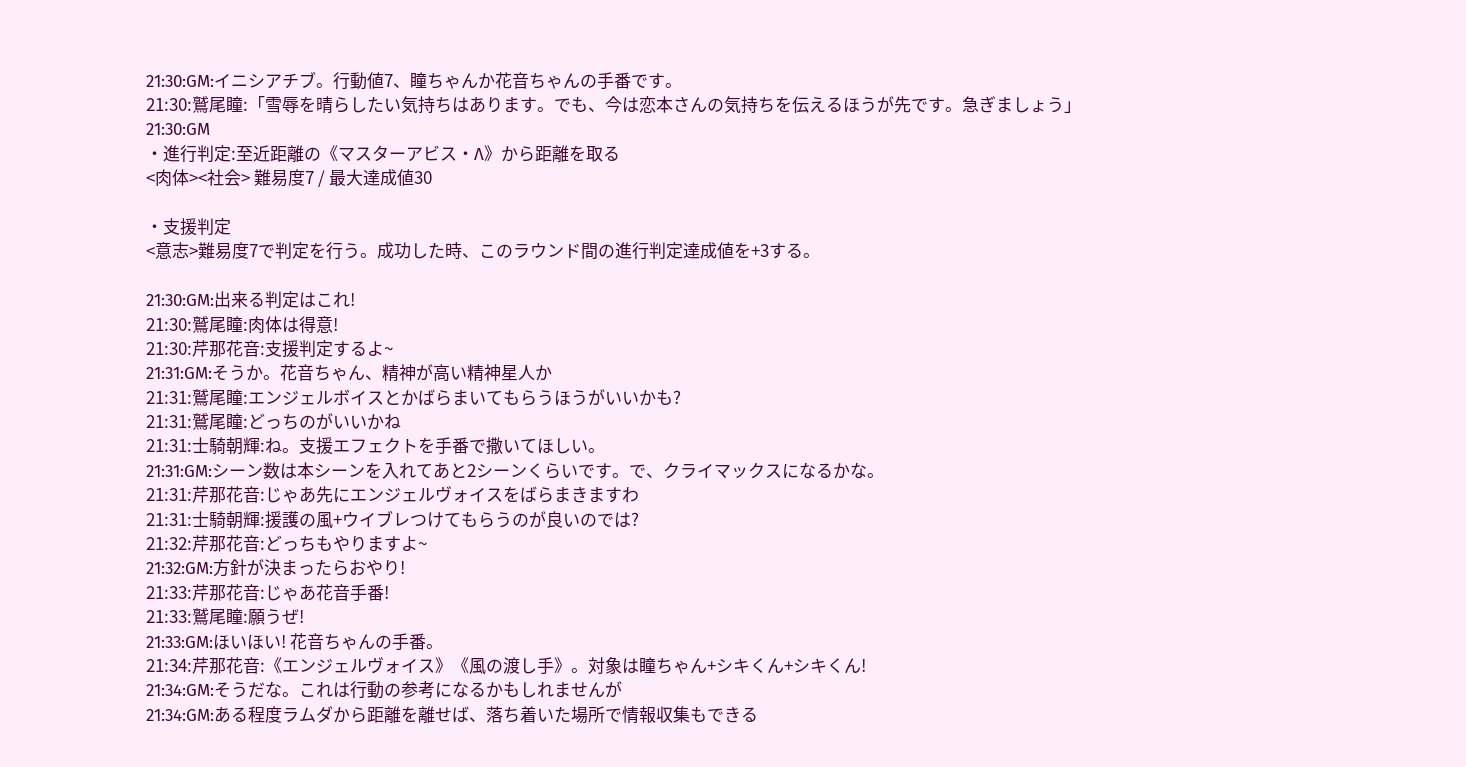21:30:GM:イニシアチブ。行動値7、瞳ちゃんか花音ちゃんの手番です。
21:30:鷲尾瞳:「雪辱を晴らしたい気持ちはあります。でも、今は恋本さんの気持ちを伝えるほうが先です。急ぎましょう」
21:30:GM
・進行判定:至近距離の《マスターアビス・Λ》から距離を取る
<肉体><社会> 難易度7 / 最大達成値30

・支援判定
<意志>難易度7で判定を行う。成功した時、このラウンド間の進行判定達成値を+3する。

21:30:GM:出来る判定はこれ!
21:30:鷲尾瞳:肉体は得意!
21:30:芹那花音:支援判定するよ~
21:31:GM:そうか。花音ちゃん、精神が高い精神星人か
21:31:鷲尾瞳:エンジェルボイスとかばらまいてもらうほうがいいかも?
21:31:鷲尾瞳:どっちのがいいかね
21:31:士騎朝輝:ね。支援エフェクトを手番で撒いてほしい。
21:31:GM:シーン数は本シーンを入れてあと2シーンくらいです。で、クライマックスになるかな。
21:31:芹那花音:じゃあ先にエンジェルヴォイスをばらまきますわ
21:31:士騎朝輝:援護の風+ウイブレつけてもらうのが良いのでは?
21:32:芹那花音:どっちもやりますよ~
21:32:GM:方針が決まったらおやり!
21:33:芹那花音:じゃあ花音手番!
21:33:鷲尾瞳:願うぜ!
21:33:GM:ほいほい! 花音ちゃんの手番。
21:34:芹那花音:《エンジェルヴォイス》《風の渡し手》。対象は瞳ちゃん+シキくん+シキくん!
21:34:GM:そうだな。これは行動の参考になるかもしれませんが
21:34:GM:ある程度ラムダから距離を離せば、落ち着いた場所で情報収集もできる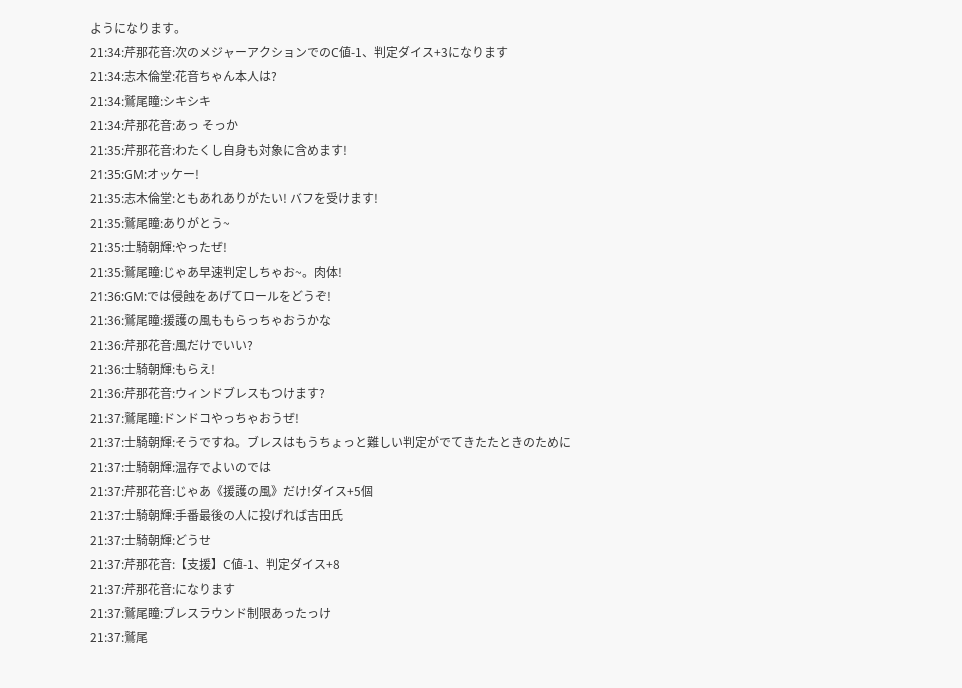ようになります。
21:34:芹那花音:次のメジャーアクションでのC値-1、判定ダイス+3になります
21:34:志木倫堂:花音ちゃん本人は?
21:34:鷲尾瞳:シキシキ
21:34:芹那花音:あっ そっか
21:35:芹那花音:わたくし自身も対象に含めます!
21:35:GM:オッケー!
21:35:志木倫堂:ともあれありがたい! バフを受けます!
21:35:鷲尾瞳:ありがとう~
21:35:士騎朝輝:やったぜ!
21:35:鷲尾瞳:じゃあ早速判定しちゃお~。肉体!
21:36:GM:では侵蝕をあげてロールをどうぞ!
21:36:鷲尾瞳:援護の風ももらっちゃおうかな
21:36:芹那花音:風だけでいい?
21:36:士騎朝輝:もらえ!
21:36:芹那花音:ウィンドブレスもつけます?
21:37:鷲尾瞳:ドンドコやっちゃおうぜ!
21:37:士騎朝輝:そうですね。ブレスはもうちょっと難しい判定がでてきたたときのために
21:37:士騎朝輝:温存でよいのでは
21:37:芹那花音:じゃあ《援護の風》だけ!ダイス+5個
21:37:士騎朝輝:手番最後の人に投げれば吉田氏
21:37:士騎朝輝:どうせ
21:37:芹那花音:【支援】C値-1、判定ダイス+8
21:37:芹那花音:になります
21:37:鷲尾瞳:ブレスラウンド制限あったっけ
21:37:鷲尾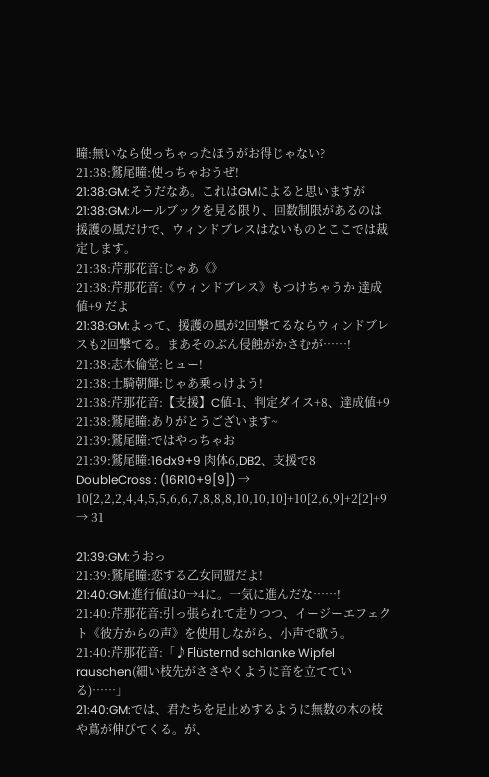瞳:無いなら使っちゃったほうがお得じゃない?
21:38:鷲尾瞳:使っちゃおうぜ!
21:38:GM:そうだなあ。これはGMによると思いますが
21:38:GM:ルールブックを見る限り、回数制限があるのは援護の風だけで、ウィンドブレスはないものとここでは裁定します。
21:38:芹那花音:じゃあ《》
21:38:芹那花音:《ウィンドブレス》もつけちゃうか 達成値+9 だよ
21:38:GM:よって、援護の風が2回撃てるならウィンドブレスも2回撃てる。まあそのぶん侵蝕がかさむが……!
21:38:志木倫堂:ヒュー!
21:38:士騎朝輝:じゃあ乗っけよう!
21:38:芹那花音:【支援】C値-1、判定ダイス+8、達成値+9
21:38:鷲尾瞳:ありがとうございます~
21:39:鷲尾瞳:ではやっちゃお
21:39:鷲尾瞳:16dx9+9 肉体6,DB2、支援で8
DoubleCross : (16R10+9[9]) → 10[2,2,2,4,4,5,5,6,6,7,8,8,8,10,10,10]+10[2,6,9]+2[2]+9 → 31

21:39:GM:うおっ
21:39:鷲尾瞳:恋する乙女同盟だよ!
21:40:GM:進行値は0→4に。一気に進んだな……!
21:40:芹那花音:引っ張られて走りつつ、イージーエフェクト《彼方からの声》を使用しながら、小声で歌う。
21:40:芹那花音:「♪Flüsternd schlanke Wipfel rauschen(細い枝先がささやくように音を立てている)……」
21:40:GM:では、君たちを足止めするように無数の木の枝や蔦が伸びてくる。が、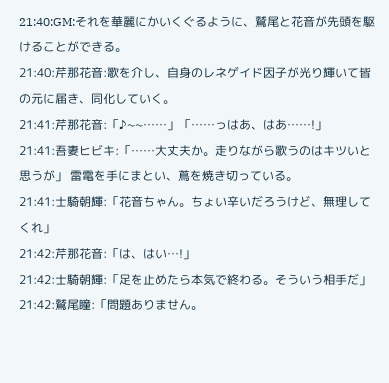21:40:GM:それを華麗にかいくぐるように、鷲尾と花音が先頭を駆けることができる。
21:40:芹那花音:歌を介し、自身のレネゲイド因子が光り輝いて皆の元に届き、同化していく。
21:41:芹那花音:「♪~~……」「……っはあ、はあ……!」
21:41:吾妻ヒビキ:「……大丈夫か。走りながら歌うのはキツいと思うが」 雷電を手にまとい、蔦を焼き切っている。
21:41:士騎朝輝:「花音ちゃん。ちょい辛いだろうけど、無理してくれ」
21:42:芹那花音:「は、はい…!」
21:42:士騎朝輝:「足を止めたら本気で終わる。そういう相手だ」
21:42:鷲尾瞳:「問題ありません。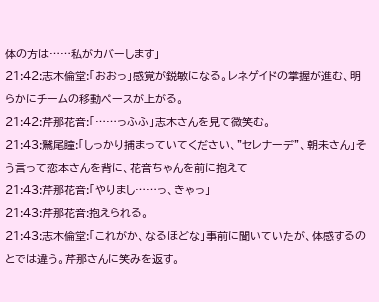体の方は……私がカバーします」
21:42:志木倫堂:「おおっ」感覚が鋭敏になる。レネゲイドの掌握が進む、明らかにチームの移動ペースが上がる。
21:42:芹那花音:「……っふふ」志木さんを見て微笑む。
21:43:鷲尾瞳:「しっかり捕まっていてください、"セレナーデ”、朝未さん」そう言って恋本さんを背に、花音ちゃんを前に抱えて
21:43:芹那花音:「やりまし……っ、きゃっ」
21:43:芹那花音:抱えられる。
21:43:志木倫堂:「これがか、なるほどな」事前に聞いていたが、体感するのとでは違う。芹那さんに笑みを返す。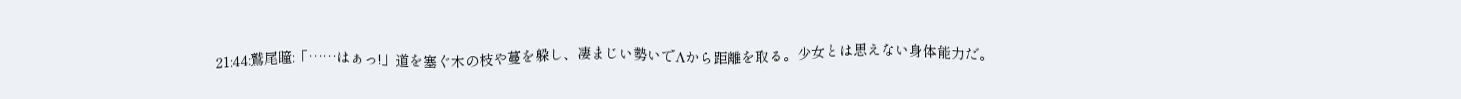21:44:鷲尾瞳:「……はぁっ!」道を塞ぐ木の枝や蔓を躱し、凄まじい勢いでΛから距離を取る。少女とは思えない身体能力だ。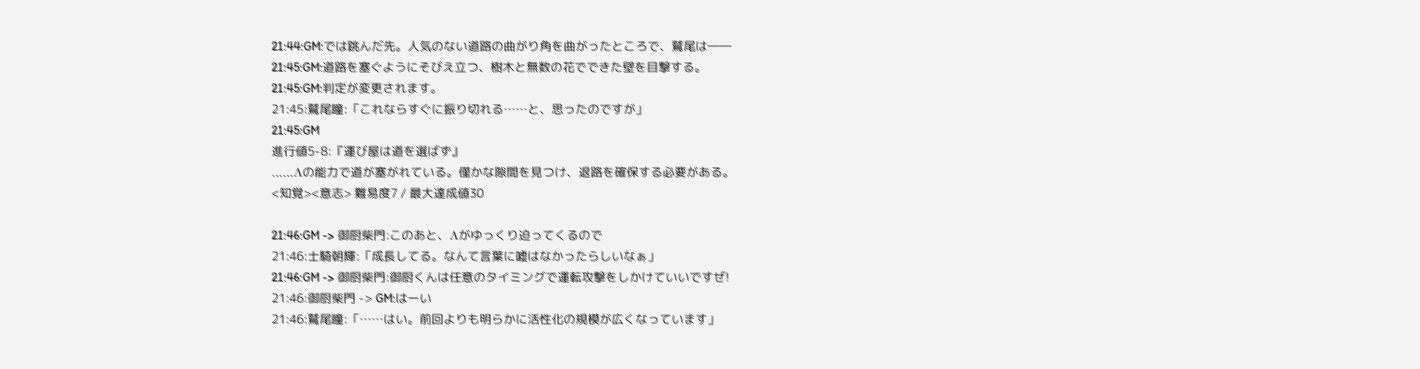21:44:GM:では跳んだ先。人気のない道路の曲がり角を曲がったところで、鷲尾は――
21:45:GM:道路を塞ぐようにそびえ立つ、樹木と無数の花でできた壁を目撃する。
21:45:GM:判定が変更されます。
21:45:鷲尾瞳:「これならすぐに振り切れる……と、思ったのですが」
21:45:GM
進行値5-8:『運び屋は道を選ばず』
……Λの能力で道が塞がれている。僅かな隙間を見つけ、退路を確保する必要がある。
<知覚><意志> 難易度7 / 最大達成値30

21:46:GM -> 御厨柴門:このあと、Λがゆっくり迫ってくるので
21:46:士騎朝輝:「成長してる。なんて言葉に嘘はなかったらしいなぁ」
21:46:GM -> 御厨柴門:御厨くんは任意のタイミングで運転攻撃をしかけていいですぜ!
21:46:御厨柴門 -> GM:はーい
21:46:鷲尾瞳:「……はい。前回よりも明らかに活性化の規模が広くなっています」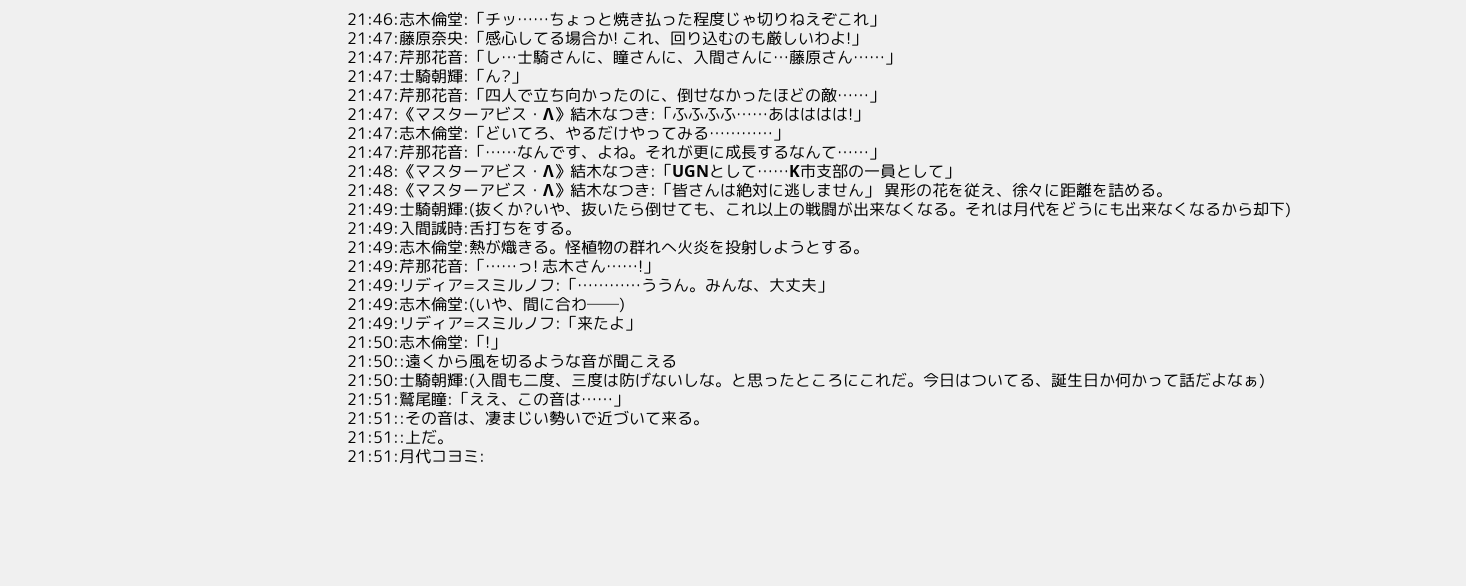21:46:志木倫堂:「チッ……ちょっと焼き払った程度じゃ切りねえぞこれ」
21:47:藤原奈央:「感心してる場合か! これ、回り込むのも厳しいわよ!」
21:47:芹那花音:「し…士騎さんに、瞳さんに、入間さんに…藤原さん……」
21:47:士騎朝輝:「ん?」
21:47:芹那花音:「四人で立ち向かったのに、倒せなかったほどの敵……」
21:47:《マスターアビス・Λ》結木なつき:「ふふふふ……あはははは!」
21:47:志木倫堂:「どいてろ、やるだけやってみる…………」
21:47:芹那花音:「……なんです、よね。それが更に成長するなんて……」
21:48:《マスターアビス・Λ》結木なつき:「UGNとして……K市支部の一員として」
21:48:《マスターアビス・Λ》結木なつき:「皆さんは絶対に逃しません」 異形の花を従え、徐々に距離を詰める。
21:49:士騎朝輝:(抜くか?いや、抜いたら倒せても、これ以上の戦闘が出来なくなる。それは月代をどうにも出来なくなるから却下)
21:49:入間誠時:舌打ちをする。
21:49:志木倫堂:熱が熾きる。怪植物の群れへ火炎を投射しようとする。
21:49:芹那花音:「……っ! 志木さん……!」
21:49:リディア=スミルノフ:「…………ううん。みんな、大丈夫」
21:49:志木倫堂:(いや、間に合わ──)
21:49:リディア=スミルノフ:「来たよ」
21:50:志木倫堂:「!」
21:50::遠くから風を切るような音が聞こえる
21:50:士騎朝輝:(入間も二度、三度は防げないしな。と思ったところにこれだ。今日はついてる、誕生日か何かって話だよなぁ)
21:51:鷲尾瞳:「ええ、この音は……」
21:51::その音は、凄まじい勢いで近づいて来る。
21:51::上だ。
21:51:月代コヨミ: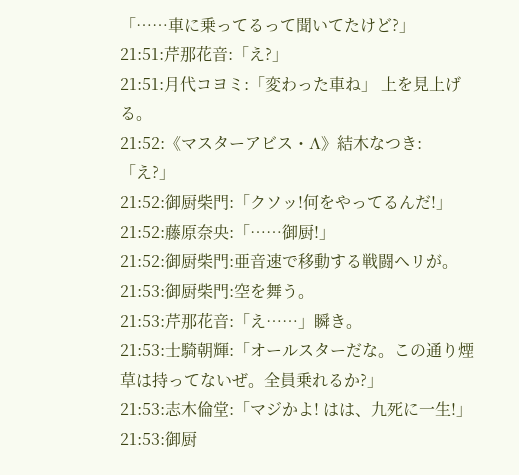「……車に乗ってるって聞いてたけど?」
21:51:芹那花音:「え?」
21:51:月代コヨミ:「変わった車ね」 上を見上げる。
21:52:《マスターアビス・Λ》結木なつき:「え?」
21:52:御厨柴門:「クソッ!何をやってるんだ!」
21:52:藤原奈央:「……御厨!」
21:52:御厨柴門:亜音速で移動する戦闘ヘリが。
21:53:御厨柴門:空を舞う。
21:53:芹那花音:「え……」瞬き。
21:53:士騎朝輝:「オールスターだな。この通り煙草は持ってないぜ。全員乗れるか?」
21:53:志木倫堂:「マジかよ! はは、九死に一生!」
21:53:御厨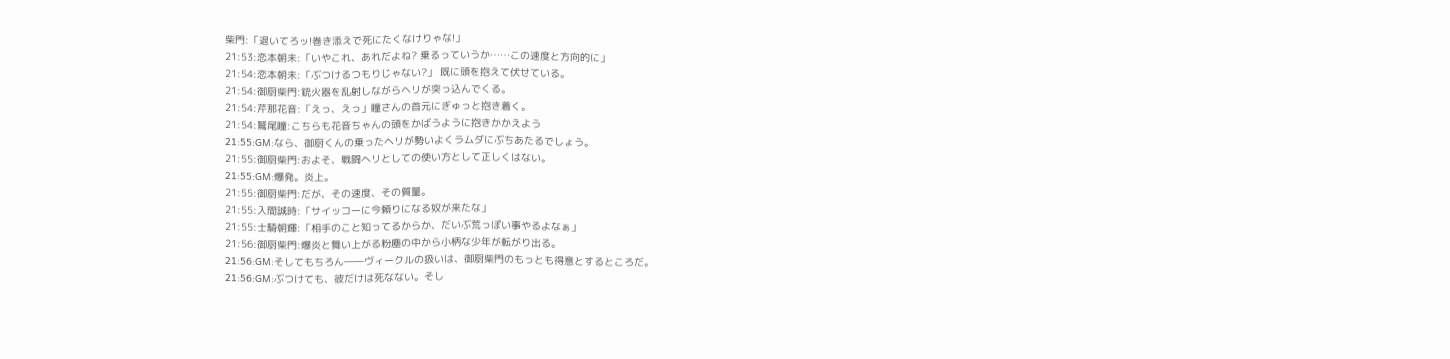柴門:「退いてろッ!巻き添えで死にたくなけりゃな!」
21:53:恋本朝未:「いやこれ、あれだよね? 乗るっていうか……この速度と方向的に」
21:54:恋本朝未:「ぶつけるつもりじゃない?」 既に頭を抱えて伏せている。
21:54:御厨柴門:銃火器を乱射しながらヘリが突っ込んでくる。
21:54:芹那花音:「えっ、えっ」瞳さんの首元にぎゅっと抱き着く。
21:54:鷲尾瞳:こちらも花音ちゃんの頭をかばうように抱きかかえよう
21:55:GM:なら、御厨くんの乗ったヘリが勢いよくラムダにぶちあたるでしょう。
21:55:御厨柴門:およそ、戦闘ヘリとしての使い方として正しくはない。
21:55:GM:爆発。炎上。
21:55:御厨柴門:だが、その速度、その質量。
21:55:入間誠時:「サイッコーに今頼りになる奴が来たな」
21:55:士騎朝輝:「相手のこと知ってるからか、だいぶ荒っぽい事やるよなぁ」
21:56:御厨柴門:爆炎と舞い上がる粉塵の中から小柄な少年が転がり出る。
21:56:GM:そしてもちろん――ヴィークルの扱いは、御厨柴門のもっとも得意とするところだ。
21:56:GM:ぶつけても、彼だけは死なない。そし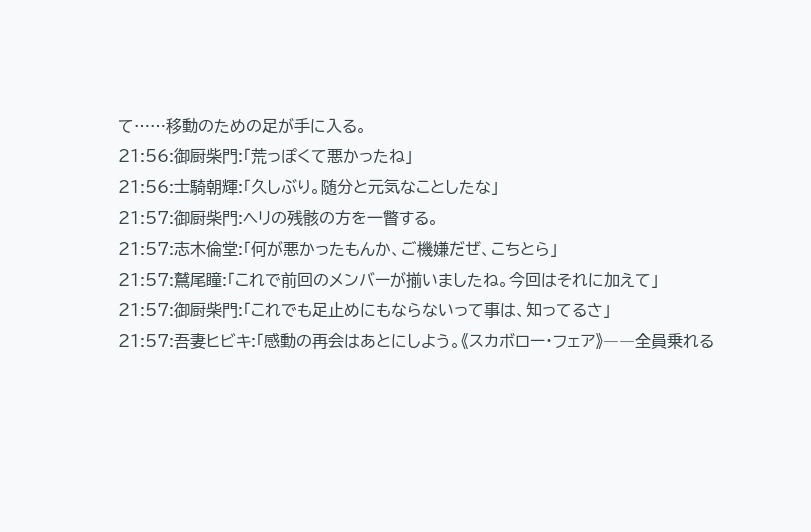て……移動のための足が手に入る。
21:56:御厨柴門:「荒っぽくて悪かったね」
21:56:士騎朝輝:「久しぶり。随分と元気なことしたな」
21:57:御厨柴門:ヘリの残骸の方を一瞥する。
21:57:志木倫堂:「何が悪かったもんか、ご機嫌だぜ、こちとら」
21:57:鷲尾瞳:「これで前回のメンバーが揃いましたね。今回はそれに加えて」
21:57:御厨柴門:「これでも足止めにもならないって事は、知ってるさ」
21:57:吾妻ヒビキ:「感動の再会はあとにしよう。《スカボロー・フェア》――全員乗れる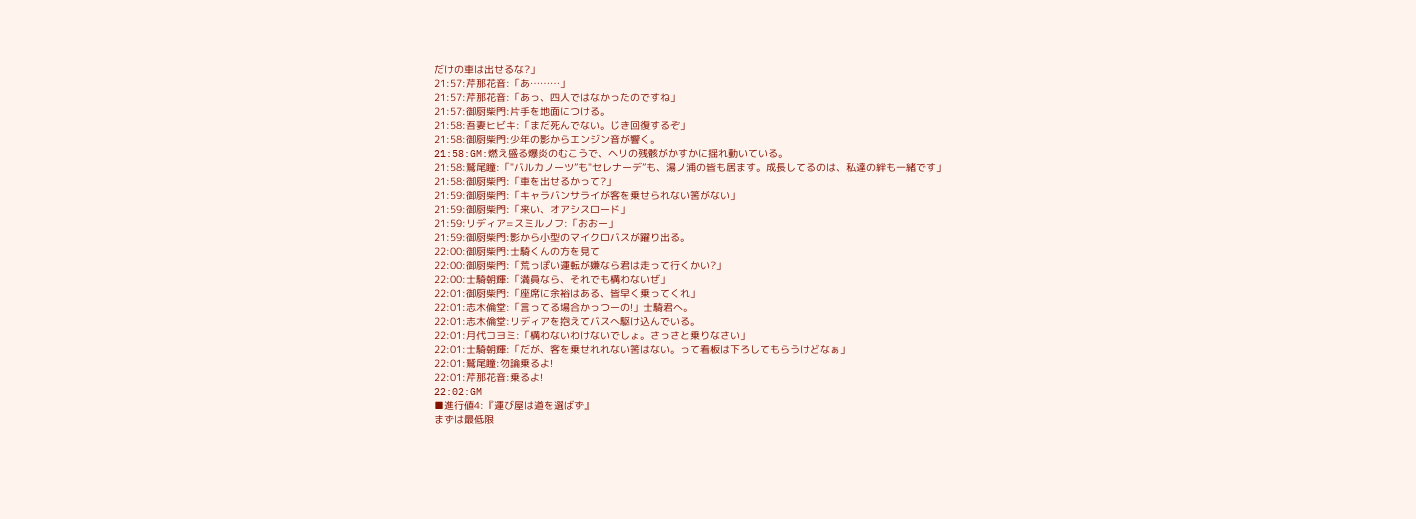だけの車は出せるな?」
21:57:芹那花音:「あ………」
21:57:芹那花音:「あっ、四人ではなかったのですね」
21:57:御厨柴門:片手を地面につける。
21:58:吾妻ヒビキ:「まだ死んでない。じき回復するぞ」
21:58:御厨柴門:少年の影からエンジン音が響く。
21:58:GM:燃え盛る爆炎のむこうで、ヘリの残骸がかすかに揺れ動いている。
21:58:鷲尾瞳:「"バルカノーツ”も"セレナーデ”も、湯ノ浦の皆も居ます。成長してるのは、私達の絆も一緒です」
21:58:御厨柴門:「車を出せるかって?」
21:59:御厨柴門:「キャラバンサライが客を乗せられない筈がない」
21:59:御厨柴門:「来い、オアシスロード」
21:59:リディア=スミルノフ:「おおー」
21:59:御厨柴門:影から小型のマイクロバスが躍り出る。
22:00:御厨柴門:士騎くんの方を見て
22:00:御厨柴門:「荒っぽい運転が嫌なら君は走って行くかい?」
22:00:士騎朝輝:「満員なら、それでも構わないぜ」
22:01:御厨柴門:「座席に余裕はある、皆早く乗ってくれ」
22:01:志木倫堂:「言ってる場合かっつーの!」士騎君へ。
22:01:志木倫堂:リディアを抱えてバスへ駆け込んでいる。
22:01:月代コヨミ:「構わないわけないでしょ。さっさと乗りなさい」
22:01:士騎朝輝:「だが、客を乗せれれない筈はない。って看板は下ろしてもらうけどなぁ」
22:01:鷲尾瞳:勿論乗るよ!
22:01:芹那花音:乗るよ!
22:02:GM
■進行値4:『運び屋は道を選ばず』
まずは最低限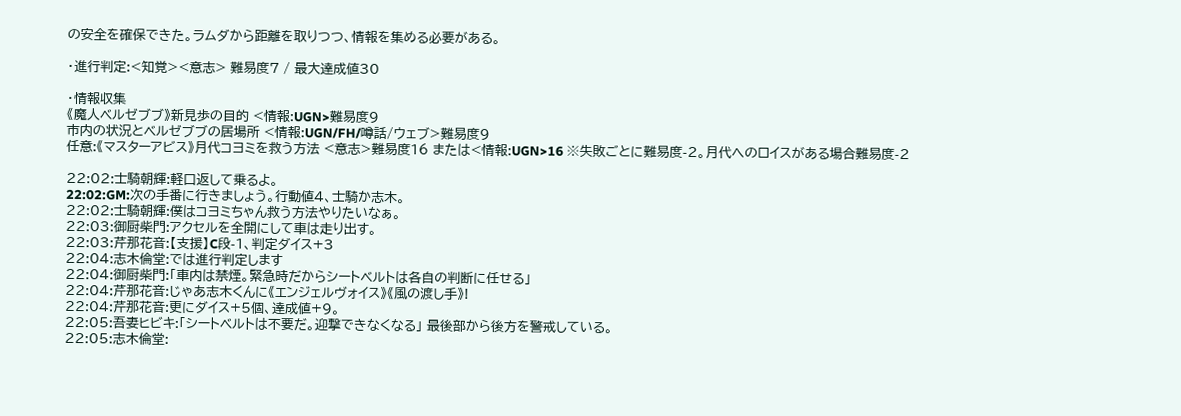の安全を確保できた。ラムダから距離を取りつつ、情報を集める必要がある。

・進行判定:<知覚><意志> 難易度7 / 最大達成値30

・情報収集
《魔人ベルゼブブ》新見歩の目的 <情報:UGN>難易度9
市内の状況とベルゼブブの居場所 <情報:UGN/FH/噂話/ウェブ>難易度9
任意:《マスターアビス》月代コヨミを救う方法 <意志>難易度16 または<情報:UGN>16 ※失敗ごとに難易度-2。月代へのロイスがある場合難易度-2

22:02:士騎朝輝:軽口返して乗るよ。
22:02:GM:次の手番に行きましょう。行動値4、士騎か志木。
22:02:士騎朝輝:僕はコヨミちゃん救う方法やりたいなぁ。
22:03:御厨柴門:アクセルを全開にして車は走り出す。
22:03:芹那花音:【支援】C段-1、判定ダイス+3
22:04:志木倫堂:では進行判定します
22:04:御厨柴門:「車内は禁煙。緊急時だからシートベルトは各自の判断に任せる」
22:04:芹那花音:じゃあ志木くんに《エンジェルヴォイス》《風の渡し手》!
22:04:芹那花音:更にダイス+5個、達成値+9。
22:05:吾妻ヒビキ:「シートベルトは不要だ。迎撃できなくなる」 最後部から後方を警戒している。
22:05:志木倫堂: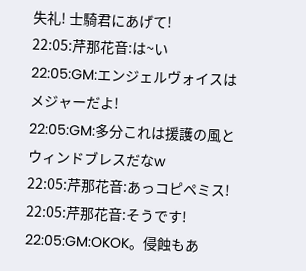失礼! 士騎君にあげて!
22:05:芹那花音:は~い
22:05:GM:エンジェルヴォイスはメジャーだよ!
22:05:GM:多分これは援護の風とウィンドブレスだなw
22:05:芹那花音:あっコピペミス!
22:05:芹那花音:そうです!
22:05:GM:OKOK。侵蝕もあ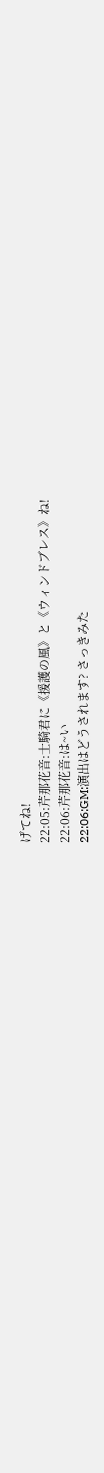げてね!
22:05:芹那花音:士騎君に《援護の風》と《ウィンドブレス》ね!
22:06:芹那花音:は~い
22:06:GM:演出はどうされます? さっきみた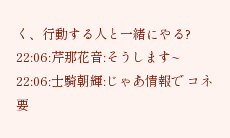く、行動する人と一緒にやる?
22:06:芹那花音:そうします~
22:06:士騎朝輝:じゃあ情報で コネ要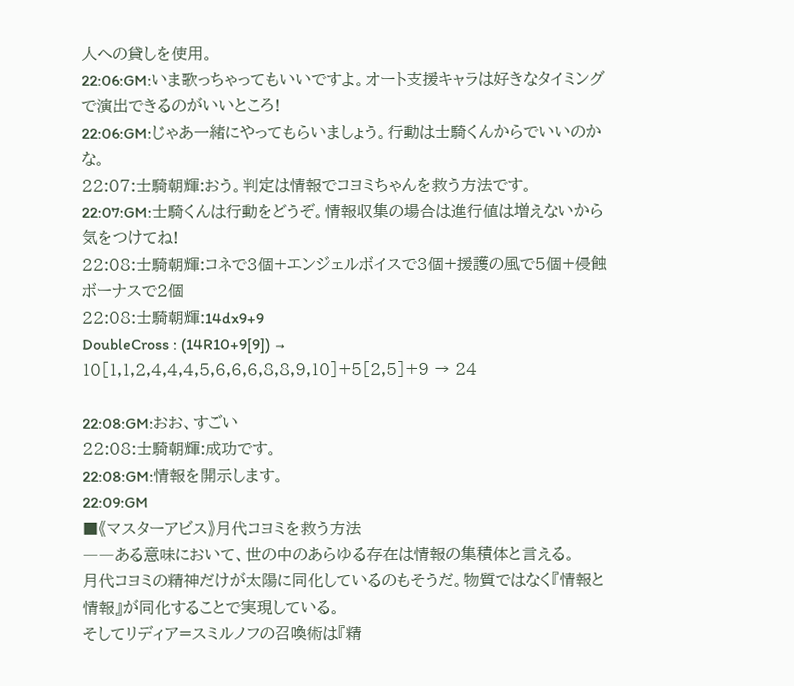人への貸しを使用。
22:06:GM:いま歌っちゃってもいいですよ。オート支援キャラは好きなタイミングで演出できるのがいいところ!
22:06:GM:じゃあ一緒にやってもらいましょう。行動は士騎くんからでいいのかな。
22:07:士騎朝輝:おう。判定は情報でコヨミちゃんを救う方法です。
22:07:GM:士騎くんは行動をどうぞ。情報収集の場合は進行値は増えないから気をつけてね!
22:08:士騎朝輝:コネで3個+エンジェルボイスで3個+援護の風で5個+侵蝕ボーナスで2個
22:08:士騎朝輝:14dx9+9
DoubleCross : (14R10+9[9]) → 10[1,1,2,4,4,4,5,6,6,6,8,8,9,10]+5[2,5]+9 → 24

22:08:GM:おお、すごい
22:08:士騎朝輝:成功です。
22:08:GM:情報を開示します。
22:09:GM
■《マスターアビス》月代コヨミを救う方法
――ある意味において、世の中のあらゆる存在は情報の集積体と言える。
月代コヨミの精神だけが太陽に同化しているのもそうだ。物質ではなく『情報と情報』が同化することで実現している。
そしてリディア=スミルノフの召喚術は『精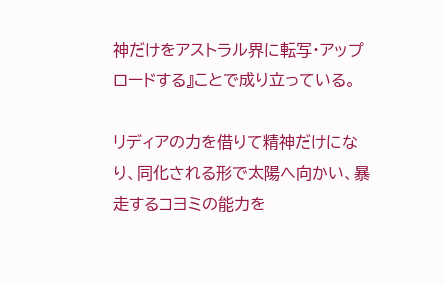神だけをアストラル界に転写・アップロードする』ことで成り立っている。

リディアの力を借りて精神だけになり、同化される形で太陽へ向かい、暴走するコヨミの能力を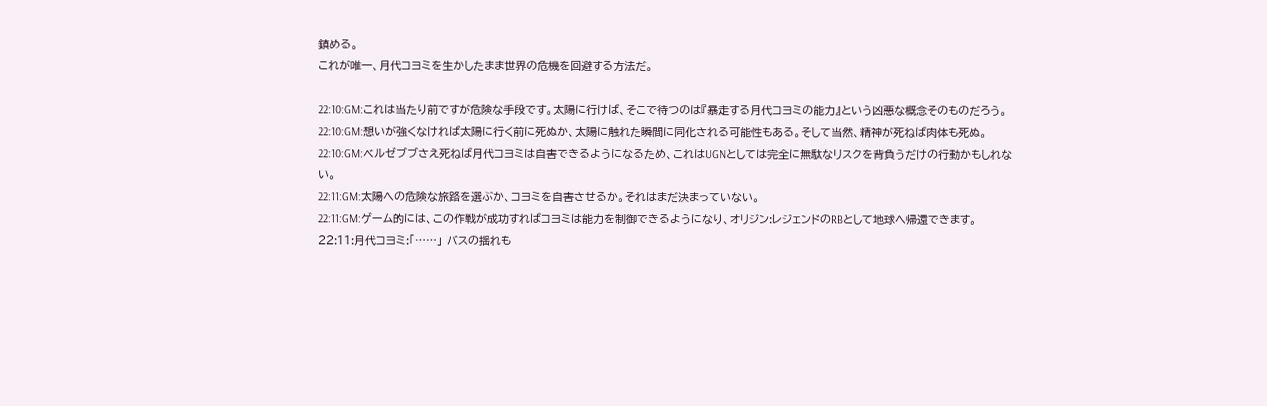鎮める。
これが唯一、月代コヨミを生かしたまま世界の危機を回避する方法だ。

22:10:GM:これは当たり前ですが危険な手段です。太陽に行けば、そこで待つのは『暴走する月代コヨミの能力』という凶悪な概念そのものだろう。
22:10:GM:想いが強くなければ太陽に行く前に死ぬか、太陽に触れた瞬間に同化される可能性もある。そして当然、精神が死ねば肉体も死ぬ。
22:10:GM:ベルゼブブさえ死ねば月代コヨミは自害できるようになるため、これはUGNとしては完全に無駄なリスクを背負うだけの行動かもしれない。
22:11:GM:太陽への危険な旅路を選ぶか、コヨミを自害させるか。それはまだ決まっていない。
22:11:GM:ゲーム的には、この作戦が成功すればコヨミは能力を制御できるようになり、オリジン:レジェンドのRBとして地球へ帰還できます。
22:11:月代コヨミ:「……」 バスの揺れも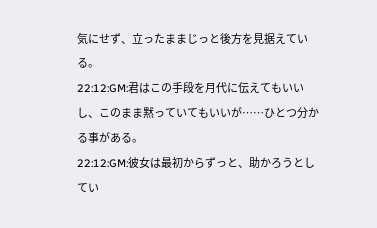気にせず、立ったままじっと後方を見据えている。
22:12:GM:君はこの手段を月代に伝えてもいいし、このまま黙っていてもいいが……ひとつ分かる事がある。
22:12:GM:彼女は最初からずっと、助かろうとしてい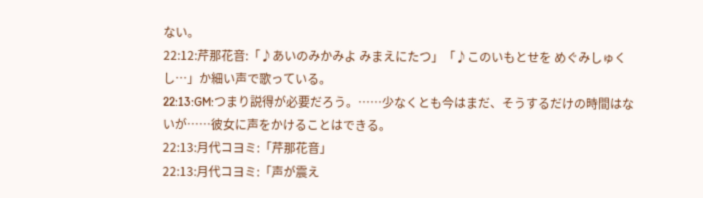ない。
22:12:芹那花音:「♪あいのみかみよ みまえにたつ」「♪このいもとせを めぐみしゅくし…」か細い声で歌っている。
22:13:GM:つまり説得が必要だろう。……少なくとも今はまだ、そうするだけの時間はないが……彼女に声をかけることはできる。
22:13:月代コヨミ:「芹那花音」
22:13:月代コヨミ:「声が震え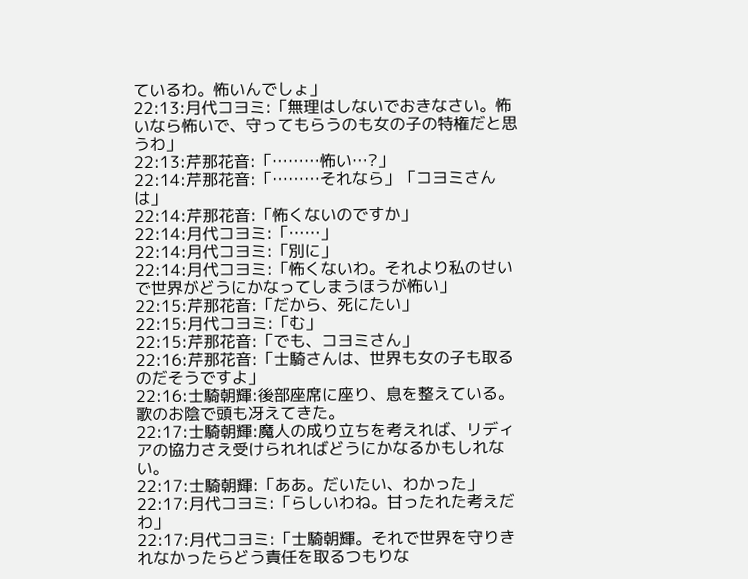ているわ。怖いんでしょ」
22:13:月代コヨミ:「無理はしないでおきなさい。怖いなら怖いで、守ってもらうのも女の子の特権だと思うわ」
22:13:芹那花音:「………怖い…?」
22:14:芹那花音:「………それなら」「コヨミさんは」
22:14:芹那花音:「怖くないのですか」
22:14:月代コヨミ:「……」
22:14:月代コヨミ:「別に」
22:14:月代コヨミ:「怖くないわ。それより私のせいで世界がどうにかなってしまうほうが怖い」
22:15:芹那花音:「だから、死にたい」
22:15:月代コヨミ:「む」
22:15:芹那花音:「でも、コヨミさん」
22:16:芹那花音:「士騎さんは、世界も女の子も取るのだそうですよ」
22:16:士騎朝輝:後部座席に座り、息を整えている。歌のお陰で頭も冴えてきた。
22:17:士騎朝輝:魔人の成り立ちを考えれば、リディアの協力さえ受けられればどうにかなるかもしれない。
22:17:士騎朝輝:「ああ。だいたい、わかった」
22:17:月代コヨミ:「らしいわね。甘ったれた考えだわ」
22:17:月代コヨミ:「士騎朝輝。それで世界を守りきれなかったらどう責任を取るつもりな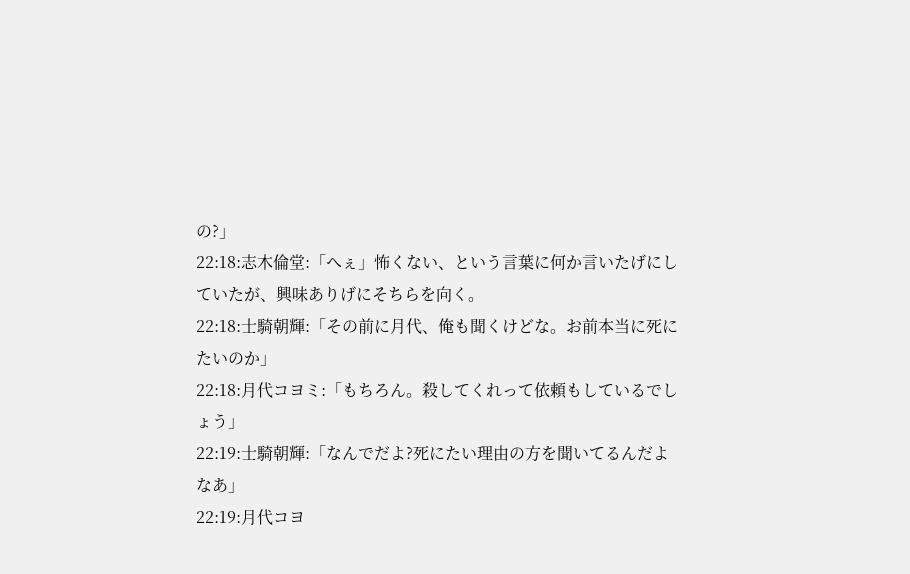の?」
22:18:志木倫堂:「へぇ」怖くない、という言葉に何か言いたげにしていたが、興味ありげにそちらを向く。
22:18:士騎朝輝:「その前に月代、俺も聞くけどな。お前本当に死にたいのか」
22:18:月代コヨミ:「もちろん。殺してくれって依頼もしているでしょう」
22:19:士騎朝輝:「なんでだよ?死にたい理由の方を聞いてるんだよなあ」
22:19:月代コヨ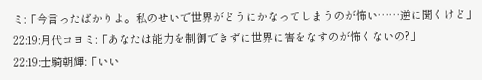ミ:「今言ったばかりよ。私のせいで世界がどうにかなってしまうのが怖い……逆に聞くけど」
22:19:月代コヨミ:「あなたは能力を制御できずに世界に害をなすのが怖くないの?」
22:19:士騎朝輝:「いい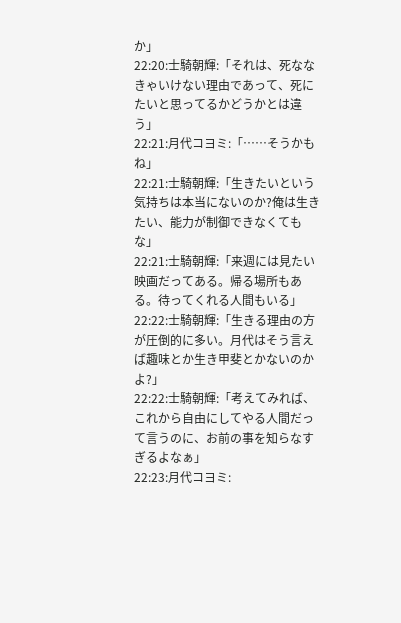か」
22:20:士騎朝輝:「それは、死ななきゃいけない理由であって、死にたいと思ってるかどうかとは違う」
22:21:月代コヨミ:「……そうかもね」
22:21:士騎朝輝:「生きたいという気持ちは本当にないのか?俺は生きたい、能力が制御できなくてもな」
22:21:士騎朝輝:「来週には見たい映画だってある。帰る場所もある。待ってくれる人間もいる」
22:22:士騎朝輝:「生きる理由の方が圧倒的に多い。月代はそう言えば趣味とか生き甲斐とかないのかよ?」
22:22:士騎朝輝:「考えてみれば、これから自由にしてやる人間だって言うのに、お前の事を知らなすぎるよなぁ」
22:23:月代コヨミ: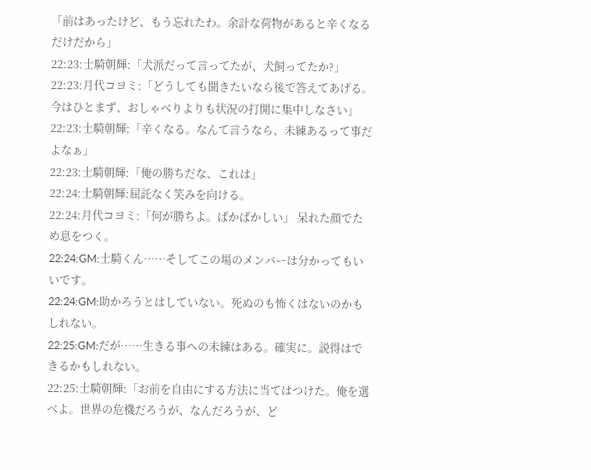「前はあったけど、もう忘れたわ。余計な荷物があると辛くなるだけだから」
22:23:士騎朝輝:「犬派だって言ってたが、犬飼ってたか?」
22:23:月代コヨミ:「どうしても聞きたいなら後で答えてあげる。今はひとまず、おしゃべりよりも状況の打開に集中しなさい」
22:23:士騎朝輝:「辛くなる。なんて言うなら、未練あるって事だよなぁ」
22:23:士騎朝輝:「俺の勝ちだな、これは」
22:24:士騎朝輝:屈託なく笑みを向ける。
22:24:月代コヨミ:「何が勝ちよ。ばかばかしい」 呆れた顔でため息をつく。
22:24:GM:士騎くん……そしてこの場のメンバーは分かってもいいです。
22:24:GM:助かろうとはしていない。死ぬのも怖くはないのかもしれない。
22:25:GM:だが……生きる事への未練はある。確実に。説得はできるかもしれない。
22:25:士騎朝輝:「お前を自由にする方法に当てはつけた。俺を選べよ。世界の危機だろうが、なんだろうが、ど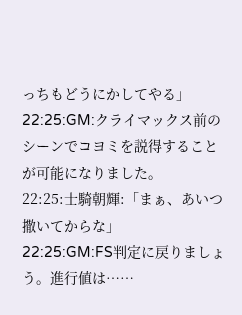っちもどうにかしてやる」
22:25:GM:クライマックス前のシーンでコヨミを説得することが可能になりました。
22:25:士騎朝輝:「まぁ、あいつ撒いてからな」
22:25:GM:FS判定に戻りましょう。進行値は……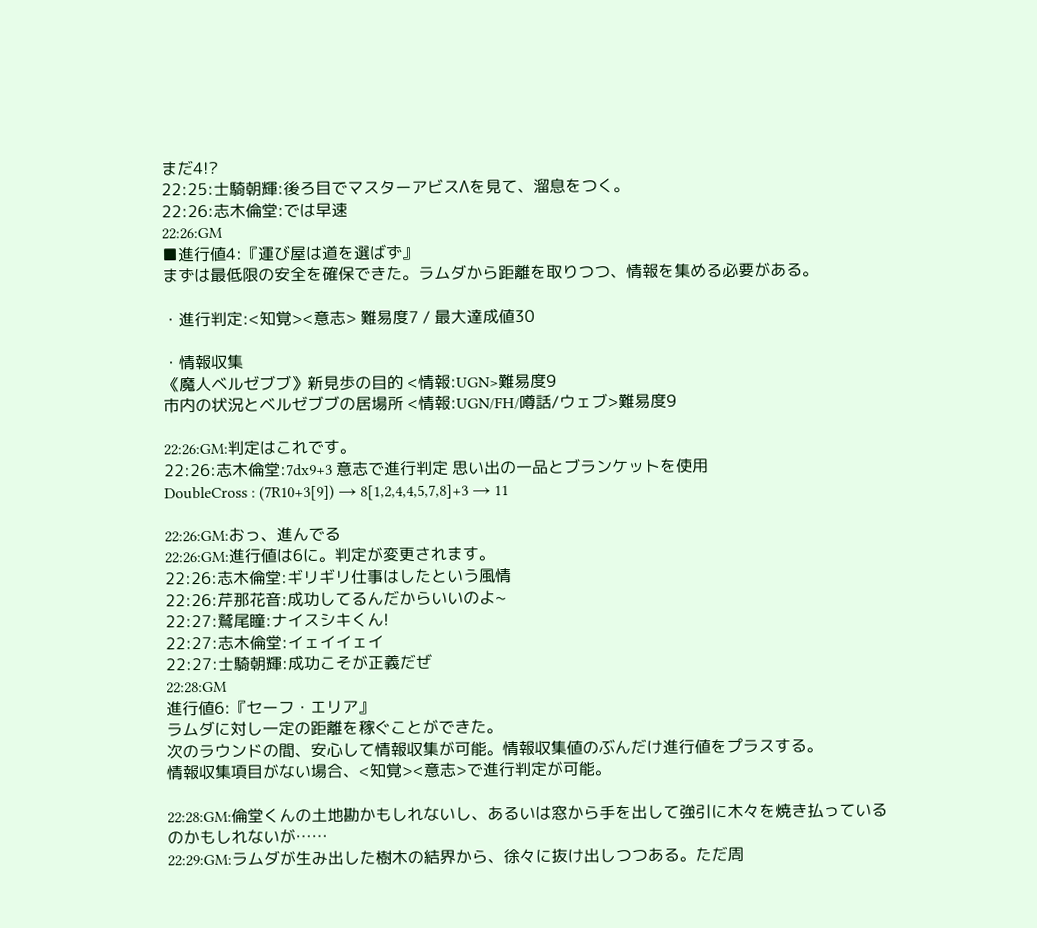まだ4!?
22:25:士騎朝輝:後ろ目でマスターアビスΛを見て、溜息をつく。
22:26:志木倫堂:では早速
22:26:GM
■進行値4:『運び屋は道を選ばず』
まずは最低限の安全を確保できた。ラムダから距離を取りつつ、情報を集める必要がある。

・進行判定:<知覚><意志> 難易度7 / 最大達成値30

・情報収集
《魔人ベルゼブブ》新見歩の目的 <情報:UGN>難易度9
市内の状況とベルゼブブの居場所 <情報:UGN/FH/噂話/ウェブ>難易度9

22:26:GM:判定はこれです。
22:26:志木倫堂:7dx9+3 意志で進行判定 思い出の一品とブランケットを使用
DoubleCross : (7R10+3[9]) → 8[1,2,4,4,5,7,8]+3 → 11

22:26:GM:おっ、進んでる
22:26:GM:進行値は6に。判定が変更されます。
22:26:志木倫堂:ギリギリ仕事はしたという風情
22:26:芹那花音:成功してるんだからいいのよ~
22:27:鷲尾瞳:ナイスシキくん!
22:27:志木倫堂:イェイイェイ
22:27:士騎朝輝:成功こそが正義だぜ
22:28:GM
進行値6:『セーフ・エリア』
ラムダに対し一定の距離を稼ぐことができた。
次のラウンドの間、安心して情報収集が可能。情報収集値のぶんだけ進行値をプラスする。
情報収集項目がない場合、<知覚><意志>で進行判定が可能。

22:28:GM:倫堂くんの土地勘かもしれないし、あるいは窓から手を出して強引に木々を焼き払っているのかもしれないが……
22:29:GM:ラムダが生み出した樹木の結界から、徐々に抜け出しつつある。ただ周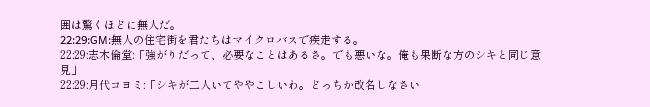囲は驚くほどに無人だ。
22:29:GM:無人の住宅街を君たちはマイクロバスで疾走する。
22:29:志木倫堂:「強がりだって、必要なことはあるさ。でも悪いな。俺も果断な方のシキと同じ意見」
22:29:月代コヨミ:「シキが二人いてややこしいわ。どっちか改名しなさい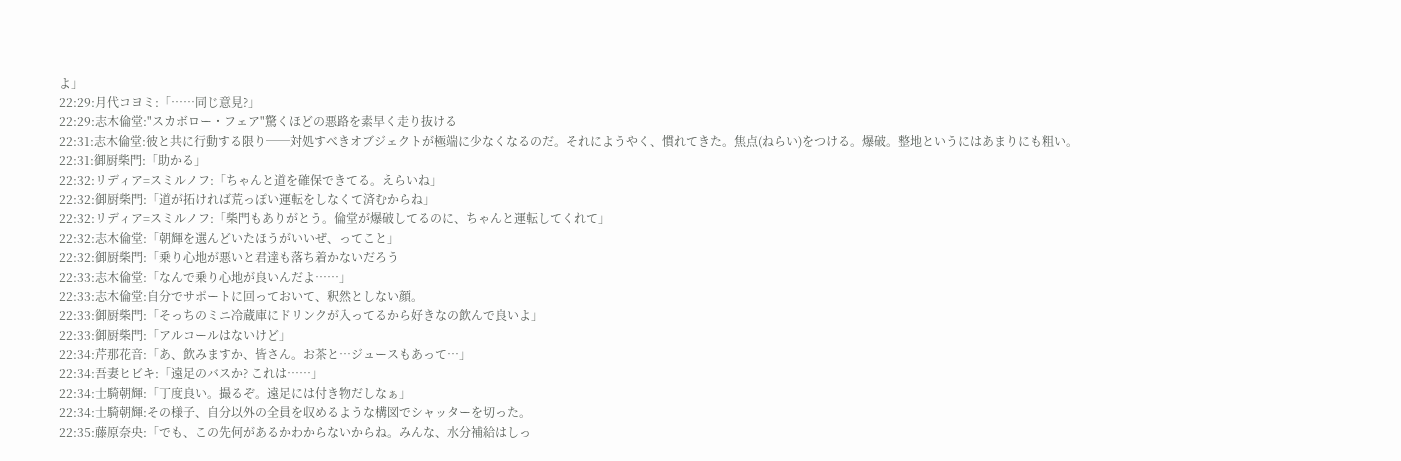よ」
22:29:月代コヨミ:「……同じ意見?」
22:29:志木倫堂:"スカボロー・フェア"驚くほどの悪路を素早く走り抜ける
22:31:志木倫堂:彼と共に行動する限り──対処すべきオブジェクトが極端に少なくなるのだ。それにようやく、慣れてきた。焦点(ねらい)をつける。爆破。整地というにはあまりにも粗い。
22:31:御厨柴門:「助かる」
22:32:リディア=スミルノフ:「ちゃんと道を確保できてる。えらいね」
22:32:御厨柴門:「道が拓ければ荒っぽい運転をしなくて済むからね」
22:32:リディア=スミルノフ:「柴門もありがとう。倫堂が爆破してるのに、ちゃんと運転してくれて」
22:32:志木倫堂:「朝輝を選んどいたほうがいいぜ、ってこと」
22:32:御厨柴門:「乗り心地が悪いと君達も落ち着かないだろう
22:33:志木倫堂:「なんで乗り心地が良いんだよ……」
22:33:志木倫堂:自分でサポートに回っておいて、釈然としない顔。
22:33:御厨柴門:「そっちのミニ冷蔵庫にドリンクが入ってるから好きなの飲んで良いよ」
22:33:御厨柴門:「アルコールはないけど」
22:34:芹那花音:「あ、飲みますか、皆さん。お茶と…ジュースもあって…」
22:34:吾妻ヒビキ:「遠足のバスか? これは……」
22:34:士騎朝輝:「丁度良い。撮るぞ。遠足には付き物だしなぁ」
22:34:士騎朝輝:その様子、自分以外の全員を収めるような構図でシャッターを切った。
22:35:藤原奈央:「でも、この先何があるかわからないからね。みんな、水分補給はしっ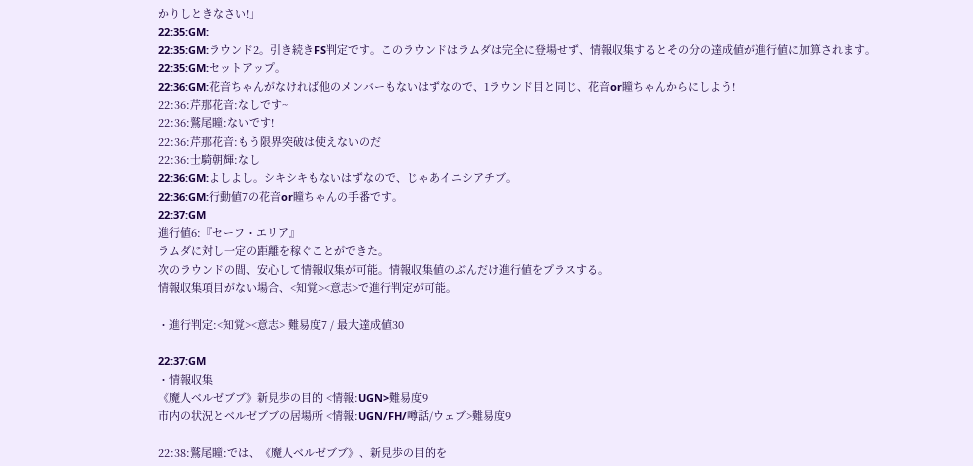かりしときなさい!」
22:35:GM:
22:35:GM:ラウンド2。引き続きFS判定です。このラウンドはラムダは完全に登場せず、情報収集するとその分の達成値が進行値に加算されます。
22:35:GM:セットアップ。
22:36:GM:花音ちゃんがなければ他のメンバーもないはずなので、1ラウンド目と同じ、花音or瞳ちゃんからにしよう!
22:36:芹那花音:なしです~
22:36:鷲尾瞳:ないです!
22:36:芹那花音:もう限界突破は使えないのだ
22:36:士騎朝輝:なし
22:36:GM:よしよし。シキシキもないはずなので、じゃあイニシアチブ。
22:36:GM:行動値7の花音or瞳ちゃんの手番です。
22:37:GM
進行値6:『セーフ・エリア』
ラムダに対し一定の距離を稼ぐことができた。
次のラウンドの間、安心して情報収集が可能。情報収集値のぶんだけ進行値をプラスする。
情報収集項目がない場合、<知覚><意志>で進行判定が可能。

・進行判定:<知覚><意志> 難易度7 / 最大達成値30

22:37:GM
・情報収集
《魔人ベルゼブブ》新見歩の目的 <情報:UGN>難易度9
市内の状況とベルゼブブの居場所 <情報:UGN/FH/噂話/ウェブ>難易度9

22:38:鷲尾瞳:では、《魔人ベルゼブブ》、新見歩の目的を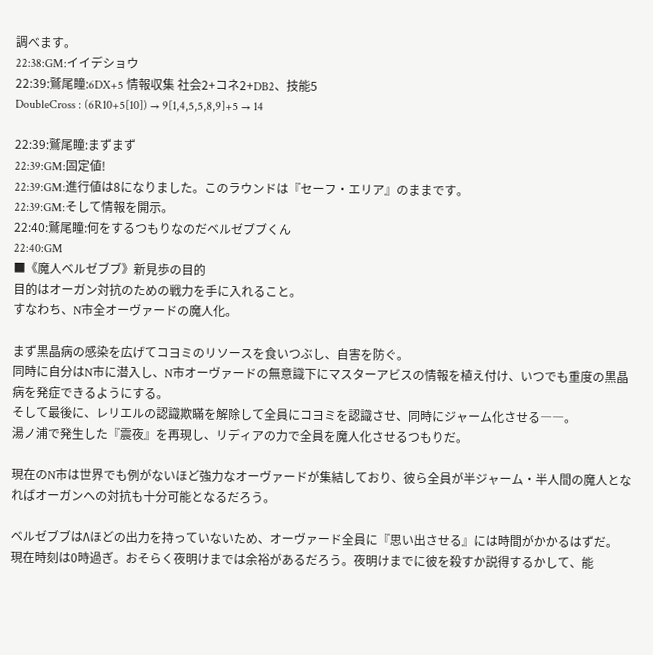調べます。
22:38:GM:イイデショウ
22:39:鷲尾瞳:6DX+5 情報収集 社会2+コネ2+DB2、技能5
DoubleCross : (6R10+5[10]) → 9[1,4,5,5,8,9]+5 → 14

22:39:鷲尾瞳:まずまず
22:39:GM:固定値!
22:39:GM:進行値は8になりました。このラウンドは『セーフ・エリア』のままです。
22:39:GM:そして情報を開示。
22:40:鷲尾瞳:何をするつもりなのだベルゼブブくん
22:40:GM
■《魔人ベルゼブブ》新見歩の目的
目的はオーガン対抗のための戦力を手に入れること。
すなわち、N市全オーヴァードの魔人化。

まず黒晶病の感染を広げてコヨミのリソースを食いつぶし、自害を防ぐ。
同時に自分はN市に潜入し、N市オーヴァードの無意識下にマスターアビスの情報を植え付け、いつでも重度の黒晶病を発症できるようにする。
そして最後に、レリエルの認識欺瞞を解除して全員にコヨミを認識させ、同時にジャーム化させる――。
湯ノ浦で発生した『震夜』を再現し、リディアの力で全員を魔人化させるつもりだ。

現在のN市は世界でも例がないほど強力なオーヴァードが集結しており、彼ら全員が半ジャーム・半人間の魔人となればオーガンへの対抗も十分可能となるだろう。

ベルゼブブはΛほどの出力を持っていないため、オーヴァード全員に『思い出させる』には時間がかかるはずだ。
現在時刻は0時過ぎ。おそらく夜明けまでは余裕があるだろう。夜明けまでに彼を殺すか説得するかして、能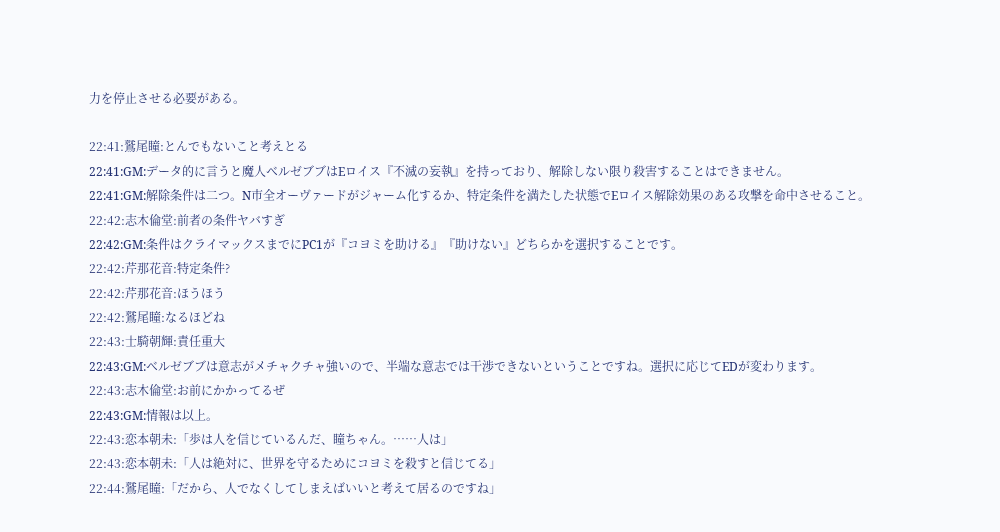力を停止させる必要がある。

22:41:鷲尾瞳:とんでもないこと考えとる
22:41:GM:データ的に言うと魔人ベルゼブブはEロイス『不滅の妄執』を持っており、解除しない限り殺害することはできません。
22:41:GM:解除条件は二つ。N市全オーヴァードがジャーム化するか、特定条件を満たした状態でEロイス解除効果のある攻撃を命中させること。
22:42:志木倫堂:前者の条件ヤバすぎ
22:42:GM:条件はクライマックスまでにPC1が『コヨミを助ける』『助けない』どちらかを選択することです。
22:42:芹那花音:特定条件?
22:42:芹那花音:ほうほう
22:42:鷲尾瞳:なるほどね
22:43:士騎朝輝:責任重大
22:43:GM:ベルゼブブは意志がメチャクチャ強いので、半端な意志では干渉できないということですね。選択に応じてEDが変わります。
22:43:志木倫堂:お前にかかってるぜ
22:43:GM:情報は以上。
22:43:恋本朝未:「歩は人を信じているんだ、瞳ちゃん。……人は」
22:43:恋本朝未:「人は絶対に、世界を守るためにコヨミを殺すと信じてる」
22:44:鷲尾瞳:「だから、人でなくしてしまえばいいと考えて居るのですね」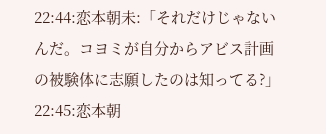22:44:恋本朝未:「それだけじゃないんだ。コヨミが自分からアビス計画の被験体に志願したのは知ってる?」
22:45:恋本朝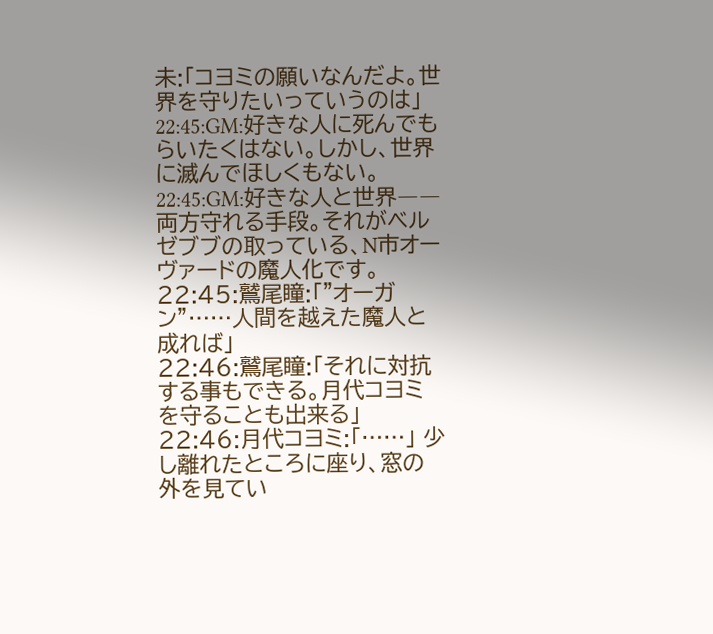未:「コヨミの願いなんだよ。世界を守りたいっていうのは」
22:45:GM:好きな人に死んでもらいたくはない。しかし、世界に滅んでほしくもない。
22:45:GM:好きな人と世界――両方守れる手段。それがベルゼブブの取っている、N市オーヴァードの魔人化です。
22:45:鷲尾瞳:「"オーガン”……人間を越えた魔人と成れば」
22:46:鷲尾瞳:「それに対抗する事もできる。月代コヨミを守ることも出来る」
22:46:月代コヨミ:「……」 少し離れたところに座り、窓の外を見てい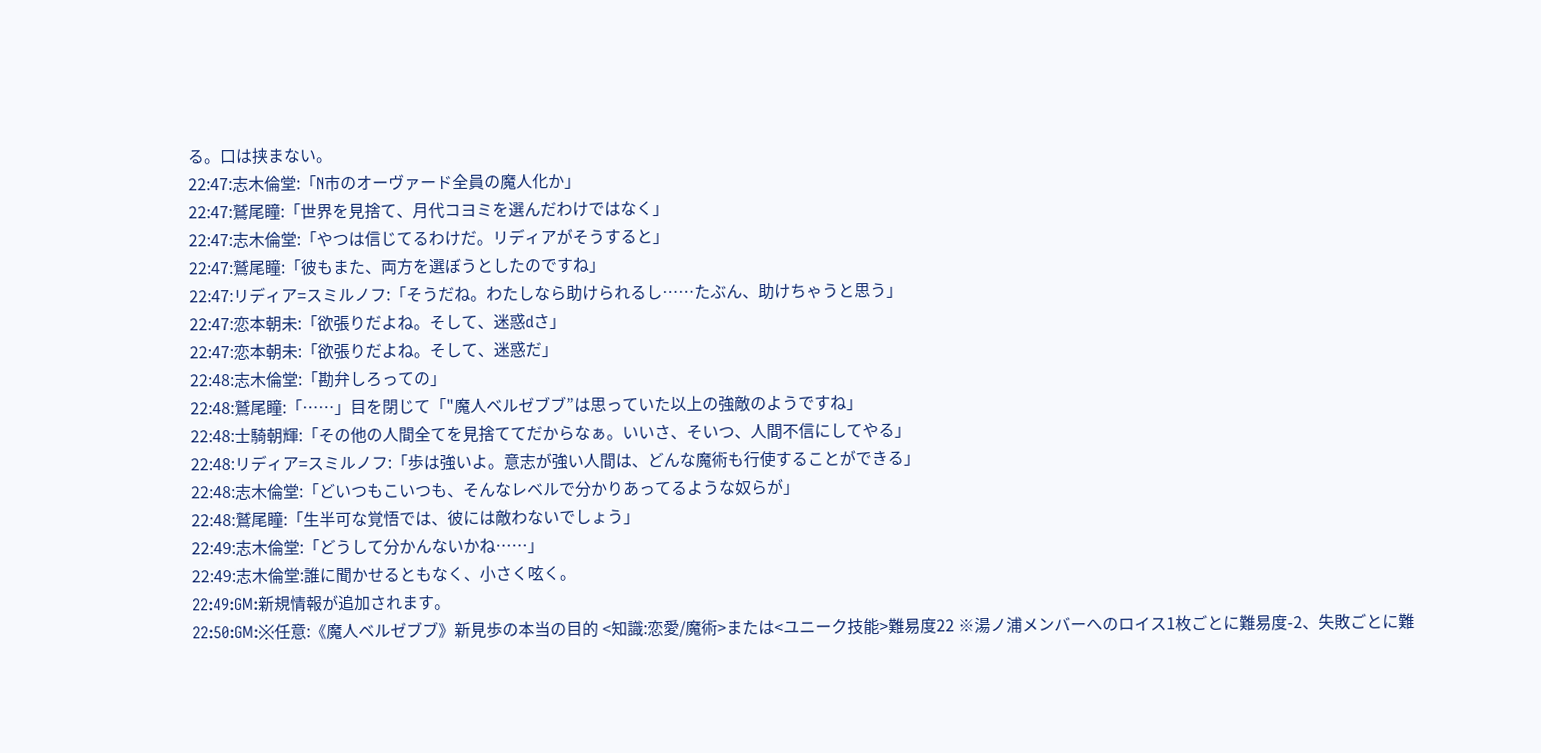る。口は挟まない。
22:47:志木倫堂:「N市のオーヴァード全員の魔人化か」
22:47:鷲尾瞳:「世界を見捨て、月代コヨミを選んだわけではなく」
22:47:志木倫堂:「やつは信じてるわけだ。リディアがそうすると」
22:47:鷲尾瞳:「彼もまた、両方を選ぼうとしたのですね」
22:47:リディア=スミルノフ:「そうだね。わたしなら助けられるし……たぶん、助けちゃうと思う」
22:47:恋本朝未:「欲張りだよね。そして、迷惑dさ」
22:47:恋本朝未:「欲張りだよね。そして、迷惑だ」
22:48:志木倫堂:「勘弁しろっての」
22:48:鷲尾瞳:「……」目を閉じて「"魔人ベルゼブブ”は思っていた以上の強敵のようですね」
22:48:士騎朝輝:「その他の人間全てを見捨ててだからなぁ。いいさ、そいつ、人間不信にしてやる」
22:48:リディア=スミルノフ:「歩は強いよ。意志が強い人間は、どんな魔術も行使することができる」
22:48:志木倫堂:「どいつもこいつも、そんなレベルで分かりあってるような奴らが」
22:48:鷲尾瞳:「生半可な覚悟では、彼には敵わないでしょう」
22:49:志木倫堂:「どうして分かんないかね……」
22:49:志木倫堂:誰に聞かせるともなく、小さく呟く。
22:49:GM:新規情報が追加されます。
22:50:GM:※任意:《魔人ベルゼブブ》新見歩の本当の目的 <知識:恋愛/魔術>または<ユニーク技能>難易度22 ※湯ノ浦メンバーへのロイス1枚ごとに難易度-2、失敗ごとに難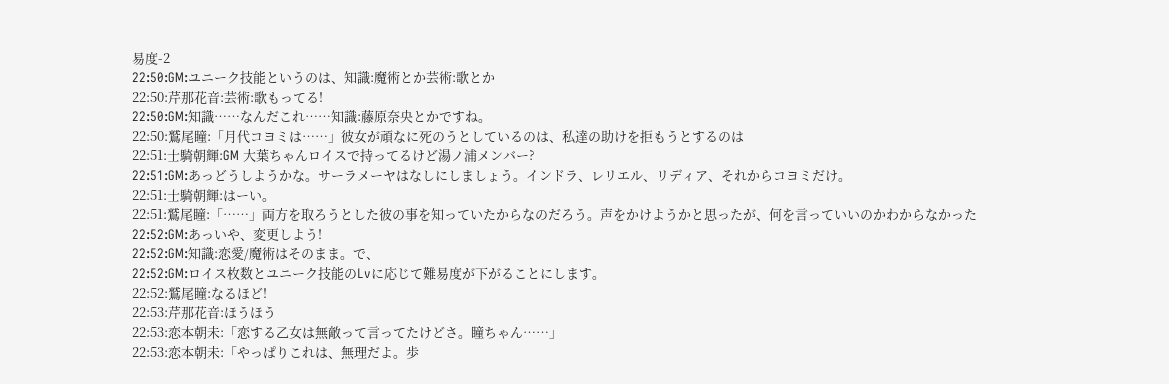易度-2
22:50:GM:ユニーク技能というのは、知識:魔術とか芸術:歌とか
22:50:芹那花音:芸術:歌もってる!
22:50:GM:知識……なんだこれ……知識:藤原奈央とかですね。
22:50:鷲尾瞳:「月代コヨミは……」彼女が頑なに死のうとしているのは、私達の助けを拒もうとするのは
22:51:士騎朝輝:GM 大葉ちゃんロイスで持ってるけど湯ノ浦メンバー?
22:51:GM:あっどうしようかな。サーラメーヤはなしにしましょう。インドラ、レリエル、リディア、それからコヨミだけ。
22:51:士騎朝輝:はーい。
22:51:鷲尾瞳:「……」両方を取ろうとした彼の事を知っていたからなのだろう。声をかけようかと思ったが、何を言っていいのかわからなかった
22:52:GM:あっいや、変更しよう!
22:52:GM:知識:恋愛/魔術はそのまま。で、
22:52:GM:ロイス枚数とユニーク技能のLvに応じて難易度が下がることにします。
22:52:鷲尾瞳:なるほど!
22:53:芹那花音:ほうほう
22:53:恋本朝未:「恋する乙女は無敵って言ってたけどさ。瞳ちゃん……」
22:53:恋本朝未:「やっぱりこれは、無理だよ。歩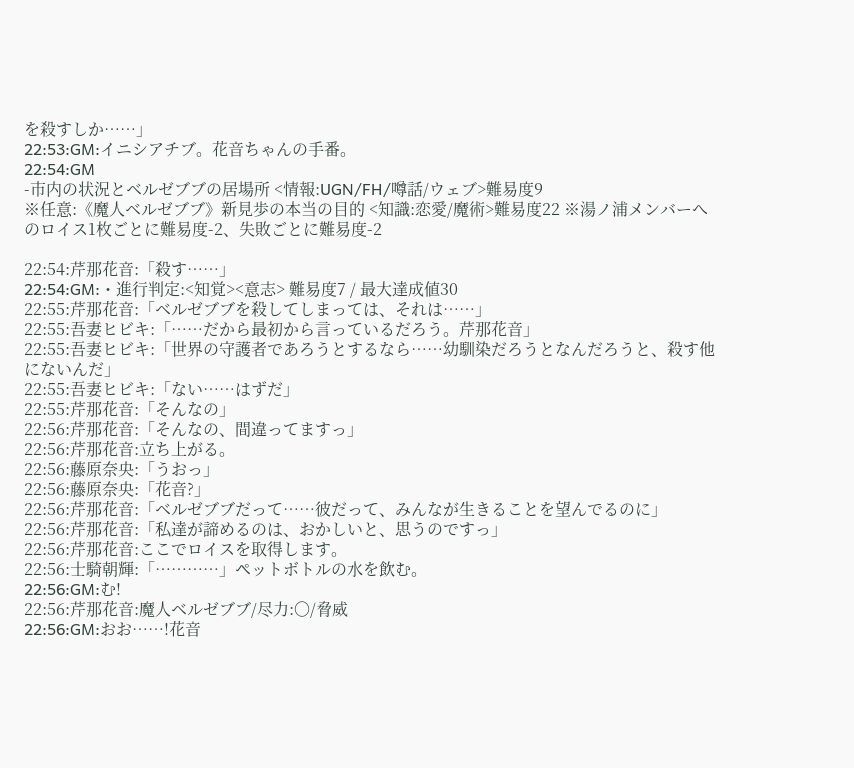を殺すしか……」
22:53:GM:イニシアチブ。花音ちゃんの手番。
22:54:GM
-市内の状況とベルゼブブの居場所 <情報:UGN/FH/噂話/ウェブ>難易度9
※任意:《魔人ベルゼブブ》新見歩の本当の目的 <知識:恋愛/魔術>難易度22 ※湯ノ浦メンバーへのロイス1枚ごとに難易度-2、失敗ごとに難易度-2

22:54:芹那花音:「殺す……」
22:54:GM:・進行判定:<知覚><意志> 難易度7 / 最大達成値30
22:55:芹那花音:「ベルゼブブを殺してしまっては、それは……」
22:55:吾妻ヒビキ:「……だから最初から言っているだろう。芹那花音」
22:55:吾妻ヒビキ:「世界の守護者であろうとするなら……幼馴染だろうとなんだろうと、殺す他にないんだ」
22:55:吾妻ヒビキ:「ない……はずだ」
22:55:芹那花音:「そんなの」
22:56:芹那花音:「そんなの、間違ってますっ」
22:56:芹那花音:立ち上がる。
22:56:藤原奈央:「うおっ」
22:56:藤原奈央:「花音?」
22:56:芹那花音:「ベルゼブブだって……彼だって、みんなが生きることを望んでるのに」
22:56:芹那花音:「私達が諦めるのは、おかしいと、思うのですっ」
22:56:芹那花音:ここでロイスを取得します。
22:56:士騎朝輝:「…………」ペットボトルの水を飲む。
22:56:GM:む!
22:56:芹那花音:魔人ベルゼブブ/尽力:〇/脅威
22:56:GM:おお……!花音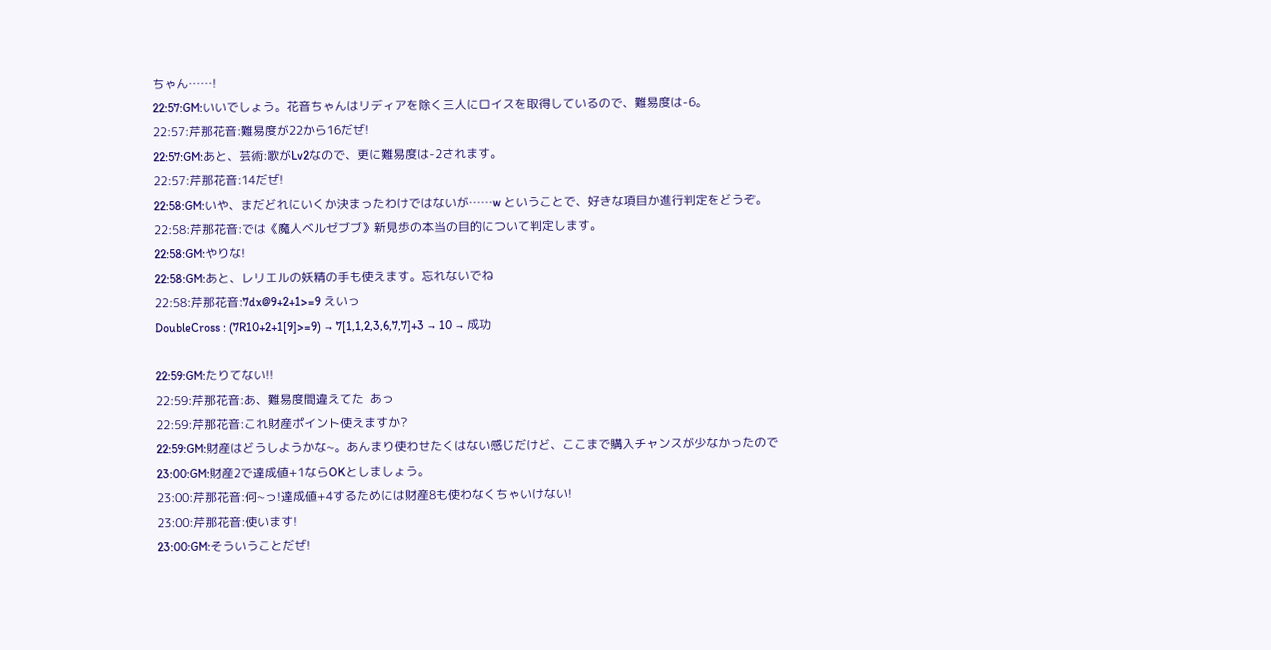ちゃん……!
22:57:GM:いいでしょう。花音ちゃんはリディアを除く三人にロイスを取得しているので、難易度は-6。
22:57:芹那花音:難易度が22から16だぜ!
22:57:GM:あと、芸術:歌がLv2なので、更に難易度は-2されます。
22:57:芹那花音:14だぜ!
22:58:GM:いや、まだどれにいくか決まったわけではないが……w ということで、好きな項目か進行判定をどうぞ。
22:58:芹那花音:では《魔人ベルゼブブ》新見歩の本当の目的について判定します。
22:58:GM:やりな!
22:58:GM:あと、レリエルの妖精の手も使えます。忘れないでね
22:58:芹那花音:7dx@9+2+1>=9 えいっ
DoubleCross : (7R10+2+1[9]>=9) → 7[1,1,2,3,6,7,7]+3 → 10 → 成功

22:59:GM:たりてない!!
22:59:芹那花音:あ、難易度間違えてた  あっ
22:59:芹那花音:これ財産ポイント使えますか?
22:59:GM:財産はどうしようかな~。あんまり使わせたくはない感じだけど、ここまで購入チャンスが少なかったので
23:00:GM:財産2で達成値+1ならOKとしましょう。
23:00:芹那花音:何~っ!達成値+4するためには財産8も使わなくちゃいけない!
23:00:芹那花音:使います!
23:00:GM:そういうことだぜ!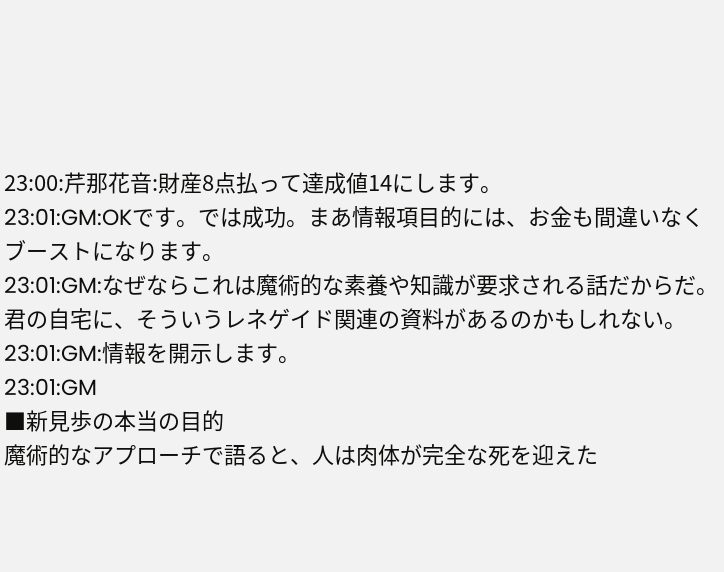23:00:芹那花音:財産8点払って達成値14にします。
23:01:GM:OKです。では成功。まあ情報項目的には、お金も間違いなくブーストになります。
23:01:GM:なぜならこれは魔術的な素養や知識が要求される話だからだ。君の自宅に、そういうレネゲイド関連の資料があるのかもしれない。
23:01:GM:情報を開示します。
23:01:GM
■新見歩の本当の目的
魔術的なアプローチで語ると、人は肉体が完全な死を迎えた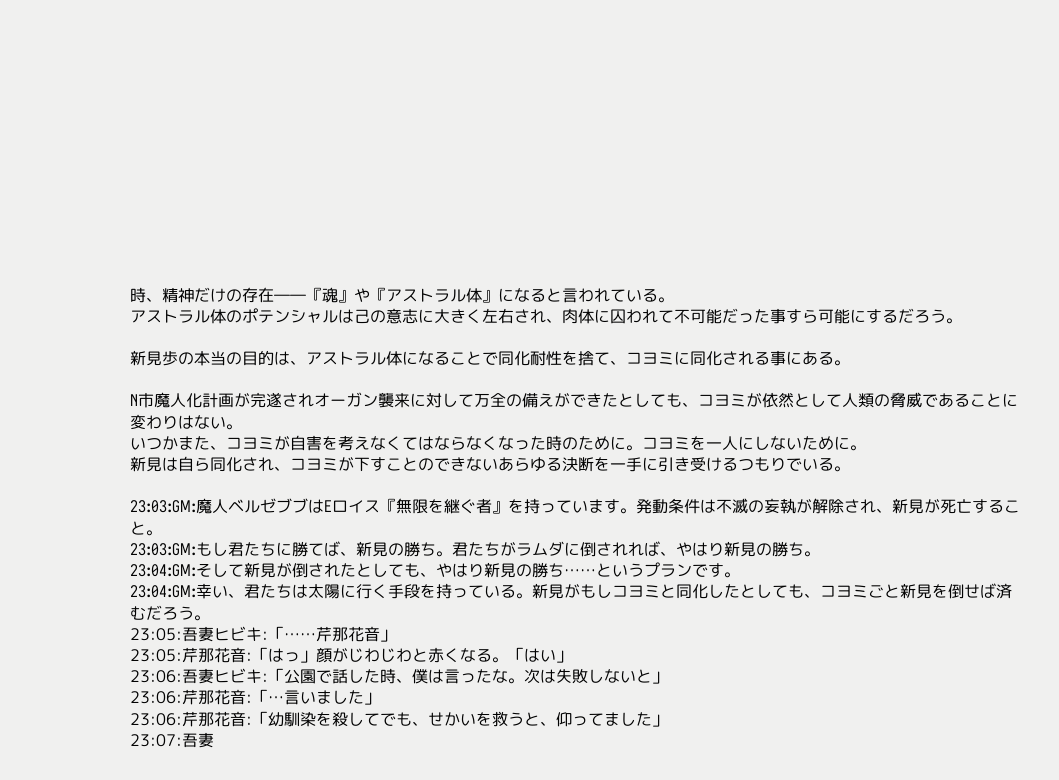時、精神だけの存在――『魂』や『アストラル体』になると言われている。
アストラル体のポテンシャルは己の意志に大きく左右され、肉体に囚われて不可能だった事すら可能にするだろう。

新見歩の本当の目的は、アストラル体になることで同化耐性を捨て、コヨミに同化される事にある。

N市魔人化計画が完遂されオーガン襲来に対して万全の備えができたとしても、コヨミが依然として人類の脅威であることに変わりはない。
いつかまた、コヨミが自害を考えなくてはならなくなった時のために。コヨミを一人にしないために。
新見は自ら同化され、コヨミが下すことのできないあらゆる決断を一手に引き受けるつもりでいる。

23:03:GM:魔人ベルゼブブはEロイス『無限を継ぐ者』を持っています。発動条件は不滅の妄執が解除され、新見が死亡すること。
23:03:GM:もし君たちに勝てば、新見の勝ち。君たちがラムダに倒されれば、やはり新見の勝ち。
23:04:GM:そして新見が倒されたとしても、やはり新見の勝ち……というプランです。
23:04:GM:幸い、君たちは太陽に行く手段を持っている。新見がもしコヨミと同化したとしても、コヨミごと新見を倒せば済むだろう。
23:05:吾妻ヒビキ:「……芹那花音」
23:05:芹那花音:「はっ」顔がじわじわと赤くなる。「はい」
23:06:吾妻ヒビキ:「公園で話した時、僕は言ったな。次は失敗しないと」
23:06:芹那花音:「…言いました」
23:06:芹那花音:「幼馴染を殺してでも、せかいを救うと、仰ってました」
23:07:吾妻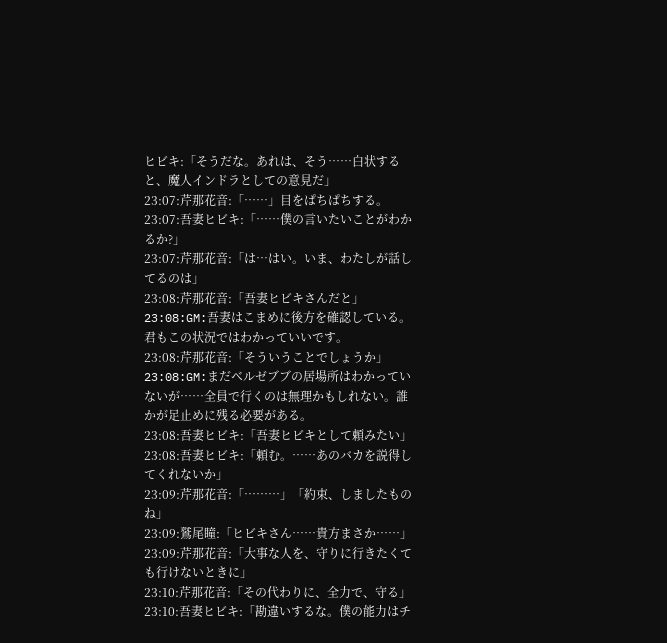ヒビキ:「そうだな。あれは、そう……白状すると、魔人インドラとしての意見だ」
23:07:芹那花音:「……」目をぱちぱちする。
23:07:吾妻ヒビキ:「……僕の言いたいことがわかるか?」
23:07:芹那花音:「は…はい。いま、わたしが話してるのは」
23:08:芹那花音:「吾妻ヒビキさんだと」
23:08:GM:吾妻はこまめに後方を確認している。君もこの状況ではわかっていいです。
23:08:芹那花音:「そういうことでしょうか」
23:08:GM:まだベルゼブブの居場所はわかっていないが……全員で行くのは無理かもしれない。誰かが足止めに残る必要がある。
23:08:吾妻ヒビキ:「吾妻ヒビキとして頼みたい」
23:08:吾妻ヒビキ:「頼む。……あのバカを説得してくれないか」
23:09:芹那花音:「………」「約束、しましたものね」
23:09:鷲尾瞳:「ヒビキさん……貴方まさか……」
23:09:芹那花音:「大事な人を、守りに行きたくても行けないときに」
23:10:芹那花音:「その代わりに、全力で、守る」
23:10:吾妻ヒビキ:「勘違いするな。僕の能力はチ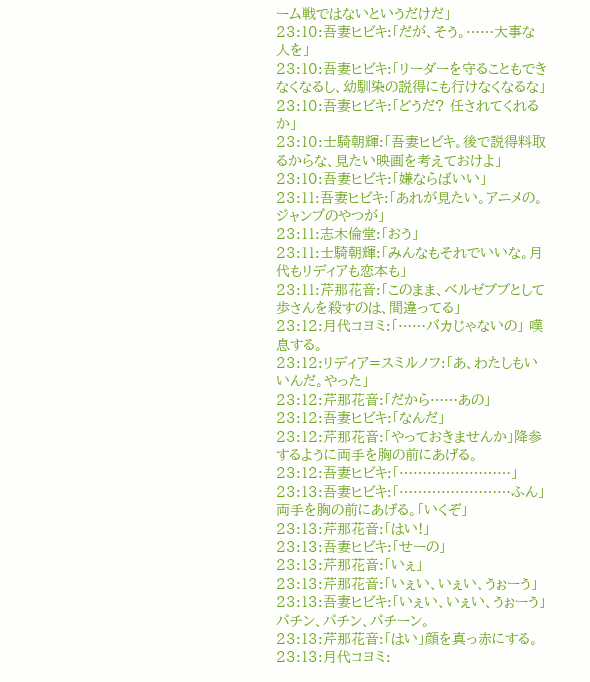ーム戦ではないというだけだ」
23:10:吾妻ヒビキ:「だが、そう。……大事な人を」
23:10:吾妻ヒビキ:「リーダーを守ることもできなくなるし、幼馴染の説得にも行けなくなるな」
23:10:吾妻ヒビキ:「どうだ? 任されてくれるか」
23:10:士騎朝輝:「吾妻ヒビキ。後で説得料取るからな、見たい映画を考えておけよ」
23:10:吾妻ヒビキ:「嫌ならばいい」
23:11:吾妻ヒビキ:「あれが見たい。アニメの。ジャンプのやつが」
23:11:志木倫堂:「おう」
23:11:士騎朝輝:「みんなもそれでいいな。月代もリディアも恋本も」
23:11:芹那花音:「このまま、ベルゼブブとして歩さんを殺すのは、間違ってる」
23:12:月代コヨミ:「……バカじゃないの」 嘆息する。
23:12:リディア=スミルノフ:「あ、わたしもいいんだ。やった」
23:12:芹那花音:「だから……あの」
23:12:吾妻ヒビキ:「なんだ」
23:12:芹那花音:「やっておきませんか」降参するように両手を胸の前にあげる。
23:12:吾妻ヒビキ:「……………………」
23:13:吾妻ヒビキ:「……………………ふん」 両手を胸の前にあげる。「いくぞ」
23:13:芹那花音:「はい!」
23:13:吾妻ヒビキ:「せーの」
23:13:芹那花音:「いぇ」
23:13:芹那花音:「いぇい、いぇい、うぉーう」
23:13:吾妻ヒビキ:「いぇい、いぇい、うぉーう」 パチン、パチン、パチーン。
23:13:芹那花音:「はい」顔を真っ赤にする。
23:13:月代コヨミ: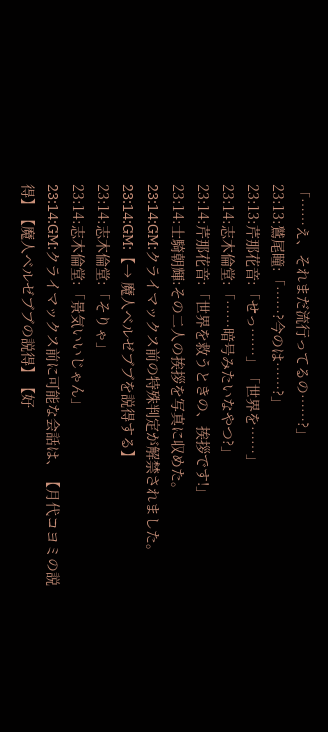「……え、それまだ流行ってるの……?」
23:13:鷲尾瞳:「……?今のは……?」
23:13:芹那花音:「せっ……」「世界を……」
23:14:志木倫堂:「……暗号みたいなやつ?」
23:14:芹那花音:「世界を救うときの、挨拶です!」
23:14:士騎朝輝:その二人の挨拶を写真に収めた。
23:14:GM:クライマックス前の特殊判定が解禁されました。
23:14:GM:【→ 魔人ベルゼブブを説得する】
23:14:志木倫堂:「そりゃ」
23:14:志木倫堂:「景気いいじゃん」
23:14:GM:クライマックス前に可能な会話は、【月代コヨミの説得】【魔人ベルゼブブの説得】【好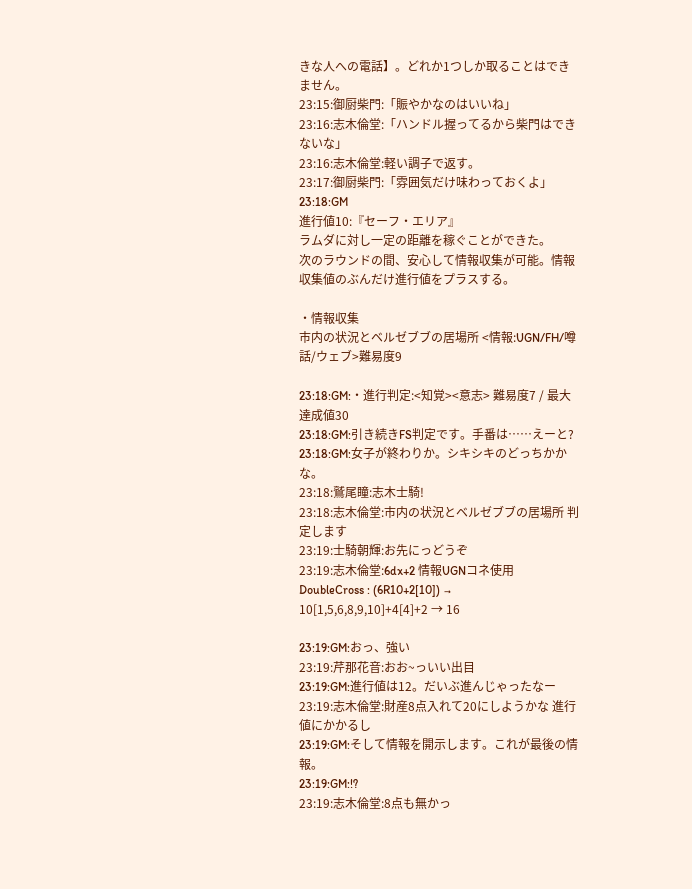きな人への電話】。どれか1つしか取ることはできません。
23:15:御厨柴門:「賑やかなのはいいね」
23:16:志木倫堂:「ハンドル握ってるから柴門はできないな」
23:16:志木倫堂:軽い調子で返す。
23:17:御厨柴門:「雰囲気だけ味わっておくよ」
23:18:GM
進行値10:『セーフ・エリア』
ラムダに対し一定の距離を稼ぐことができた。
次のラウンドの間、安心して情報収集が可能。情報収集値のぶんだけ進行値をプラスする。

・情報収集
市内の状況とベルゼブブの居場所 <情報:UGN/FH/噂話/ウェブ>難易度9

23:18:GM:・進行判定:<知覚><意志> 難易度7 / 最大達成値30
23:18:GM:引き続きFS判定です。手番は……えーと?
23:18:GM:女子が終わりか。シキシキのどっちかかな。
23:18:鷲尾瞳:志木士騎!
23:18:志木倫堂:市内の状況とベルゼブブの居場所 判定します
23:19:士騎朝輝:お先にっどうぞ
23:19:志木倫堂:6dx+2 情報UGNコネ使用
DoubleCross : (6R10+2[10]) → 10[1,5,6,8,9,10]+4[4]+2 → 16

23:19:GM:おっ、強い
23:19:芹那花音:おお~っいい出目
23:19:GM:進行値は12。だいぶ進んじゃったなー
23:19:志木倫堂:財産8点入れて20にしようかな 進行値にかかるし
23:19:GM:そして情報を開示します。これが最後の情報。
23:19:GM:!?
23:19:志木倫堂:8点も無かっ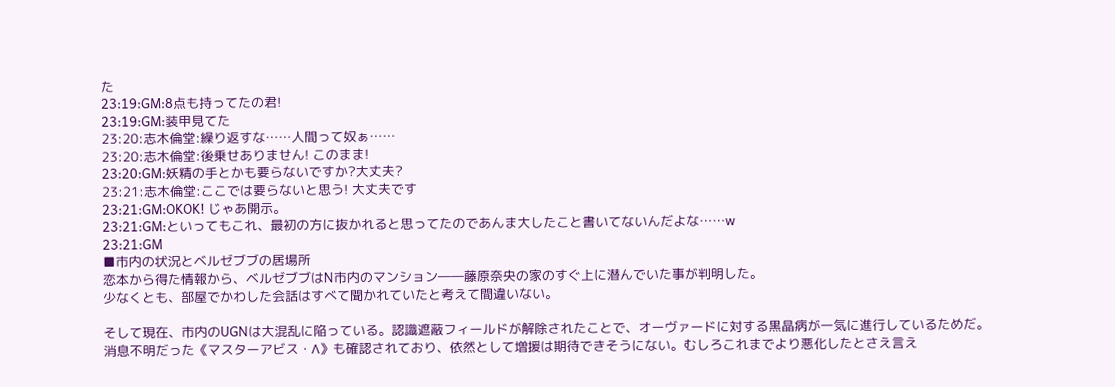た
23:19:GM:8点も持ってたの君!
23:19:GM:装甲見てた
23:20:志木倫堂:繰り返すな……人間って奴ぁ……
23:20:志木倫堂:後乗せありません! このまま!
23:20:GM:妖精の手とかも要らないですか?大丈夫?
23:21:志木倫堂:ここでは要らないと思う! 大丈夫です
23:21:GM:OKOK! じゃあ開示。
23:21:GM:といってもこれ、最初の方に抜かれると思ってたのであんま大したこと書いてないんだよな……w
23:21:GM
■市内の状況とベルゼブブの居場所
恋本から得た情報から、ベルゼブブはN市内のマンション――藤原奈央の家のすぐ上に潜んでいた事が判明した。
少なくとも、部屋でかわした会話はすべて聞かれていたと考えて間違いない。

そして現在、市内のUGNは大混乱に陥っている。認識遮蔽フィールドが解除されたことで、オーヴァードに対する黒晶病が一気に進行しているためだ。
消息不明だった《マスターアビス・Λ》も確認されており、依然として増援は期待できそうにない。むしろこれまでより悪化したとさえ言え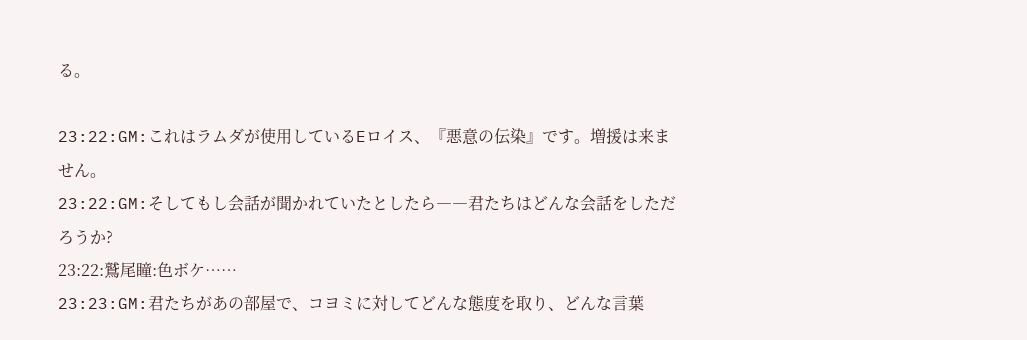る。

23:22:GM:これはラムダが使用しているEロイス、『悪意の伝染』です。増援は来ません。
23:22:GM:そしてもし会話が聞かれていたとしたら――君たちはどんな会話をしただろうか?
23:22:鷲尾瞳:色ボケ……
23:23:GM:君たちがあの部屋で、コヨミに対してどんな態度を取り、どんな言葉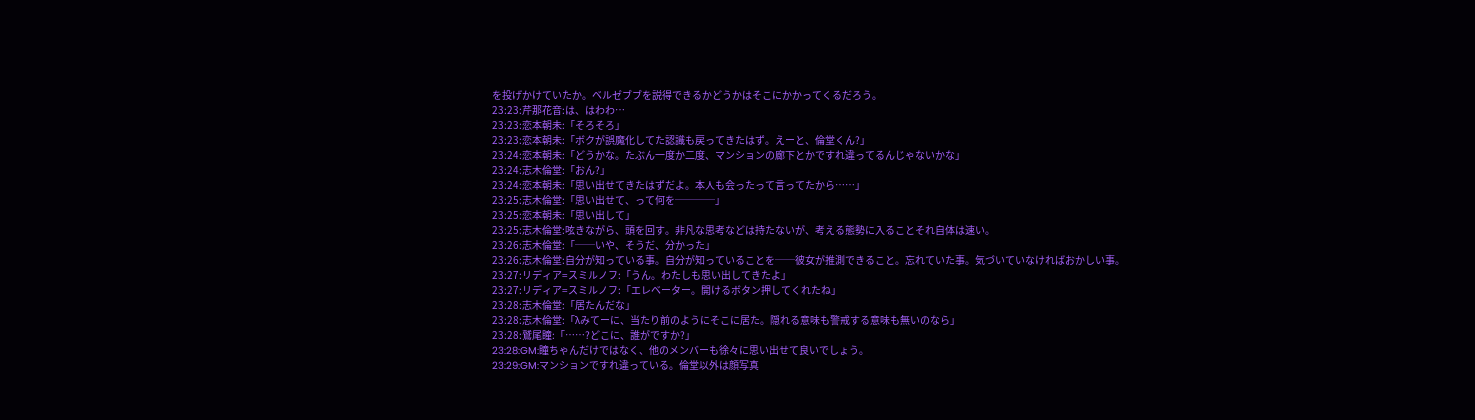を投げかけていたか。ベルゼブブを説得できるかどうかはそこにかかってくるだろう。
23:23:芹那花音:は、はわわ…
23:23:恋本朝未:「そろそろ」
23:23:恋本朝未:「ボクが誤魔化してた認識も戻ってきたはず。えーと、倫堂くん?」
23:24:恋本朝未:「どうかな。たぶん一度か二度、マンションの廊下とかですれ違ってるんじゃないかな」
23:24:志木倫堂:「おん?」
23:24:恋本朝未:「思い出せてきたはずだよ。本人も会ったって言ってたから……」
23:25:志木倫堂:「思い出せて、って何を────」
23:25:恋本朝未:「思い出して」
23:25:志木倫堂:呟きながら、頭を回す。非凡な思考などは持たないが、考える態勢に入ることそれ自体は速い。
23:26:志木倫堂:「──いや、そうだ、分かった」
23:26:志木倫堂:自分が知っている事。自分が知っていることを──彼女が推測できること。忘れていた事。気づいていなければおかしい事。
23:27:リディア=スミルノフ:「うん。わたしも思い出してきたよ」
23:27:リディア=スミルノフ:「エレベーター。開けるボタン押してくれたね」
23:28:志木倫堂:「居たんだな」
23:28:志木倫堂:「λみてーに、当たり前のようにそこに居た。隠れる意味も警戒する意味も無いのなら」
23:28:鷲尾瞳:「……?どこに、誰がですか?」
23:28:GM:瞳ちゃんだけではなく、他のメンバーも徐々に思い出せて良いでしょう。
23:29:GM:マンションですれ違っている。倫堂以外は顔写真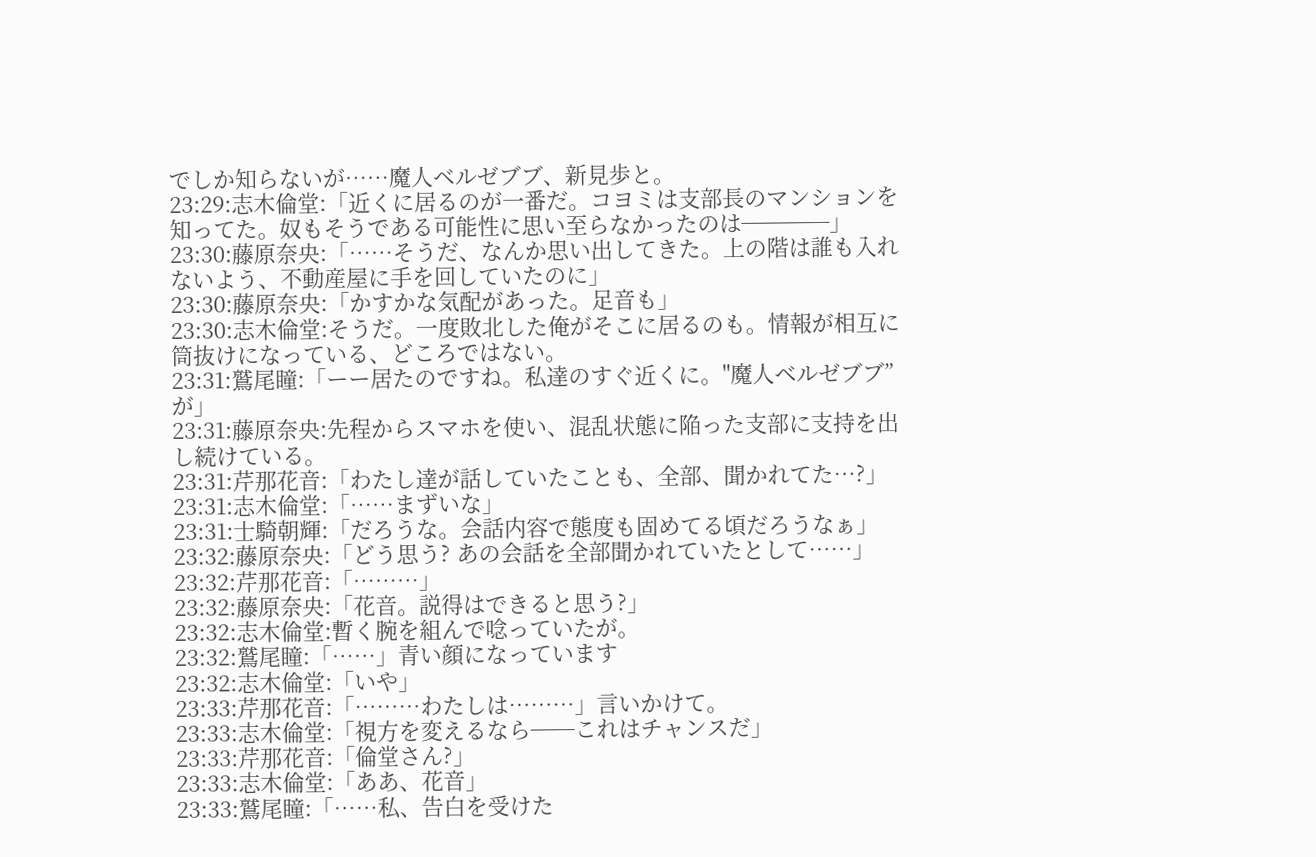でしか知らないが……魔人ベルゼブブ、新見歩と。
23:29:志木倫堂:「近くに居るのが一番だ。コヨミは支部長のマンションを知ってた。奴もそうである可能性に思い至らなかったのは────」
23:30:藤原奈央:「……そうだ、なんか思い出してきた。上の階は誰も入れないよう、不動産屋に手を回していたのに」
23:30:藤原奈央:「かすかな気配があった。足音も」
23:30:志木倫堂:そうだ。一度敗北した俺がそこに居るのも。情報が相互に筒抜けになっている、どころではない。
23:31:鷲尾瞳:「ーー居たのですね。私達のすぐ近くに。"魔人ベルゼブブ”が」
23:31:藤原奈央:先程からスマホを使い、混乱状態に陥った支部に支持を出し続けている。
23:31:芹那花音:「わたし達が話していたことも、全部、聞かれてた…?」
23:31:志木倫堂:「……まずいな」
23:31:士騎朝輝:「だろうな。会話内容で態度も固めてる頃だろうなぁ」
23:32:藤原奈央:「どう思う? あの会話を全部聞かれていたとして……」
23:32:芹那花音:「………」
23:32:藤原奈央:「花音。説得はできると思う?」
23:32:志木倫堂:暫く腕を組んで唸っていたが。
23:32:鷲尾瞳:「……」青い顔になっています
23:32:志木倫堂:「いや」
23:33:芹那花音:「………わたしは………」言いかけて。
23:33:志木倫堂:「視方を変えるなら──これはチャンスだ」
23:33:芹那花音:「倫堂さん?」
23:33:志木倫堂:「ああ、花音」
23:33:鷲尾瞳:「……私、告白を受けた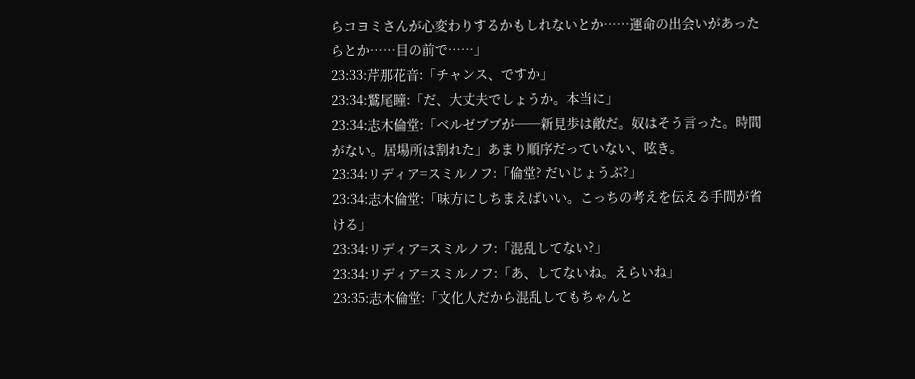らコヨミさんが心変わりするかもしれないとか……運命の出会いがあったらとか……目の前で……」
23:33:芹那花音:「チャンス、ですか」
23:34:鷲尾瞳:「だ、大丈夫でしょうか。本当に」
23:34:志木倫堂:「ベルゼブブが──新見歩は敵だ。奴はそう言った。時間がない。居場所は割れた」あまり順序だっていない、呟き。
23:34:リディア=スミルノフ:「倫堂? だいじょうぶ?」
23:34:志木倫堂:「味方にしちまえばいい。こっちの考えを伝える手間が省ける」
23:34:リディア=スミルノフ:「混乱してない?」
23:34:リディア=スミルノフ:「あ、してないね。えらいね」
23:35:志木倫堂:「文化人だから混乱してもちゃんと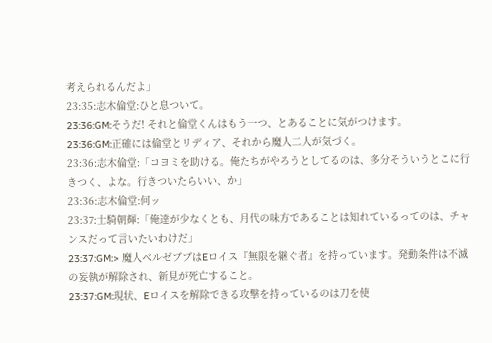考えられるんだよ」
23:35:志木倫堂:ひと息ついて。
23:36:GM:そうだ! それと倫堂くんはもう一つ、とあることに気がつけます。
23:36:GM:正確には倫堂とリディア、それから魔人二人が気づく。
23:36:志木倫堂:「コヨミを助ける。俺たちがやろうとしてるのは、多分そういうとこに行きつく、よな。行きついたらいい、か」
23:36:志木倫堂:何ッ
23:37:士騎朝輝:「俺達が少なくとも、月代の味方であることは知れているってのは、チャンスだって言いたいわけだ」
23:37:GM:> 魔人ベルゼブブはEロイス『無限を継ぐ者』を持っています。発動条件は不滅の妄執が解除され、新見が死亡すること。
23:37:GM:現状、Eロイスを解除できる攻撃を持っているのは刀を使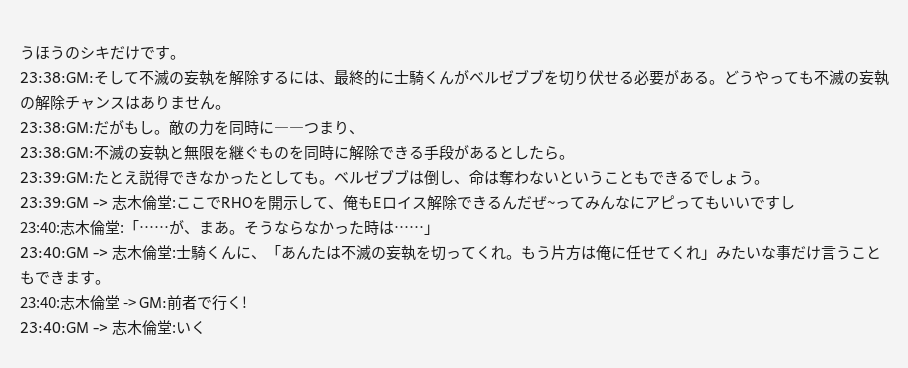うほうのシキだけです。
23:38:GM:そして不滅の妄執を解除するには、最終的に士騎くんがベルゼブブを切り伏せる必要がある。どうやっても不滅の妄執の解除チャンスはありません。
23:38:GM:だがもし。敵の力を同時に――つまり、
23:38:GM:不滅の妄執と無限を継ぐものを同時に解除できる手段があるとしたら。
23:39:GM:たとえ説得できなかったとしても。ベルゼブブは倒し、命は奪わないということもできるでしょう。
23:39:GM -> 志木倫堂:ここでRHOを開示して、俺もEロイス解除できるんだぜ~ってみんなにアピってもいいですし
23:40:志木倫堂:「……が、まあ。そうならなかった時は……」
23:40:GM -> 志木倫堂:士騎くんに、「あんたは不滅の妄執を切ってくれ。もう片方は俺に任せてくれ」みたいな事だけ言うこともできます。
23:40:志木倫堂 -> GM:前者で行く!
23:40:GM -> 志木倫堂:いく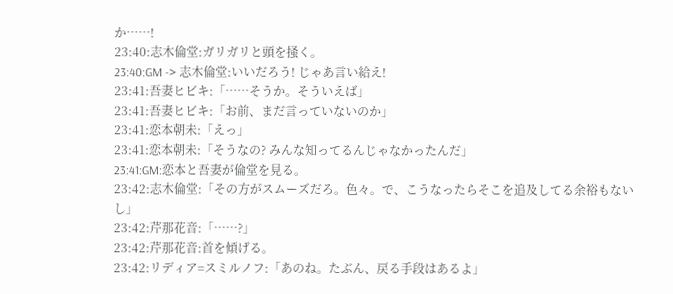か……!
23:40:志木倫堂:ガリガリと頭を掻く。
23:40:GM -> 志木倫堂:いいだろう! じゃあ言い給え!
23:41:吾妻ヒビキ:「……そうか。そういえば」
23:41:吾妻ヒビキ:「お前、まだ言っていないのか」
23:41:恋本朝未:「えっ」
23:41:恋本朝未:「そうなの? みんな知ってるんじゃなかったんだ」
23:41:GM:恋本と吾妻が倫堂を見る。
23:42:志木倫堂:「その方がスムーズだろ。色々。で、こうなったらそこを追及してる余裕もないし」
23:42:芹那花音:「……?」
23:42:芹那花音:首を傾げる。
23:42:リディア=スミルノフ:「あのね。たぶん、戻る手段はあるよ」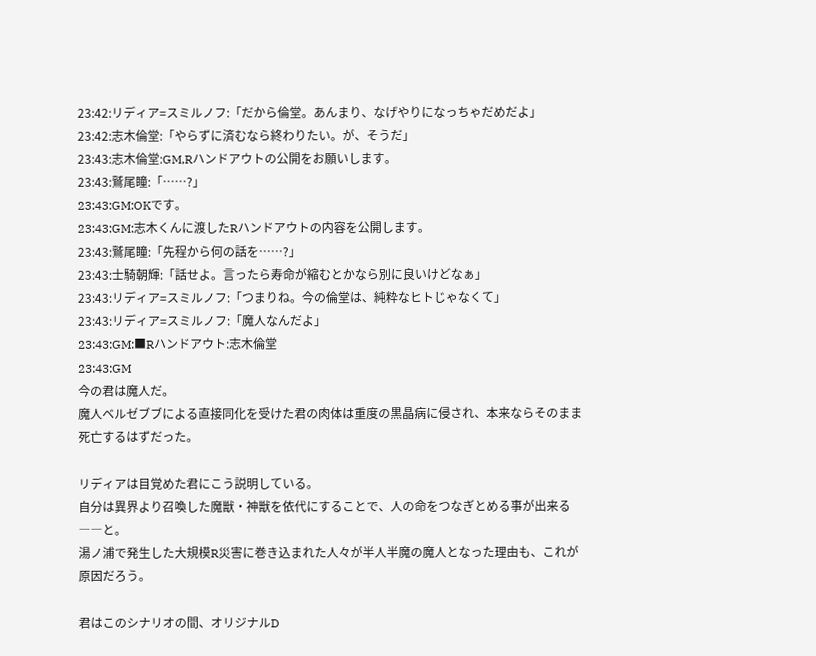23:42:リディア=スミルノフ:「だから倫堂。あんまり、なげやりになっちゃだめだよ」
23:42:志木倫堂:「やらずに済むなら終わりたい。が、そうだ」
23:43:志木倫堂:GM,Rハンドアウトの公開をお願いします。
23:43:鷲尾瞳:「……?」
23:43:GM:OKです。
23:43:GM:志木くんに渡したRハンドアウトの内容を公開します。
23:43:鷲尾瞳:「先程から何の話を……?」
23:43:士騎朝輝:「話せよ。言ったら寿命が縮むとかなら別に良いけどなぁ」
23:43:リディア=スミルノフ:「つまりね。今の倫堂は、純粋なヒトじゃなくて」
23:43:リディア=スミルノフ:「魔人なんだよ」
23:43:GM:■Rハンドアウト:志木倫堂
23:43:GM
今の君は魔人だ。
魔人ベルゼブブによる直接同化を受けた君の肉体は重度の黒晶病に侵され、本来ならそのまま死亡するはずだった。

リディアは目覚めた君にこう説明している。
自分は異界より召喚した魔獣・神獣を依代にすることで、人の命をつなぎとめる事が出来る――と。
湯ノ浦で発生した大規模R災害に巻き込まれた人々が半人半魔の魔人となった理由も、これが原因だろう。

君はこのシナリオの間、オリジナルD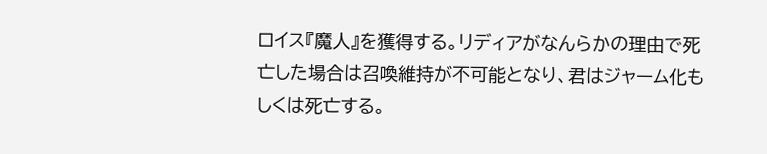ロイス『魔人』を獲得する。リディアがなんらかの理由で死亡した場合は召喚維持が不可能となり、君はジャーム化もしくは死亡する。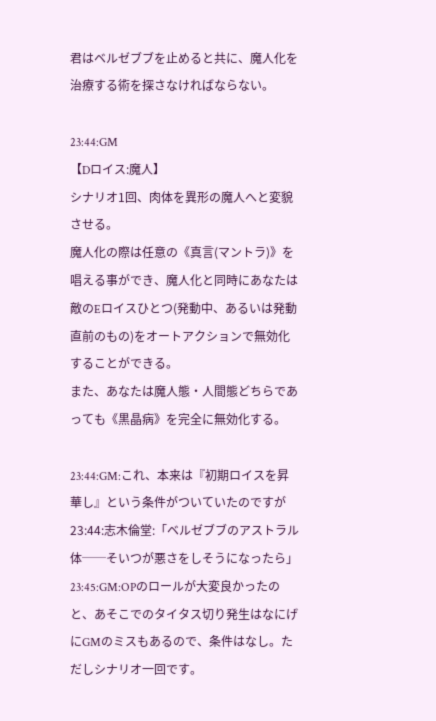君はベルゼブブを止めると共に、魔人化を治療する術を探さなければならない。

23:44:GM
【Dロイス:魔人】
シナリオ1回、肉体を異形の魔人へと変貌させる。
魔人化の際は任意の《真言(マントラ)》を唱える事ができ、魔人化と同時にあなたは敵のEロイスひとつ(発動中、あるいは発動直前のもの)をオートアクションで無効化することができる。
また、あなたは魔人態・人間態どちらであっても《黒晶病》を完全に無効化する。

23:44:GM:これ、本来は『初期ロイスを昇華し』という条件がついていたのですが
23:44:志木倫堂:「ベルゼブブのアストラル体──そいつが悪さをしそうになったら」
23:45:GM:OPのロールが大変良かったのと、あそこでのタイタス切り発生はなにげにGMのミスもあるので、条件はなし。ただしシナリオ一回です。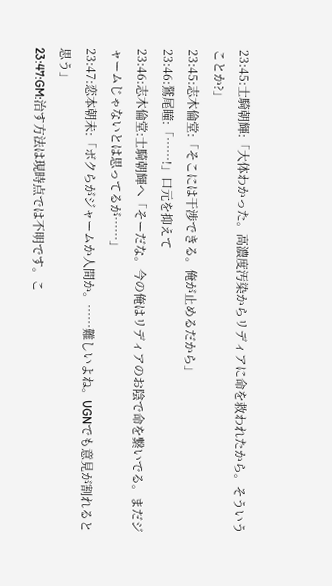23:45:士騎朝輝:「大体わかった。高濃度汚染からリディアに命を救われたから。そういうことか?」
23:45:志木倫堂:「そこには干渉できる。俺が止めるだから」
23:46:鷲尾瞳:「……!」口元を抑えて
23:46:志木倫堂:士騎朝輝へ「そーだな。今の俺はリディアのお陰で命を繋いでる。まだジャームじゃないとは思ってるが……」
23:47:恋本朝未:「ボクらがジャームか人間か。……難しいよね。UGNでも意見が割れると思う」
23:47:GM:治す方法は現時点では不明です。こ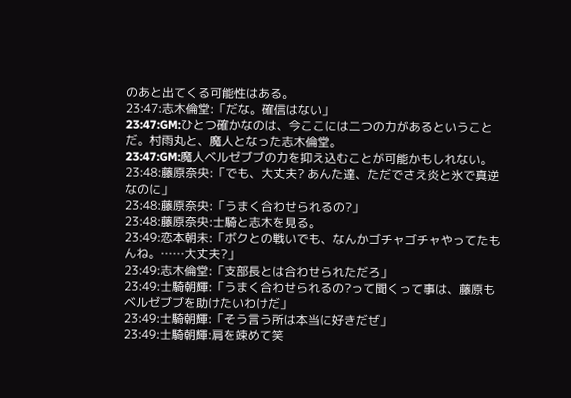のあと出てくる可能性はある。
23:47:志木倫堂:「だな。確信はない」
23:47:GM:ひとつ確かなのは、今ここには二つの力があるということだ。村雨丸と、魔人となった志木倫堂。
23:47:GM:魔人ベルゼブブの力を抑え込むことが可能かもしれない。
23:48:藤原奈央:「でも、大丈夫? あんた達、ただでさえ炎と氷で真逆なのに」
23:48:藤原奈央:「うまく合わせられるの?」
23:48:藤原奈央:士騎と志木を見る。
23:49:恋本朝未:「ボクとの戦いでも、なんかゴチャゴチャやってたもんね。……大丈夫?」
23:49:志木倫堂:「支部長とは合わせられただろ」
23:49:士騎朝輝:「うまく合わせられるの?って聞くって事は、藤原もベルゼブブを助けたいわけだ」
23:49:士騎朝輝:「そう言う所は本当に好きだぜ」
23:49:士騎朝輝:肩を竦めて笑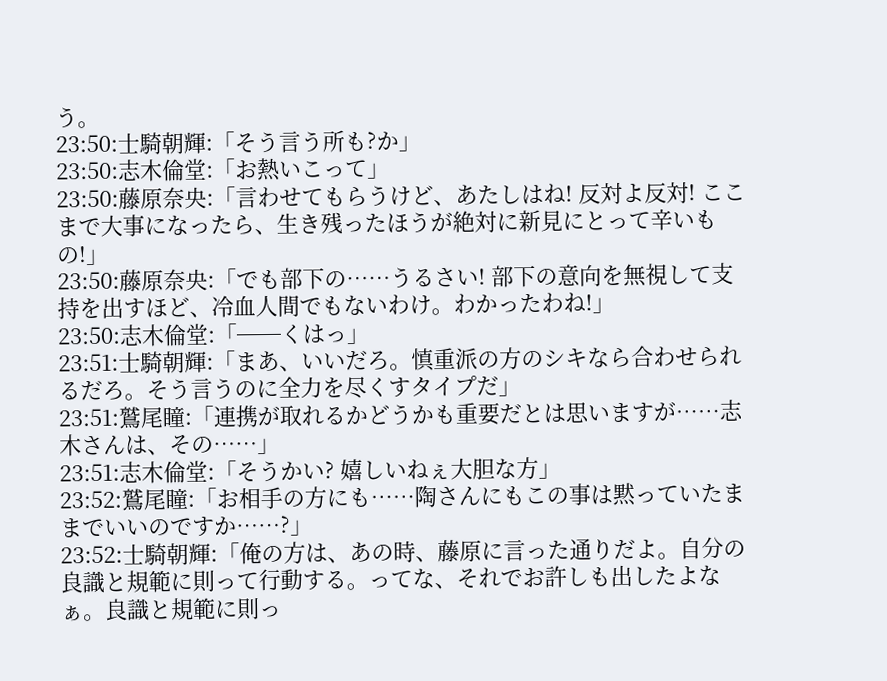う。
23:50:士騎朝輝:「そう言う所も?か」
23:50:志木倫堂:「お熱いこって」
23:50:藤原奈央:「言わせてもらうけど、あたしはね! 反対よ反対! ここまで大事になったら、生き残ったほうが絶対に新見にとって辛いもの!」
23:50:藤原奈央:「でも部下の……うるさい! 部下の意向を無視して支持を出すほど、冷血人間でもないわけ。わかったわね!」
23:50:志木倫堂:「──くはっ」
23:51:士騎朝輝:「まあ、いいだろ。慎重派の方のシキなら合わせられるだろ。そう言うのに全力を尽くすタイプだ」
23:51:鷲尾瞳:「連携が取れるかどうかも重要だとは思いますが……志木さんは、その……」
23:51:志木倫堂:「そうかい? 嬉しいねぇ大胆な方」
23:52:鷲尾瞳:「お相手の方にも……陶さんにもこの事は黙っていたままでいいのですか……?」
23:52:士騎朝輝:「俺の方は、あの時、藤原に言った通りだよ。自分の良識と規範に則って行動する。ってな、それでお許しも出したよなぁ。良識と規範に則っ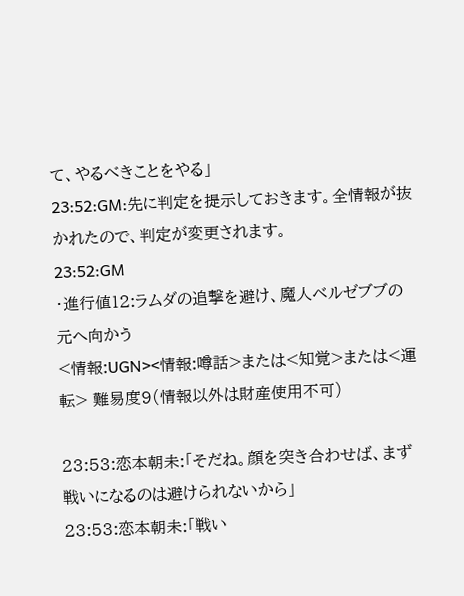て、やるべきことをやる」
23:52:GM:先に判定を提示しておきます。全情報が抜かれたので、判定が変更されます。
23:52:GM
・進行値12:ラムダの追撃を避け、魔人ベルゼブブの元へ向かう
<情報:UGN><情報:噂話>または<知覚>または<運転> 難易度9(情報以外は財産使用不可)

23:53:恋本朝未:「そだね。顔を突き合わせば、まず戦いになるのは避けられないから」
23:53:恋本朝未:「戦い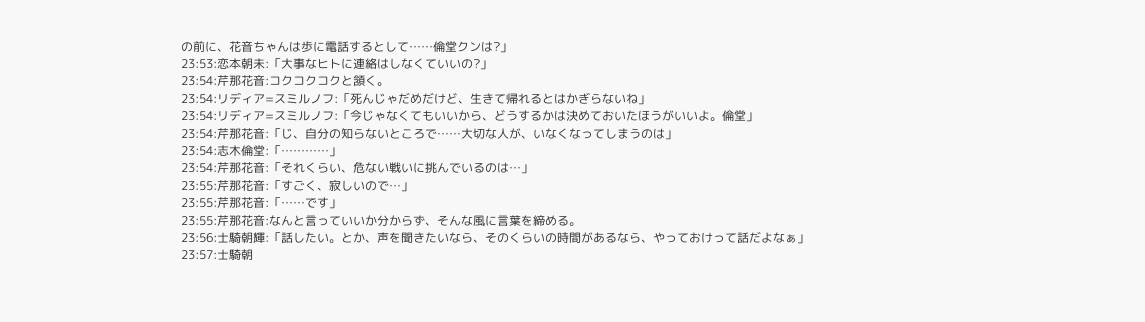の前に、花音ちゃんは歩に電話するとして……倫堂クンは?」
23:53:恋本朝未:「大事なヒトに連絡はしなくていいの?」
23:54:芹那花音:コクコクコクと頷く。
23:54:リディア=スミルノフ:「死んじゃだめだけど、生きて帰れるとはかぎらないね」
23:54:リディア=スミルノフ:「今じゃなくてもいいから、どうするかは決めておいたほうがいいよ。倫堂」
23:54:芹那花音:「じ、自分の知らないところで……大切な人が、いなくなってしまうのは」
23:54:志木倫堂:「…………」
23:54:芹那花音:「それくらい、危ない戦いに挑んでいるのは…」
23:55:芹那花音:「すごく、寂しいので…」
23:55:芹那花音:「……です」
23:55:芹那花音:なんと言っていいか分からず、そんな風に言葉を締める。
23:56:士騎朝輝:「話したい。とか、声を聞きたいなら、そのくらいの時間があるなら、やっておけって話だよなぁ」
23:57:士騎朝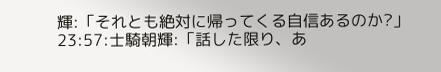輝:「それとも絶対に帰ってくる自信あるのか?」
23:57:士騎朝輝:「話した限り、あ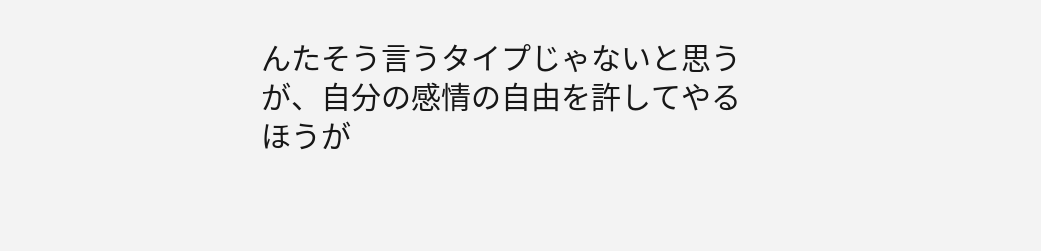んたそう言うタイプじゃないと思うが、自分の感情の自由を許してやるほうが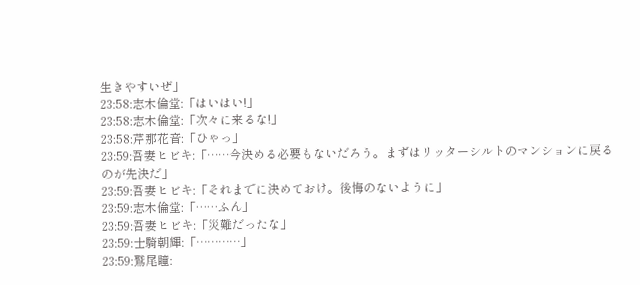生きやすいぜ」
23:58:志木倫堂:「はいはい!」
23:58:志木倫堂:「次々に来るな!」
23:58:芹那花音:「ひゃっ」
23:59:吾妻ヒビキ:「……今決める必要もないだろう。まずはリッターシルトのマンションに戻るのが先決だ」
23:59:吾妻ヒビキ:「それまでに決めておけ。後悔のないように」
23:59:志木倫堂:「……ふん」
23:59:吾妻ヒビキ:「災難だったな」
23:59:士騎朝輝:「…………」
23:59:鷲尾瞳: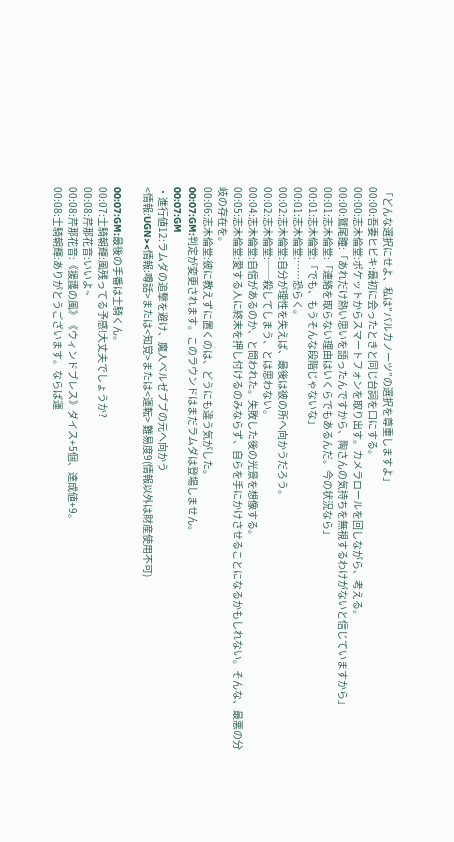「どんな選択にせよ、私は"バルカノーツ”の選択を尊重しますよ」
00:00:吾妻ヒビキ:最初に会ったときと同じ台詞を口にする。
00:00:志木倫堂:ポケットからスマートフォンを取り出す。カメラロールを回しながら、考える。
00:00:鷲尾瞳:「あれだけ熱い思いを語ったんですから、陶さんの気持ちを無視するわけがないと信じていますから」
00:01:志木倫堂:「連絡を取らない理由はいくらでもあるんだ。今の状況なら」
00:01:志木倫堂:「でも、もうそんな段階じゃないな」
00:01:志木倫堂:……恐らく。
00:02:志木倫堂:自分が理性を失えば、最後は彼の所へ向かうだろう。
00:02:志木倫堂:──殺してしまう、とは思わない。
00:04:志木倫堂:自信があるのか、と問われた。失敗した後の光景を想像する。
00:05:志木倫堂:愛する人に終末を押し付けるのみならず、自らを手にかけさせることになるかもしれない。そんな、最悪の分岐の存在を。
00:06:志木倫堂:彼に教えずに置くのは、どうにも違う気がした。
00:07:GM:判定が変更されます。このラウンドはまだラムダは登場しません。
00:07:GM
・進行値12:ラムダの追撃を避け、魔人ベルゼブブの元へ向かう
<情報:UGN><情報:噂話>または<知覚>または<運転> 難易度9(情報以外は財産使用不可)

00:07:GM:最後の手番は士騎くん。
00:07:士騎朝輝:風残ってる予感!大丈夫でしょうか?
00:08:芹那花音:いいよ~
00:08:芹那花音:《援護の風》《ウィンドブレス》ダイス+5個、達成値+9。
00:08:士騎朝輝:ありがとうございます。ならば運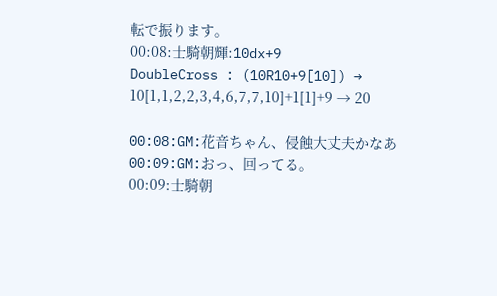転で振ります。
00:08:士騎朝輝:10dx+9
DoubleCross : (10R10+9[10]) → 10[1,1,2,2,3,4,6,7,7,10]+1[1]+9 → 20

00:08:GM:花音ちゃん、侵蝕大丈夫かなあ
00:09:GM:おっ、回ってる。
00:09:士騎朝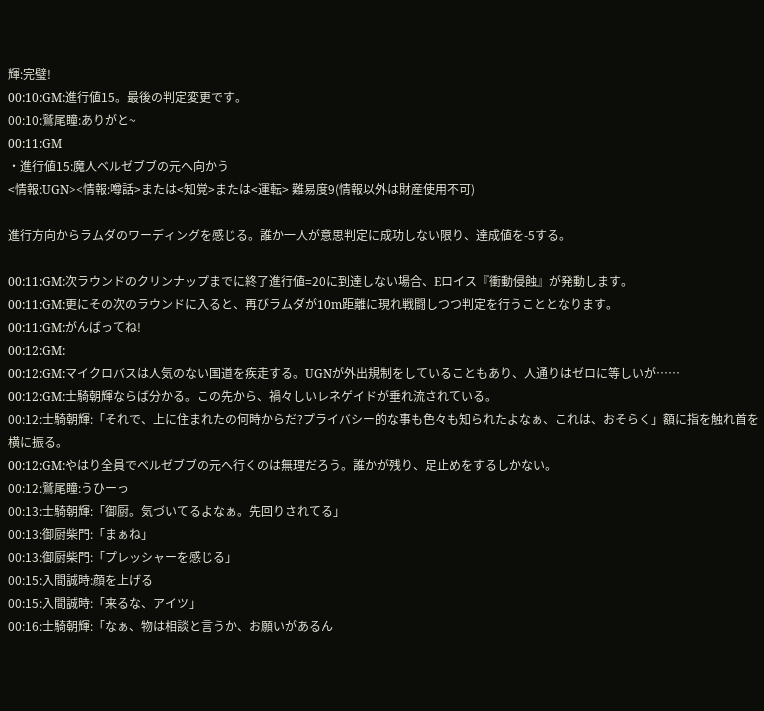輝:完璧!
00:10:GM:進行値15。最後の判定変更です。
00:10:鷲尾瞳:ありがと~
00:11:GM
・進行値15:魔人ベルゼブブの元へ向かう
<情報:UGN><情報:噂話>または<知覚>または<運転> 難易度9(情報以外は財産使用不可)

進行方向からラムダのワーディングを感じる。誰か一人が意思判定に成功しない限り、達成値を-5する。

00:11:GM:次ラウンドのクリンナップまでに終了進行値=20に到達しない場合、Eロイス『衝動侵蝕』が発動します。
00:11:GM:更にその次のラウンドに入ると、再びラムダが10m距離に現れ戦闘しつつ判定を行うこととなります。
00:11:GM:がんばってね!
00:12:GM:
00:12:GM:マイクロバスは人気のない国道を疾走する。UGNが外出規制をしていることもあり、人通りはゼロに等しいが……
00:12:GM:士騎朝輝ならば分かる。この先から、禍々しいレネゲイドが垂れ流されている。
00:12:士騎朝輝:「それで、上に住まれたの何時からだ?プライバシー的な事も色々も知られたよなぁ、これは、おそらく」額に指を触れ首を横に振る。
00:12:GM:やはり全員でベルゼブブの元へ行くのは無理だろう。誰かが残り、足止めをするしかない。
00:12:鷲尾瞳:うひーっ
00:13:士騎朝輝:「御厨。気づいてるよなぁ。先回りされてる」
00:13:御厨柴門:「まぁね」
00:13:御厨柴門:「プレッシャーを感じる」
00:15:入間誠時:顔を上げる
00:15:入間誠時:「来るな、アイツ」
00:16:士騎朝輝:「なぁ、物は相談と言うか、お願いがあるん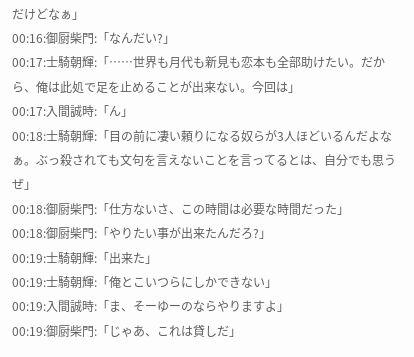だけどなぁ」
00:16:御厨柴門:「なんだい?」
00:17:士騎朝輝:「……世界も月代も新見も恋本も全部助けたい。だから、俺は此処で足を止めることが出来ない。今回は」
00:17:入間誠時:「ん」
00:18:士騎朝輝:「目の前に凄い頼りになる奴らが3人ほどいるんだよなぁ。ぶっ殺されても文句を言えないことを言ってるとは、自分でも思うぜ」
00:18:御厨柴門:「仕方ないさ、この時間は必要な時間だった」
00:18:御厨柴門:「やりたい事が出来たんだろ?」
00:19:士騎朝輝:「出来た」
00:19:士騎朝輝:「俺とこいつらにしかできない」
00:19:入間誠時:「ま、そーゆーのならやりますよ」
00:19:御厨柴門:「じゃあ、これは貸しだ」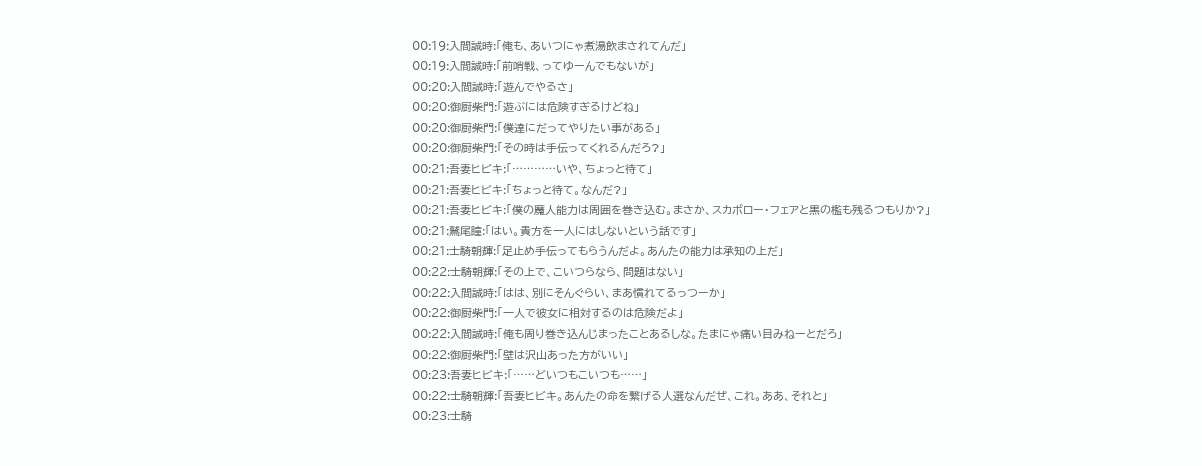00:19:入間誠時:「俺も、あいつにゃ煮湯飲まされてんだ」
00:19:入間誠時:「前哨戦、ってゆーんでもないが」
00:20:入間誠時:「遊んでやるさ」
00:20:御厨柴門:「遊ぶには危険すぎるけどね」
00:20:御厨柴門:「僕達にだってやりたい事がある」
00:20:御厨柴門:「その時は手伝ってくれるんだろ?」
00:21:吾妻ヒビキ:「…………いや、ちょっと待て」
00:21:吾妻ヒビキ:「ちょっと待て。なんだ?」
00:21:吾妻ヒビキ:「僕の魔人能力は周囲を巻き込む。まさか、スカボロー・フェアと黒の檻も残るつもりか?」
00:21:鷲尾瞳:「はい。貴方を一人にはしないという話です」
00:21:士騎朝輝:「足止め手伝ってもらうんだよ。あんたの能力は承知の上だ」
00:22:士騎朝輝:「その上で、こいつらなら、問題はない」
00:22:入間誠時:「はは、別にそんぐらい、まあ慣れてるっつーか」
00:22:御厨柴門:「一人で彼女に相対するのは危険だよ」
00:22:入間誠時:「俺も周り巻き込んじまったことあるしな。たまにゃ痛い目みねーとだろ」
00:22:御厨柴門:「壁は沢山あった方がいい」
00:23:吾妻ヒビキ:「……どいつもこいつも……」
00:22:士騎朝輝:「吾妻ヒビキ。あんたの命を繋げる人選なんだぜ、これ。ああ、それと」
00:23:士騎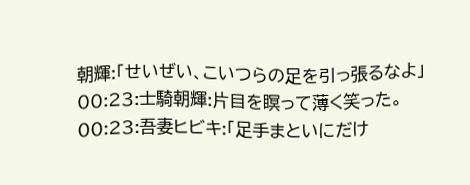朝輝:「せいぜい、こいつらの足を引っ張るなよ」
00:23:士騎朝輝:片目を瞑って薄く笑った。
00:23:吾妻ヒビキ:「足手まといにだけ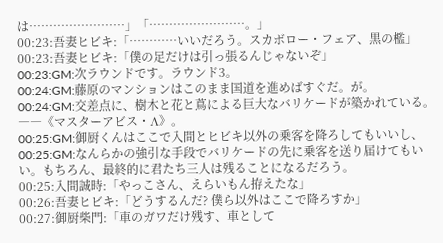は……………………」「……………………。」
00:23:吾妻ヒビキ:「…………いいだろう。スカボロー・フェア、黒の檻」
00:23:吾妻ヒビキ:「僕の足だけは引っ張るんじゃないぞ」
00:23:GM:次ラウンドです。ラウンド3。
00:24:GM:藤原のマンションはこのまま国道を進めばすぐだ。が。
00:24:GM:交差点に、樹木と花と蔦による巨大なバリケードが築かれている。――《マスターアビス・Λ》。
00:25:GM:御厨くんはここで入間とヒビキ以外の乗客を降ろしてもいいし、
00:25:GM:なんらかの強引な手段でバリケードの先に乗客を送り届けてもいい。もちろん、最終的に君たち三人は残ることになるだろう。
00:25:入間誠時:「やっこさん、えらいもん拵えたな」
00:26:吾妻ヒビキ:「どうするんだ? 僕ら以外はここで降ろすか」
00:27:御厨柴門:「車のガワだけ残す、車として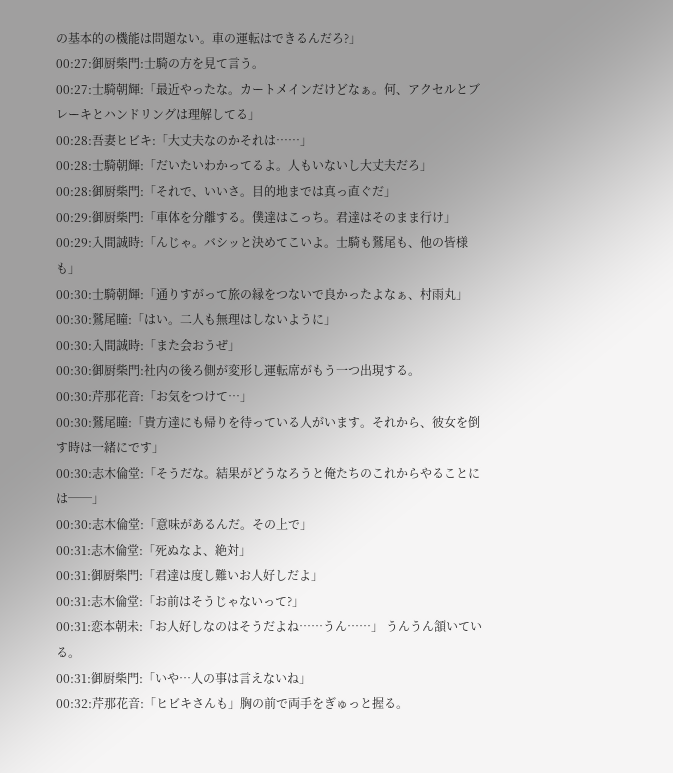の基本的の機能は問題ない。車の運転はできるんだろ?」
00:27:御厨柴門:士騎の方を見て言う。
00:27:士騎朝輝:「最近やったな。カートメインだけどなぁ。何、アクセルとブレーキとハンドリングは理解してる」
00:28:吾妻ヒビキ:「大丈夫なのかそれは……」
00:28:士騎朝輝:「だいたいわかってるよ。人もいないし大丈夫だろ」
00:28:御厨柴門:「それで、いいさ。目的地までは真っ直ぐだ」
00:29:御厨柴門:「車体を分離する。僕達はこっち。君達はそのまま行け」
00:29:入間誠時:「んじゃ。バシッと決めてこいよ。士騎も鷲尾も、他の皆様も」
00:30:士騎朝輝:「通りすがって旅の縁をつないで良かったよなぁ、村雨丸」
00:30:鷲尾瞳:「はい。二人も無理はしないように」
00:30:入間誠時:「また会おうぜ」
00:30:御厨柴門:社内の後ろ側が変形し運転席がもう一つ出現する。
00:30:芹那花音:「お気をつけて…」
00:30:鷲尾瞳:「貴方達にも帰りを待っている人がいます。それから、彼女を倒す時は一緒にです」
00:30:志木倫堂:「そうだな。結果がどうなろうと俺たちのこれからやることには──」
00:30:志木倫堂:「意味があるんだ。その上で」
00:31:志木倫堂:「死ぬなよ、絶対」
00:31:御厨柴門:「君達は度し難いお人好しだよ」
00:31:志木倫堂:「お前はそうじゃないって?」
00:31:恋本朝未:「お人好しなのはそうだよね……うん……」 うんうん頷いている。
00:31:御厨柴門:「いや…人の事は言えないね」
00:32:芹那花音:「ヒビキさんも」胸の前で両手をぎゅっと握る。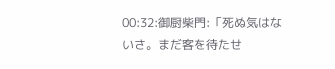00:32:御厨柴門:「死ぬ気はないさ。まだ客を待たせ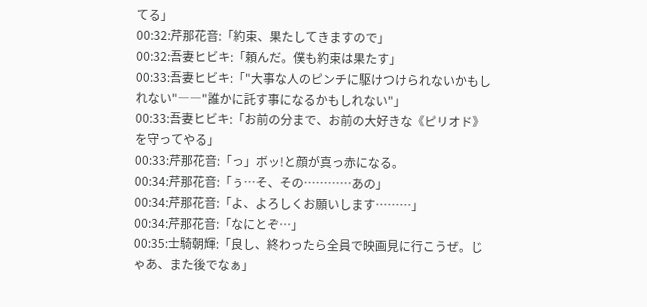てる」
00:32:芹那花音:「約束、果たしてきますので」
00:32:吾妻ヒビキ:「頼んだ。僕も約束は果たす」
00:33:吾妻ヒビキ:「"大事な人のピンチに駆けつけられないかもしれない"――"誰かに託す事になるかもしれない"」
00:33:吾妻ヒビキ:「お前の分まで、お前の大好きな《ピリオド》を守ってやる」
00:33:芹那花音:「っ」ボッ!と顔が真っ赤になる。
00:34:芹那花音:「ぅ…そ、その…………あの」
00:34:芹那花音:「よ、よろしくお願いします………」
00:34:芹那花音:「なにとぞ…」
00:35:士騎朝輝:「良し、終わったら全員で映画見に行こうぜ。じゃあ、また後でなぁ」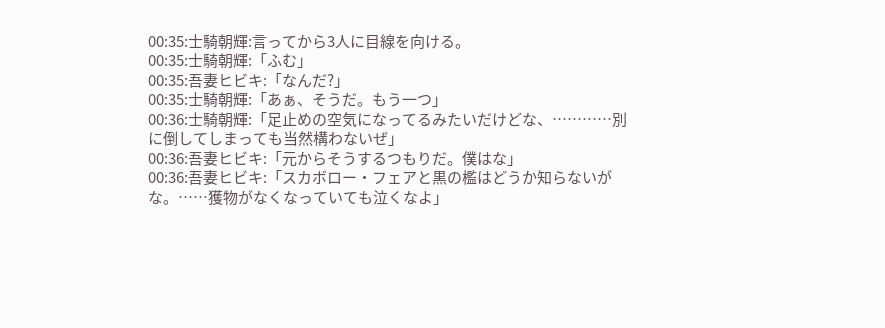00:35:士騎朝輝:言ってから3人に目線を向ける。
00:35:士騎朝輝:「ふむ」
00:35:吾妻ヒビキ:「なんだ?」
00:35:士騎朝輝:「あぁ、そうだ。もう一つ」
00:36:士騎朝輝:「足止めの空気になってるみたいだけどな、…………別に倒してしまっても当然構わないぜ」
00:36:吾妻ヒビキ:「元からそうするつもりだ。僕はな」
00:36:吾妻ヒビキ:「スカボロー・フェアと黒の檻はどうか知らないがな。……獲物がなくなっていても泣くなよ」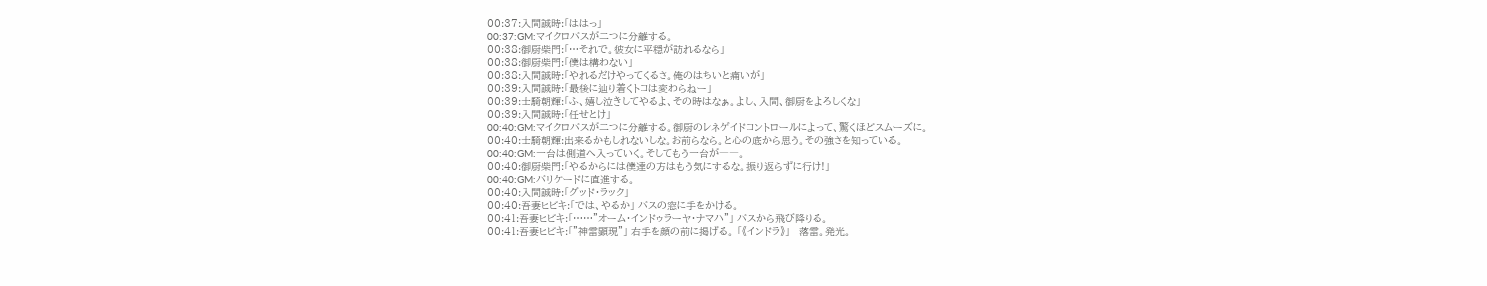00:37:入間誠時:「ははっ」
00:37:GM:マイクロバスが二つに分離する。
00:38:御厨柴門:「…それで。彼女に平穏が訪れるなら」
00:38:御厨柴門:「僕は構わない」
00:38:入間誠時:「やれるだけやってくるさ。俺のはちいと痛いが」
00:39:入間誠時:「最後に辿り着くトコは変わらねー」
00:39:士騎朝輝:「ふ、嬉し泣きしてやるよ、その時はなぁ。よし、入間、御厨をよろしくな」
00:39:入間誠時:「任せとけ」
00:40:GM:マイクロバスが二つに分離する。御厨のレネゲイドコントロールによって、驚くほどスムーズに。
00:40:士騎朝輝:出来るかもしれないしな。お前らなら。と心の底から思う。その強さを知っている。
00:40:GM:一台は側道へ入っていく。そしてもう一台が――。
00:40:御厨柴門:「やるからには僕達の方はもう気にするな。振り返らずに行け!」
00:40:GM:バリケードに直進する。
00:40:入間誠時:「グッド・ラック」
00:40:吾妻ヒビキ:「では、やるか」 バスの窓に手をかける。
00:41:吾妻ヒビキ:「……"オーム・インドゥラーヤ・ナマハ"」 バスから飛び降りる。
00:41:吾妻ヒビキ:「"神雷顕現"」 右手を顔の前に掲げる。 「《インドラ》」   落雷。発光。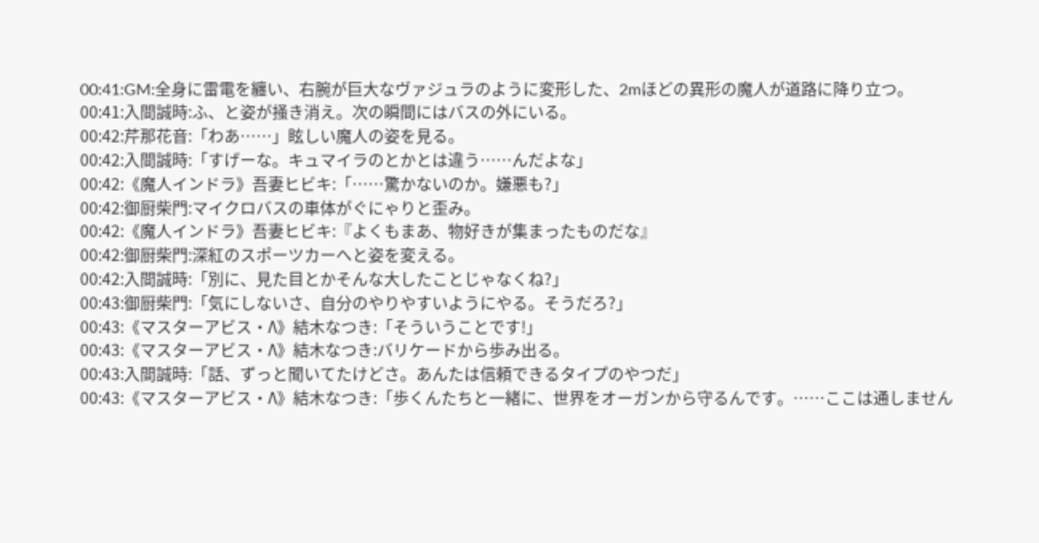00:41:GM:全身に雷電を纏い、右腕が巨大なヴァジュラのように変形した、2mほどの異形の魔人が道路に降り立つ。
00:41:入間誠時:ふ、と姿が掻き消え。次の瞬間にはバスの外にいる。
00:42:芹那花音:「わあ……」眩しい魔人の姿を見る。
00:42:入間誠時:「すげーな。キュマイラのとかとは違う……んだよな」
00:42:《魔人インドラ》吾妻ヒビキ:「……驚かないのか。嫌悪も?」
00:42:御厨柴門:マイクロバスの車体がぐにゃりと歪み。
00:42:《魔人インドラ》吾妻ヒビキ:『よくもまあ、物好きが集まったものだな』
00:42:御厨柴門:深紅のスポーツカーへと姿を変える。
00:42:入間誠時:「別に、見た目とかそんな大したことじゃなくね?」
00:43:御厨柴門:「気にしないさ、自分のやりやすいようにやる。そうだろ?」
00:43:《マスターアビス・Λ》結木なつき:「そういうことです!」
00:43:《マスターアビス・Λ》結木なつき:バリケードから歩み出る。
00:43:入間誠時:「話、ずっと聞いてたけどさ。あんたは信頼できるタイプのやつだ」
00:43:《マスターアビス・Λ》結木なつき:「歩くんたちと一緒に、世界をオーガンから守るんです。……ここは通しません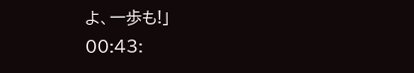よ、一歩も!」
00:43: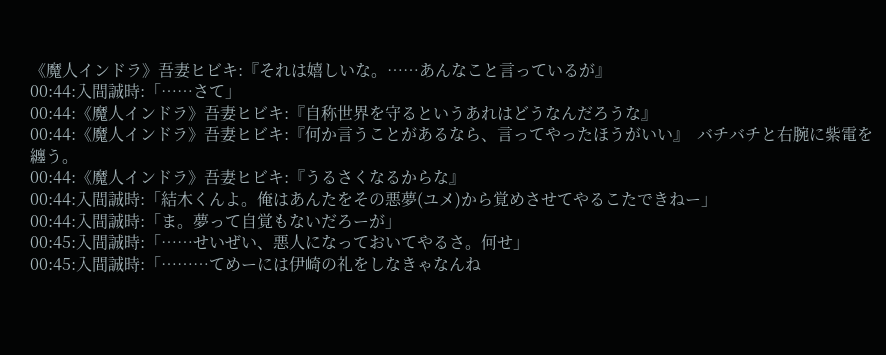《魔人インドラ》吾妻ヒビキ:『それは嬉しいな。……あんなこと言っているが』
00:44:入間誠時:「……さて」
00:44:《魔人インドラ》吾妻ヒビキ:『自称世界を守るというあれはどうなんだろうな』
00:44:《魔人インドラ》吾妻ヒビキ:『何か言うことがあるなら、言ってやったほうがいい』  バチバチと右腕に紫電を纏う。
00:44:《魔人インドラ》吾妻ヒビキ:『うるさくなるからな』
00:44:入間誠時:「結木くんよ。俺はあんたをその悪夢(ユメ)から覚めさせてやるこたできねー」
00:44:入間誠時:「ま。夢って自覚もないだろーが」
00:45:入間誠時:「……せいぜい、悪人になっておいてやるさ。何せ」
00:45:入間誠時:「………てめーには伊崎の礼をしなきゃなんね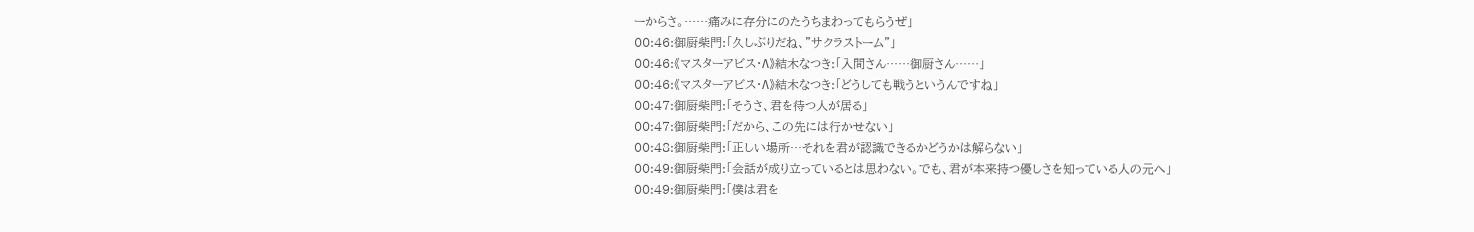ーからさ。……痛みに存分にのたうちまわってもらうぜ」
00:46:御厨柴門:「久しぶりだね、”サクラストーム”」
00:46:《マスターアビス・Λ》結木なつき:「入間さん……御厨さん……」
00:46:《マスターアビス・Λ》結木なつき:「どうしても戦うというんですね」
00:47:御厨柴門:「そうさ、君を待つ人が居る」
00:47:御厨柴門:「だから、この先には行かせない」
00:48:御厨柴門:「正しい場所…それを君が認識できるかどうかは解らない」
00:49:御厨柴門:「会話が成り立っているとは思わない。でも、君が本来持つ優しさを知っている人の元へ」
00:49:御厨柴門:「僕は君を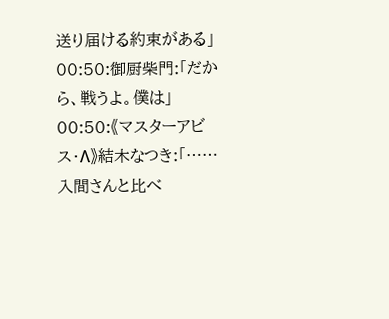送り届ける約束がある」
00:50:御厨柴門:「だから、戦うよ。僕は」
00:50:《マスターアビス・Λ》結木なつき:「……入間さんと比べ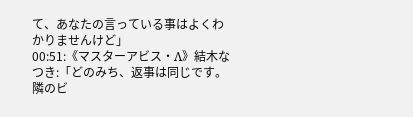て、あなたの言っている事はよくわかりませんけど」
00:51:《マスターアビス・Λ》結木なつき:「どのみち、返事は同じです。隣のビ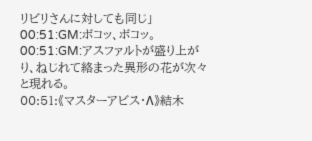リビリさんに対しても同じ」
00:51:GM:ボコッ、ボコッ。
00:51:GM:アスファルトが盛り上がり、ねじれて絡まった異形の花が次々と現れる。
00:51:《マスターアビス・Λ》結木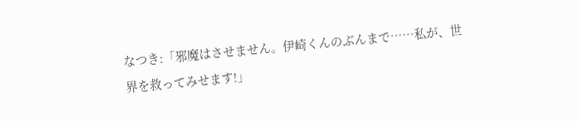なつき:「邪魔はさせません。伊崎くんのぶんまで……私が、世界を救ってみせます!」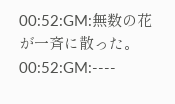00:52:GM:無数の花が一斉に散った。
00:52:GM:----